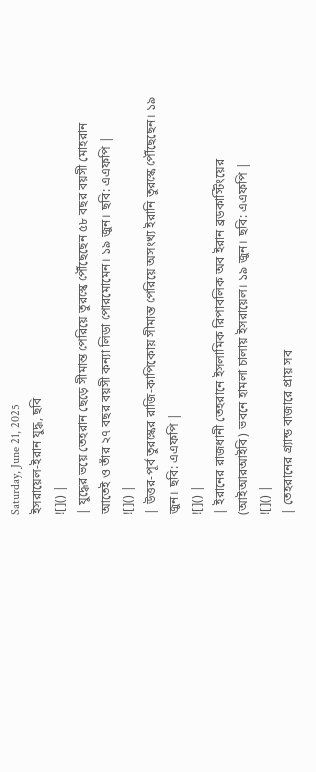Saturday, June 21, 2025
ইসরায়েল-ইরান যুদ্ধ, ছবি
![]() |
| যুদ্ধের ভয়ে তেহরান ছেড়ে সীমান্ত পেরিয়ে তুরস্কে পৌঁছেছেন ৫৮ বছর বয়সী মোহরান আতেই ও তাঁর ২৭ বছর বয়সী কন্যা লিডা পোরমোমেন। ১৯ জুন। ছবি: এএফপি |
![]() |
| উত্তর-পূর্ব তুরস্কের রাজি-কাপিকোয় সীমান্ত পেরিয়ে অসংখ্য ইরানি তুরস্কে পৌঁছেছেন। ১৯ জুন। ছবি: এএফপি |
![]() |
| ইরানের রাজধানী তেহরানে ইসলামিক রিপাবলিক অব ইরান ব্রডকাস্টিংয়ের (আইআরআইবি) ভবনে হামলা চালায় ইসরায়েল। ১৯ জুন। ছবি: এএফপি |
![]() |
| তেহরানের গ্র্যান্ড বাজারে প্রায় সব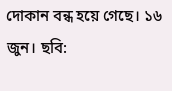দোকান বন্ধ হয়ে গেছে। ১৬ জুন। ছবি: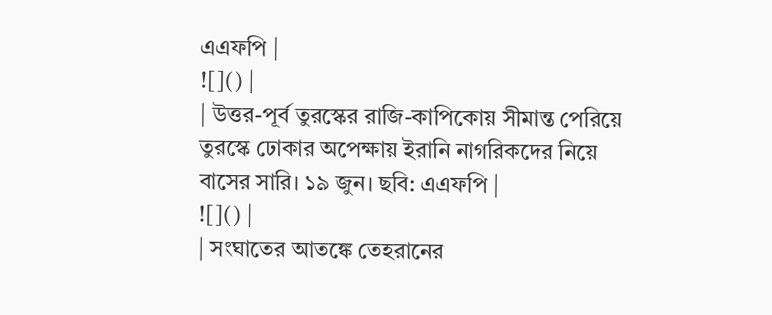এএফপি |
![]() |
| উত্তর-পূর্ব তুরস্কের রাজি-কাপিকোয় সীমান্ত পেরিয়ে তুরস্কে ঢোকার অপেক্ষায় ইরানি নাগরিকদের নিয়ে বাসের সারি। ১৯ জুন। ছবি: এএফপি |
![]() |
| সংঘাতের আতঙ্কে তেহরানের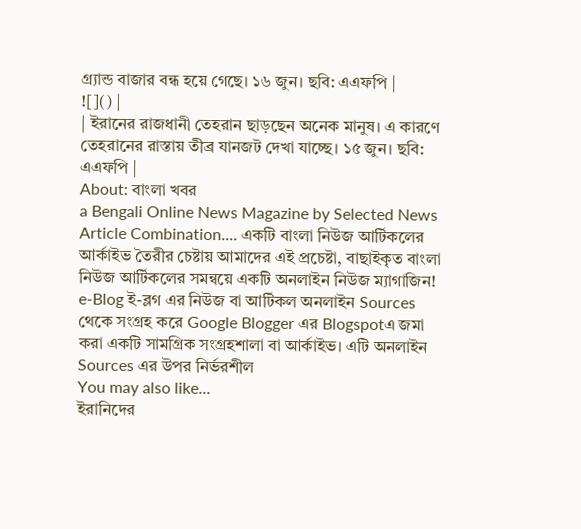গ্র্যান্ড বাজার বন্ধ হয়ে গেছে। ১৬ জুন। ছবি: এএফপি |
![]() |
| ইরানের রাজধানী তেহরান ছাড়ছেন অনেক মানুষ। এ কারণে তেহরানের রাস্তায় তীব্র যানজট দেখা যাচ্ছে। ১৫ জুন। ছবি: এএফপি |
About: বাংলা খবর
a Bengali Online News Magazine by Selected News Article Combination.... একটি বাংলা নিউজ আর্টিকলের আর্কাইভ তৈরীর চেষ্টায় আমাদের এই প্রচেষ্টা, বাছাইকৃত বাংলা নিউজ আর্টিকলের সমন্বয়ে একটি অনলাইন নিউজ ম্যাগাজিন! e-Blog ই-ব্লগ এর নিউজ বা আর্টিকল অনলাইন Sources থেকে সংগ্রহ করে Google Blogger এর Blogspotএ জমা করা একটি সামগ্রিক সংগ্রহশালা বা আর্কাইভ। এটি অনলাইন Sources এর উপর নির্ভরশীল
You may also like...
ইরানিদের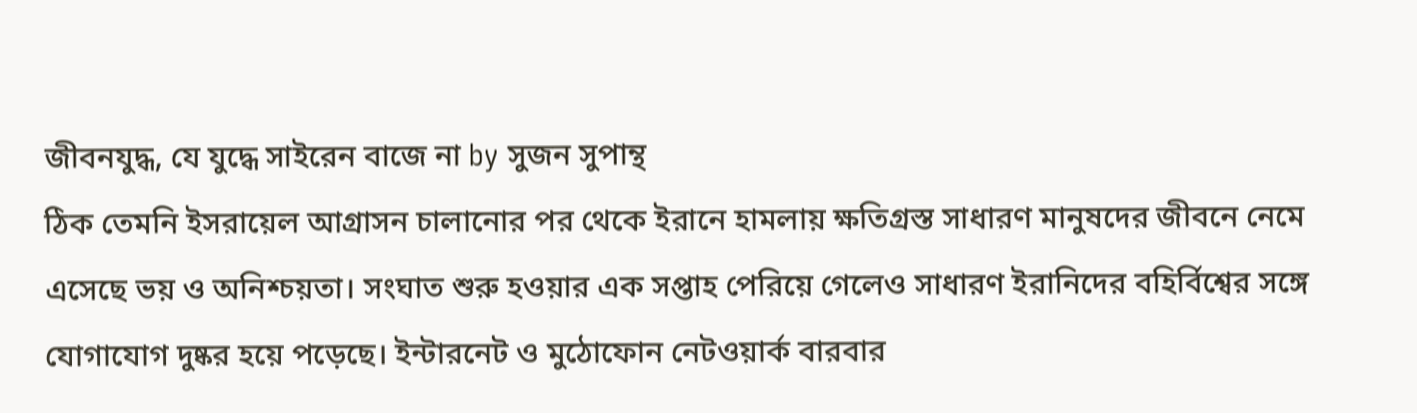জীবনযুদ্ধ, যে যুদ্ধে সাইরেন বাজে না by সুজন সুপান্থ
ঠিক তেমনি ইসরায়েল আগ্রাসন চালানোর পর থেকে ইরানে হামলায় ক্ষতিগ্রস্ত সাধারণ মানুষদের জীবনে নেমে এসেছে ভয় ও অনিশ্চয়তা। সংঘাত শুরু হওয়ার এক সপ্তাহ পেরিয়ে গেলেও সাধারণ ইরানিদের বহির্বিশ্বের সঙ্গে যোগাযোগ দুষ্কর হয়ে পড়েছে। ইন্টারনেট ও মুঠোফোন নেটওয়ার্ক বারবার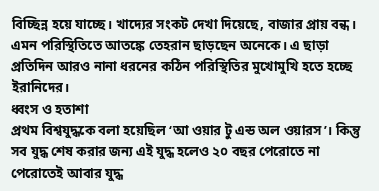বিচ্ছিন্ন হয়ে যাচ্ছে। খাদ্যের সংকট দেখা দিয়েছে, বাজার প্রায় বন্ধ। এমন পরিস্থিতিতে আতঙ্কে তেহরান ছাড়ছেন অনেকে। এ ছাড়া প্রতিদিন আরও নানা ধরনের কঠিন পরিস্থিতির মুখোমুখি হতে হচ্ছে ইরানিদের।
ধ্বংস ও হতাশা
প্রথম বিশ্বযুদ্ধকে বলা হয়েছিল ‘আ ওয়ার টু এন্ড অল ওয়ারস’। কিন্তু সব যুদ্ধ শেষ করার জন্য এই যুদ্ধ হলেও ২০ বছর পেরোতে না পেরোতেই আবার যুদ্ধ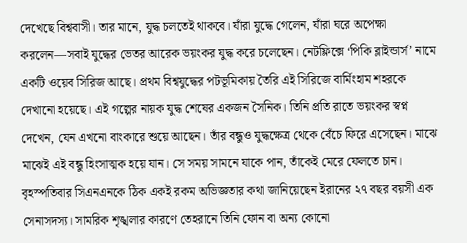দেখেছে বিশ্ববাসী। তার মানে, যুদ্ধ চলতেই থাকবে। যাঁরা যুদ্ধে গেলেন, যাঁরা ঘরে অপেক্ষা করলেন—সবাই যুদ্ধের ভেতর আরেক ভয়ংকর যুদ্ধ করে চলেছেন। নেটফ্লিক্সে ‘পিকি ব্লাইন্ডার্স’ নামে একটি ওয়েব সিরিজ আছে। প্রথম বিশ্বযুদ্ধের পটভূমিকায় তৈরি এই সিরিজে বার্মিংহাম শহরকে দেখানো হয়েছে। এই গল্পের নায়ক যুদ্ধ শেষের একজন সৈনিক। তিনি প্রতি রাতে ভয়ংকর স্বপ্ন দেখেন, যেন এখনো বাংকারে শুয়ে আছেন। তাঁর বন্ধুও যুদ্ধক্ষেত্র থেকে বেঁচে ফিরে এসেছেন। মাঝে মাঝেই এই বন্ধু হিংসাত্মক হয়ে যান। সে সময় সামনে যাকে পান, তাঁকেই মেরে ফেলতে চান।
বৃহস্পতিবার সিএনএনকে ঠিক একই রকম অভিজ্ঞতার কথা জানিয়েছেন ইরানের ২৭ বছর বয়সী এক সেনাসদস্য। সামরিক শৃঙ্খলার কারণে তেহরানে তিনি ফোন বা অন্য কোনো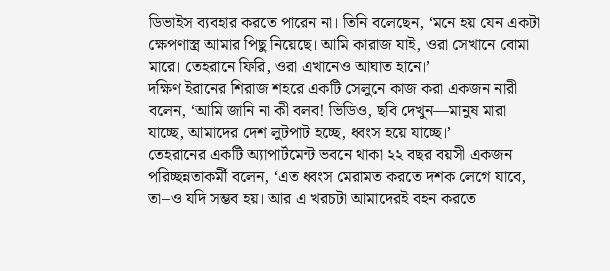ডিভাইস ব্যবহার করতে পারেন না। তিনি বলেছেন, ‘মনে হয় যেন একটা ক্ষেপণাস্ত্র আমার পিছু নিয়েছে। আমি কারাজ যাই, ওরা সেখানে বোমা মারে। তেহরানে ফিরি, ওরা এখানেও আঘাত হানে।’
দক্ষিণ ইরানের শিরাজ শহরে একটি সেলুনে কাজ করা একজন নারী বলেন, ‘আমি জানি না কী বলব! ভিডিও, ছবি দেখুন—মানুষ মারা যাচ্ছে, আমাদের দেশ লুটপাট হচ্ছে, ধ্বংস হয়ে যাচ্ছে।’
তেহরানের একটি অ্যাপার্টমেন্ট ভবনে থাকা ২২ বছর বয়সী একজন পরিচ্ছন্নতাকর্মী বলেন, ‘এত ধ্বংস মেরামত করতে দশক লেগে যাবে, তা–ও যদি সম্ভব হয়। আর এ খরচটা আমাদেরই বহন করতে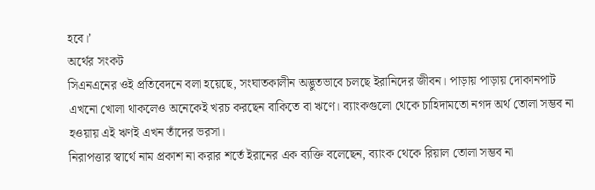হবে।’
অর্থের সংকট
সিএনএনের ওই প্রতিবেদনে বলা হয়েছে, সংঘাতকালীন অদ্ভুতভাবে চলছে ইরানিদের জীবন। পাড়ায় পাড়ায় দোকানপাট এখনো খোলা থাকলেও অনেকেই খরচ করছেন বাকিতে বা ঋণে। ব্যাংকগুলো থেকে চাহিদামতো নগদ অর্থ তোলা সম্ভব না হওয়ায় এই ঋণই এখন তাঁদের ভরসা।
নিরাপত্তার স্বার্থে নাম প্রকাশ না করার শর্তে ইরানের এক ব্যক্তি বলেছেন, ব্যাংক থেকে রিয়াল তোলা সম্ভব না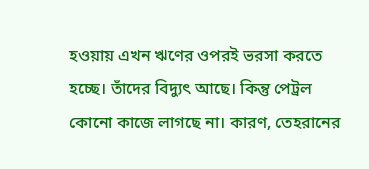হওয়ায় এখন ঋণের ওপরই ভরসা করতে হচ্ছে। তাঁদের বিদ্যুৎ আছে। কিন্তু পেট্রল কোনো কাজে লাগছে না। কারণ, তেহরানের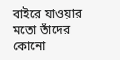বাইরে যাওয়ার মতো তাঁদের কোনো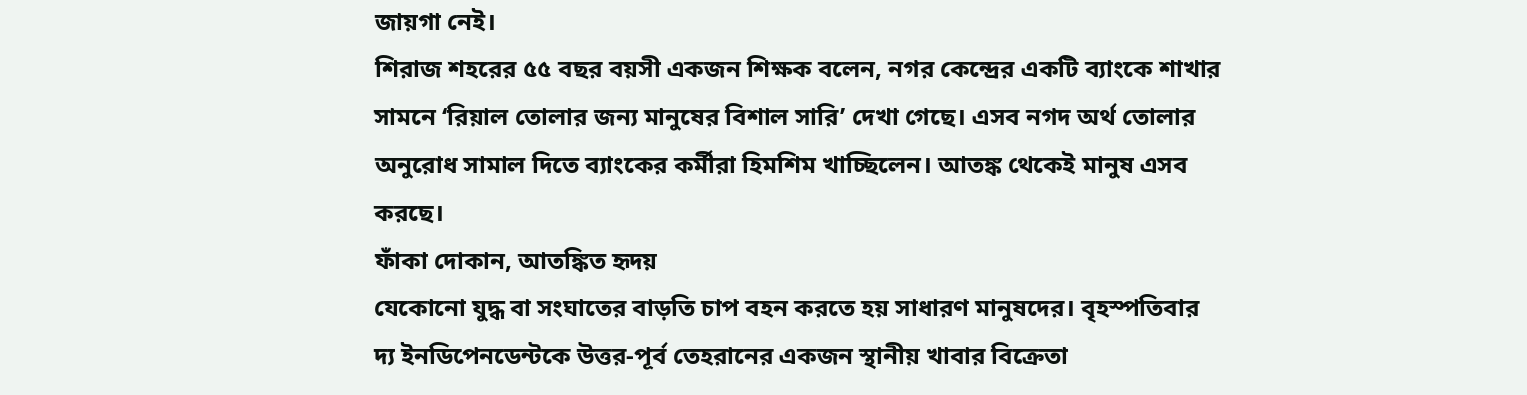জায়গা নেই।
শিরাজ শহরের ৫৫ বছর বয়সী একজন শিক্ষক বলেন, নগর কেন্দ্রের একটি ব্যাংকে শাখার সামনে ‘রিয়াল তোলার জন্য মানুষের বিশাল সারি’ দেখা গেছে। এসব নগদ অর্থ তোলার অনুরোধ সামাল দিতে ব্যাংকের কর্মীরা হিমশিম খাচ্ছিলেন। আতঙ্ক থেকেই মানুষ এসব করছে।
ফাঁকা দোকান, আতঙ্কিত হৃদয়
যেকোনো যুদ্ধ বা সংঘাতের বাড়তি চাপ বহন করতে হয় সাধারণ মানুষদের। বৃহস্পতিবার দ্য ইনডিপেনডেন্টকে উত্তর-পূর্ব তেহরানের একজন স্থানীয় খাবার বিক্রেতা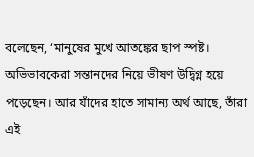বলেছেন, ‘মানুষের মুখে আতঙ্কের ছাপ স্পষ্ট। অভিভাবকেরা সন্তানদের নিয়ে ভীষণ উদ্বিগ্ন হয়ে পড়েছেন। আর যাঁদের হাতে সামান্য অর্থ আছে, তাঁরা এই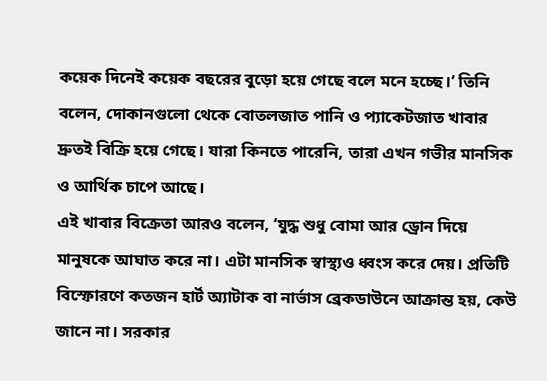কয়েক দিনেই কয়েক বছরের বুড়ো হয়ে গেছে বলে মনে হচ্ছে।’ তিনি বলেন, দোকানগুলো থেকে বোতলজাত পানি ও প্যাকেটজাত খাবার দ্রুতই বিক্রি হয়ে গেছে। যারা কিনতে পারেনি, তারা এখন গভীর মানসিক ও আর্থিক চাপে আছে।
এই খাবার বিক্রেতা আরও বলেন, ‘যুদ্ধ শুধু বোমা আর ড্রোন দিয়ে মানুষকে আঘাত করে না। এটা মানসিক স্বাস্থ্যও ধ্বংস করে দেয়। প্রতিটি বিস্ফোরণে কতজন হার্ট অ্যাটাক বা নার্ভাস ব্রেকডাউনে আক্রান্ত হয়, কেউ জানে না। সরকার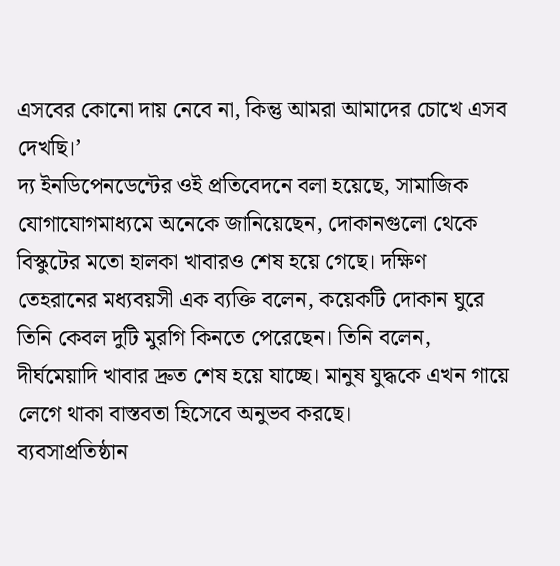এসবের কোনো দায় নেবে না, কিন্তু আমরা আমাদের চোখে এসব দেখছি।’
দ্য ইনডিপেনডেন্টের ওই প্রতিবেদনে বলা হয়েছে, সামাজিক যোগাযোগমাধ্যমে অনেকে জানিয়েছেন, দোকানগুলো থেকে বিস্কুটের মতো হালকা খাবারও শেষ হয়ে গেছে। দক্ষিণ তেহরানের মধ্যবয়সী এক ব্যক্তি বলেন, কয়েকটি দোকান ঘুরে তিনি কেবল দুটি মুরগি কিনতে পেরেছেন। তিনি বলেন, দীর্ঘমেয়াদি খাবার দ্রুত শেষ হয়ে যাচ্ছে। মানুষ যুদ্ধকে এখন গায়ে লেগে থাকা বাস্তবতা হিসেবে অনুভব করছে।
ব্যবসাপ্রতিষ্ঠান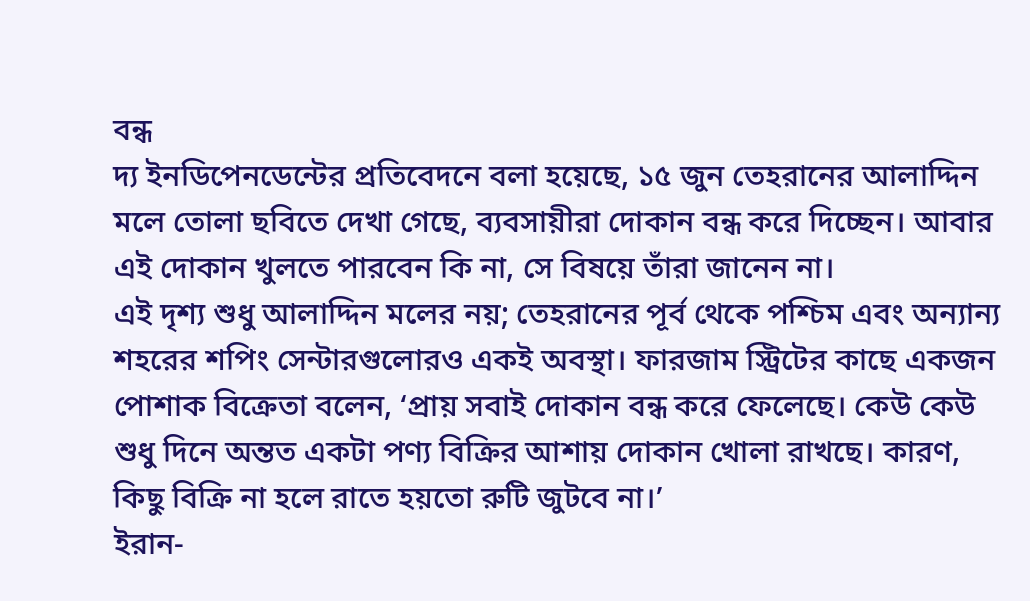বন্ধ
দ্য ইনডিপেনডেন্টের প্রতিবেদনে বলা হয়েছে, ১৫ জুন তেহরানের আলাদ্দিন মলে তোলা ছবিতে দেখা গেছে, ব্যবসায়ীরা দোকান বন্ধ করে দিচ্ছেন। আবার এই দোকান খুলতে পারবেন কি না, সে বিষয়ে তাঁরা জানেন না।
এই দৃশ্য শুধু আলাদ্দিন মলের নয়; তেহরানের পূর্ব থেকে পশ্চিম এবং অন্যান্য শহরের শপিং সেন্টারগুলোরও একই অবস্থা। ফারজাম স্ট্রিটের কাছে একজন পোশাক বিক্রেতা বলেন, ‘প্রায় সবাই দোকান বন্ধ করে ফেলেছে। কেউ কেউ শুধু দিনে অন্তত একটা পণ্য বিক্রির আশায় দোকান খোলা রাখছে। কারণ, কিছু বিক্রি না হলে রাতে হয়তো রুটি জুটবে না।’
ইরান-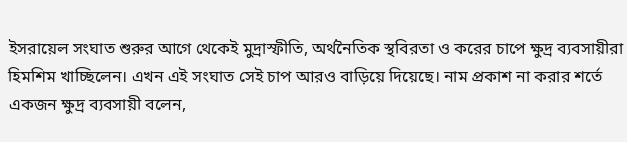ইসরায়েল সংঘাত শুরুর আগে থেকেই মুদ্রাস্ফীতি, অর্থনৈতিক স্থবিরতা ও করের চাপে ক্ষুদ্র ব্যবসায়ীরা হিমশিম খাচ্ছিলেন। এখন এই সংঘাত সেই চাপ আরও বাড়িয়ে দিয়েছে। নাম প্রকাশ না করার শর্তে একজন ক্ষুদ্র ব্যবসায়ী বলেন,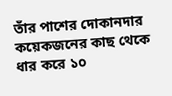তাঁর পাশের দোকানদার কয়েকজনের কাছ থেকে ধার করে ১০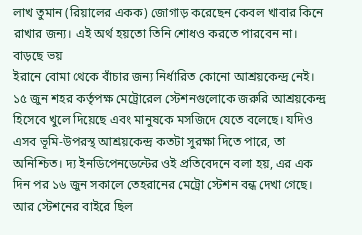লাখ তুমান (রিয়ালের একক) জোগাড় করেছেন কেবল খাবার কিনে রাখার জন্য। এই অর্থ হয়তো তিনি শোধও করতে পারবেন না।
বাড়ছে ভয়
ইরানে বোমা থেকে বাঁচার জন্য নির্ধারিত কোনো আশ্রয়কেন্দ্র নেই। ১৫ জুন শহর কর্তৃপক্ষ মেট্রোরেল স্টেশনগুলোকে জরুরি আশ্রয়কেন্দ্র হিসেবে খুলে দিয়েছে এবং মানুষকে মসজিদে যেতে বলেছে। যদিও এসব ভূমি-উপরস্থ আশ্রয়কেন্দ্র কতটা সুরক্ষা দিতে পারে, তা অনিশ্চিত। দ্য ইনডিপেনডেন্টের ওই প্রতিবেদনে বলা হয়, এর এক দিন পর ১৬ জুন সকালে তেহরানের মেট্রো স্টেশন বন্ধ দেখা গেছে। আর স্টেশনের বাইরে ছিল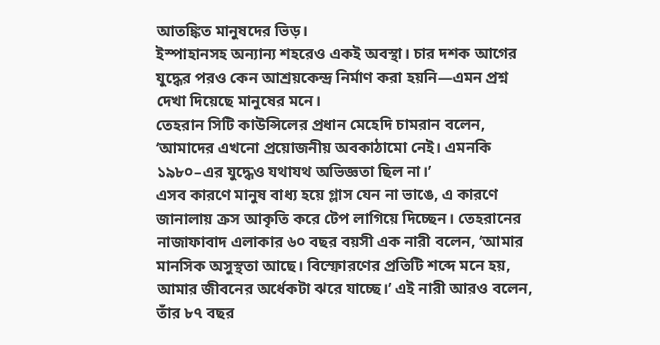আতঙ্কিত মানুষদের ভিড়।
ইস্পাহানসহ অন্যান্য শহরেও একই অবস্থা। চার দশক আগের যুদ্ধের পরও কেন আশ্রয়কেন্দ্র নির্মাণ করা হয়নি—এমন প্রশ্ন দেখা দিয়েছে মানুষের মনে।
তেহরান সিটি কাউন্সিলের প্রধান মেহেদি চামরান বলেন, ‘আমাদের এখনো প্রয়োজনীয় অবকাঠামো নেই। এমনকি ১৯৮০–এর যুদ্ধেও যথাযথ অভিজ্ঞতা ছিল না।’
এসব কারণে মানুষ বাধ্য হয়ে গ্লাস যেন না ভাঙে, এ কারণে জানালায় ক্রস আকৃতি করে টেপ লাগিয়ে দিচ্ছেন। তেহরানের নাজাফাবাদ এলাকার ৬০ বছর বয়সী এক নারী বলেন, ‘আমার মানসিক অসুস্থতা আছে। বিস্ফোরণের প্রতিটি শব্দে মনে হয়, আমার জীবনের অর্ধেকটা ঝরে যাচ্ছে।’ এই নারী আরও বলেন, তাঁর ৮৭ বছর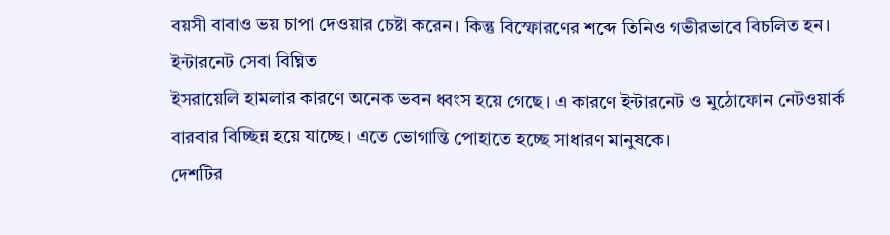বয়সী বাবাও ভয় চাপা দেওয়ার চেষ্টা করেন। কিন্তু বিস্ফোরণের শব্দে তিনিও গভীরভাবে বিচলিত হন।
ইন্টারনেট সেবা বিঘ্নিত
ইসরায়েলি হামলার কারণে অনেক ভবন ধ্বংস হয়ে গেছে। এ কারণে ইন্টারনেট ও মুঠোফোন নেটওয়ার্ক বারবার বিচ্ছিন্ন হয়ে যাচ্ছে। এতে ভোগান্তি পোহাতে হচ্ছে সাধারণ মানুষকে।
দেশটির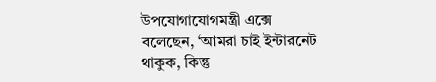উপযোগাযোগমন্ত্রী এক্সে বলেছেন, ‘আমরা চাই ইন্টারনেট থাকুক, কিন্তু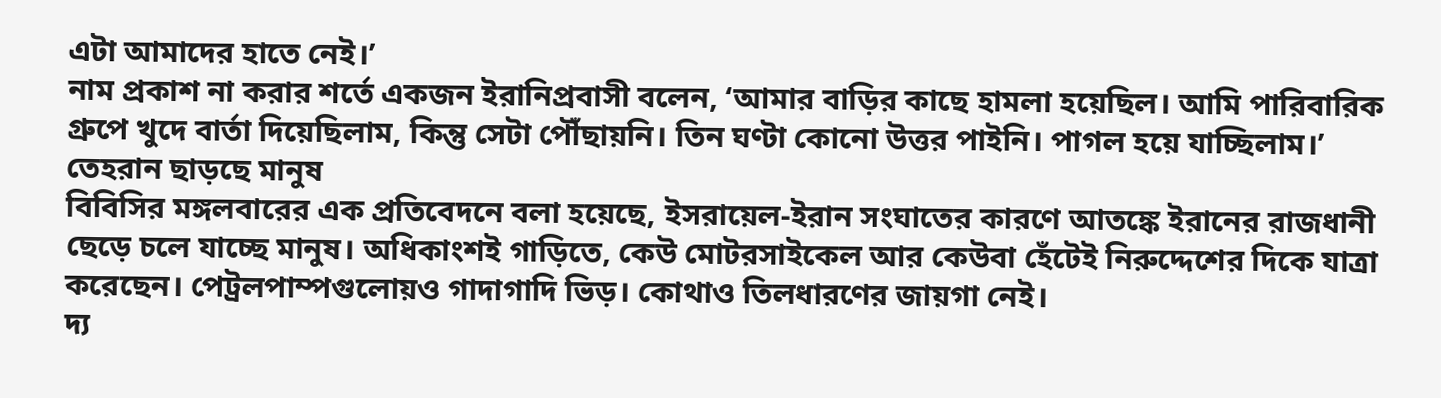এটা আমাদের হাতে নেই।’
নাম প্রকাশ না করার শর্তে একজন ইরানিপ্রবাসী বলেন, ‘আমার বাড়ির কাছে হামলা হয়েছিল। আমি পারিবারিক গ্রুপে খুদে বার্তা দিয়েছিলাম, কিন্তু সেটা পৌঁছায়নি। তিন ঘণ্টা কোনো উত্তর পাইনি। পাগল হয়ে যাচ্ছিলাম।’
তেহরান ছাড়ছে মানুষ
বিবিসির মঙ্গলবারের এক প্রতিবেদনে বলা হয়েছে, ইসরায়েল-ইরান সংঘাতের কারণে আতঙ্কে ইরানের রাজধানী ছেড়ে চলে যাচ্ছে মানুষ। অধিকাংশই গাড়িতে, কেউ মোটরসাইকেল আর কেউবা হেঁটেই নিরুদ্দেশের দিকে যাত্রা করেছেন। পেট্রলপাম্পগুলোয়ও গাদাগাদি ভিড়। কোথাও তিলধারণের জায়গা নেই।
দ্য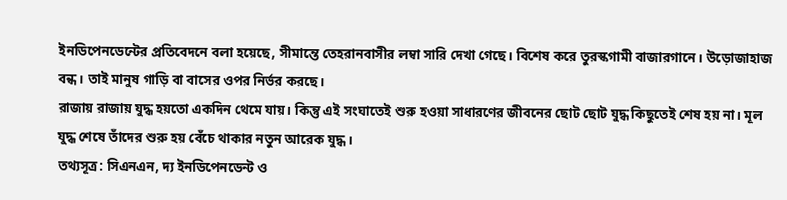ইনডিপেনডেন্টের প্রতিবেদনে বলা হয়েছে, সীমান্তে তেহরানবাসীর লম্বা সারি দেখা গেছে। বিশেষ করে তুরস্কগামী বাজারগানে। উড়োজাহাজ বন্ধ। তাই মানুষ গাড়ি বা বাসের ওপর নির্ভর করছে।
রাজায় রাজায় যুদ্ধ হয়তো একদিন থেমে যায়। কিন্তু এই সংঘাতেই শুরু হওয়া সাধারণের জীবনের ছোট ছোট যুদ্ধ কিছুতেই শেষ হয় না। মূল যুদ্ধ শেষে তাঁদের শুরু হয় বেঁচে থাকার নতুন আরেক যুদ্ধ।
তথ্যসূত্র: সিএনএন, দ্য ইনডিপেনডেন্ট ও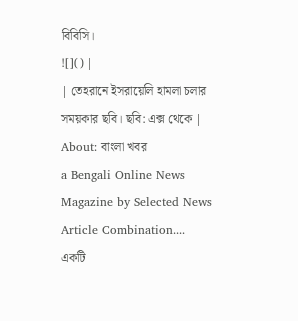বিবিসি।
![]() |
| তেহরানে ইসরায়েলি হামলা চলার সময়কার ছবি। ছবি: এক্স থেকে |
About: বাংলা খবর
a Bengali Online News Magazine by Selected News Article Combination.... একটি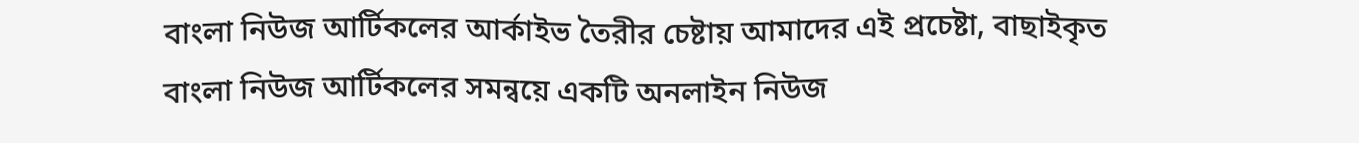বাংলা নিউজ আর্টিকলের আর্কাইভ তৈরীর চেষ্টায় আমাদের এই প্রচেষ্টা, বাছাইকৃত বাংলা নিউজ আর্টিকলের সমন্বয়ে একটি অনলাইন নিউজ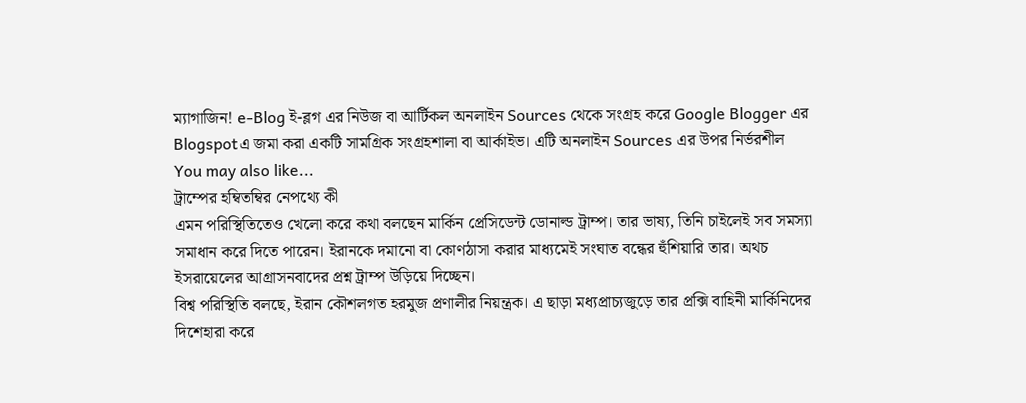ম্যাগাজিন! e-Blog ই-ব্লগ এর নিউজ বা আর্টিকল অনলাইন Sources থেকে সংগ্রহ করে Google Blogger এর Blogspotএ জমা করা একটি সামগ্রিক সংগ্রহশালা বা আর্কাইভ। এটি অনলাইন Sources এর উপর নির্ভরশীল
You may also like...
ট্রাম্পের হম্বিতম্বির নেপথ্যে কী
এমন পরিস্থিতিতেও খেলো করে কথা বলছেন মার্কিন প্রেসিডেন্ট ডোনাল্ড ট্রাম্প। তার ভাষ্য, তিনি চাইলেই সব সমস্যা সমাধান করে দিতে পারেন। ইরানকে দমানো বা কোণঠাসা করার মাধ্যমেই সংঘাত বন্ধের হুঁশিয়ারি তার। অথচ ইসরায়েলের আগ্রাসনবাদের প্রশ্ন ট্রাম্প উড়িয়ে দিচ্ছেন।
বিশ্ব পরিস্থিতি বলছে, ইরান কৌশলগত হরমুজ প্রণালীর নিয়ন্ত্রক। এ ছাড়া মধ্যপ্রাচ্যজুড়ে তার প্রক্সি বাহিনী মার্কিনিদের দিশেহারা করে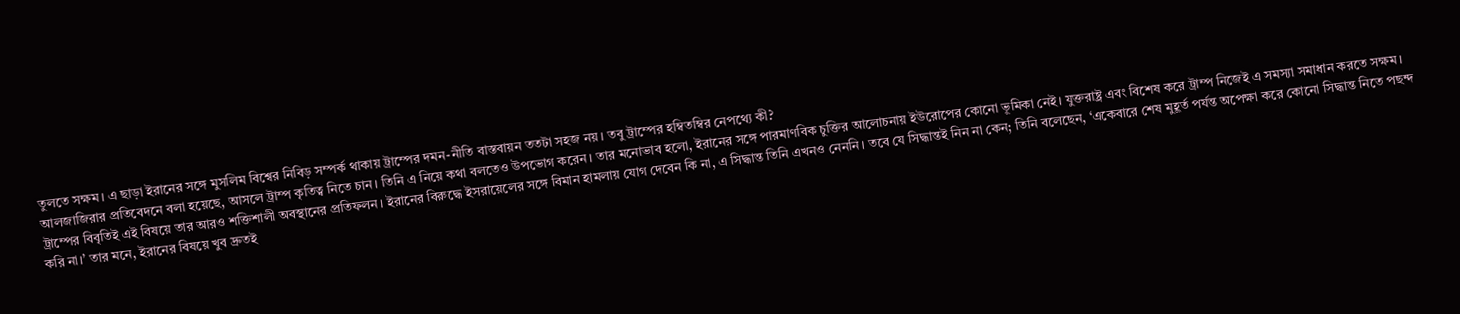তুলতে সক্ষম। এ ছাড়া ইরানের সঙ্গে মুসলিম বিশ্বের নিবিড় সম্পর্ক থাকায় ট্রাম্পের দমন-নীতি বাস্তবায়ন ততটা সহজ নয়। তবু ট্রাম্পের হম্বিতম্বির নেপথ্যে কী?
আলজাজিরার প্রতিবেদনে বলা হয়েছে, আসলে ট্রাম্প কৃতিত্ব নিতে চান। তিনি এ নিয়ে কথা বলতেও উপভোগ করেন। তার মনোভাব হলো, ইরানের সঙ্গে পারমাণবিক চুক্তির আলোচনায় ইউরোপের কোনো ভূমিকা নেই। যুক্তরাষ্ট্র এবং বিশেষ করে ট্রাম্প নিজেই এ সমস্যা সমাধান করতে সক্ষম।
ট্রাম্পের বিবৃতিই এই বিষয়ে তার আরও শক্তিশালী অবস্থানের প্রতিফলন। ইরানের বিরুদ্ধে ইসরায়েলের সঙ্গে বিমান হামলায় যোগ দেবেন কি না, এ সিদ্ধান্ত তিনি এখনও নেননি। তবে যে সিদ্ধান্তই নিন না কেন; তিনি বলেছেন, ‘একেবারে শেষ মুহূর্ত পর্যন্ত অপেক্ষা করে কোনো সিদ্ধান্ত নিতে পছন্দ করি না।’ তার মনে, ইরানের বিষয়ে খুব দ্রুতই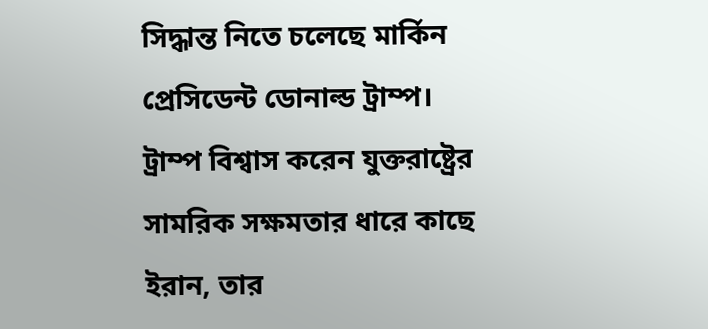সিদ্ধান্ত নিতে চলেছে মার্কিন প্রেসিডেন্ট ডোনাল্ড ট্রাম্প।
ট্রাম্প বিশ্বাস করেন যুক্তরাষ্ট্রের সামরিক সক্ষমতার ধারে কাছে ইরান, তার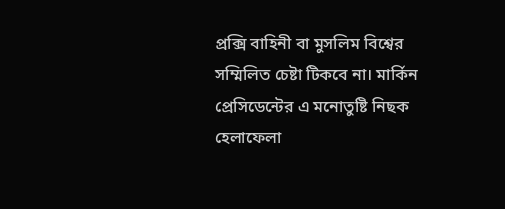প্রক্সি বাহিনী বা মুসলিম বিশ্বের সম্মিলিত চেষ্টা টিকবে না। মার্কিন প্রেসিডেন্টের এ মনোতুষ্টি নিছক হেলাফেলা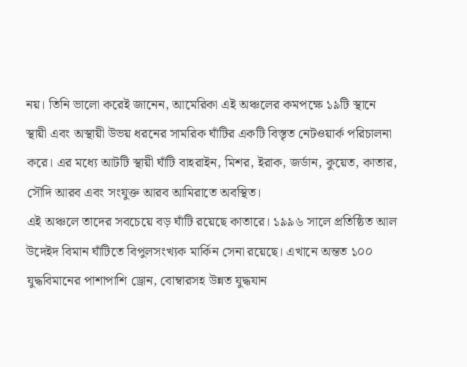নয়। তিনি ভালো করেই জানেন, আমেরিকা এই অঞ্চলের কমপক্ষে ১৯টি স্থানে স্থায়ী এবং অস্থায়ী উভয় ধরনের সামরিক ঘাঁটির একটি বিস্তৃত নেটওয়ার্ক পরিচালনা করে। এর মধ্যে আটটি স্থায়ী ঘাঁটি বাহরাইন, মিশর, ইরাক, জর্ডান, কুয়েত, কাতার, সৌদি আরব এবং সংযুক্ত আরব আমিরাতে অবস্থিত।
এই অঞ্চলে তাদের সবচেয়ে বড় ঘাঁটি রয়েছে কাতারে। ১৯৯৬ সালে প্রতিষ্ঠিত আল উদেইদ বিমান ঘাঁটিতে বিপুলসংখ্যক মার্কিন সেনা রয়েছে। এখানে অন্তত ১০০ যুদ্ধবিমানের পাশাপাশি ড্রোন, বোম্বারসহ উন্নত যুদ্ধযান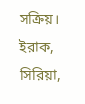সক্রিয়। ইরাক, সিরিয়া,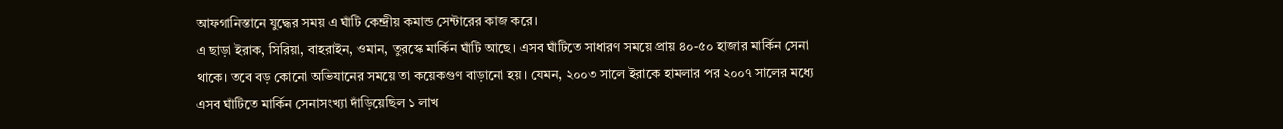আফগানিস্তানে যুদ্ধের সময় এ ঘাঁটি কেন্দ্রীয় কমান্ড সেন্টারের কাজ করে।
এ ছাড়া ইরাক, সিরিয়া, বাহরাইন, ওমান, তুরস্কে মার্কিন ঘাঁটি আছে। এসব ঘাঁটিতে সাধারণ সময়ে প্রায় ৪০-৫০ হাজার মার্কিন সেনা থাকে। তবে বড় কোনো অভিযানের সময়ে তা কয়েকগুণ বাড়ানো হয়। যেমন, ২০০৩ সালে ইরাকে হামলার পর ২০০৭ সালের মধ্যে এসব ঘাঁটিতে মার্কিন সেনাসংখ্যা দাঁড়িয়েছিল ১ লাখ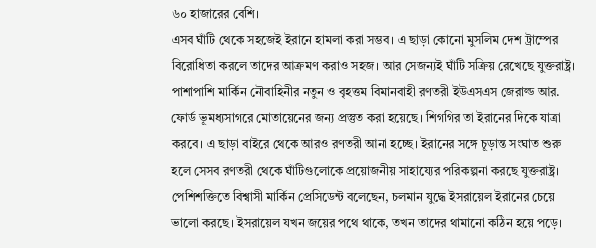৬০ হাজারের বেশি।
এসব ঘাঁটি থেকে সহজেই ইরানে হামলা করা সম্ভব। এ ছাড়া কোনো মুসলিম দেশ ট্রাম্পের বিরোধিতা করলে তাদের আক্রমণ করাও সহজ। আর সেজন্যই ঘাঁটি সক্রিয় রেখেছে যুক্তরাষ্ট্র। পাশাপাশি মার্কিন নৌবাহিনীর নতুন ও বৃহত্তম বিমানবাহী রণতরী ইউএসএস জেরাল্ড আর. ফোর্ড ভূমধ্যসাগরে মোতায়েনের জন্য প্রস্তুত করা হয়েছে। শিগগির তা ইরানের দিকে যাত্রা করবে। এ ছাড়া বাইরে থেকে আরও রণতরী আনা হচ্ছে। ইরানের সঙ্গে চূড়ান্ত সংঘাত শুরু হলে সেসব রণতরী থেকে ঘাঁটিগুলোকে প্রয়োজনীয় সাহায্যের পরিকল্পনা করছে যুক্তরাষ্ট্র।
পেশিশক্তিতে বিশ্বাসী মার্কিন প্রেসিডেন্ট বলেছেন, চলমান যুদ্ধে ইসরায়েল ইরানের চেয়ে ভালো করছে। ইসরায়েল যখন জয়ের পথে থাকে, তখন তাদের থামানো কঠিন হয়ে পড়ে।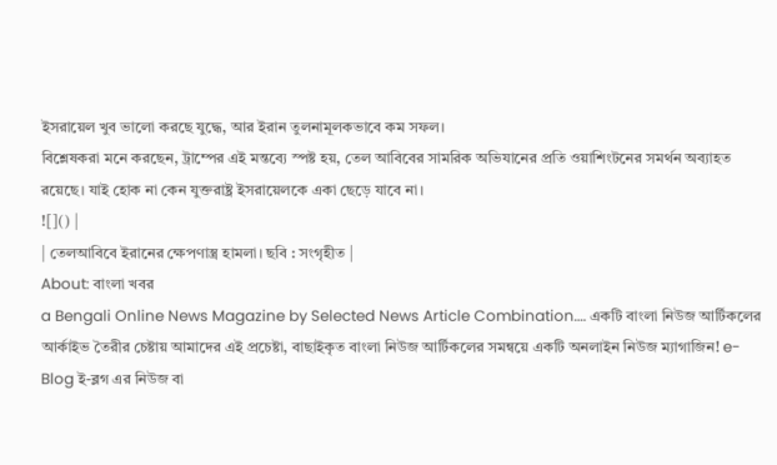ইসরায়েল খুব ভালো করছে যুদ্ধে, আর ইরান তুলনামূলকভাবে কম সফল।
বিশ্লেষকরা মনে করছেন, ট্রাম্পের এই মন্তব্যে স্পষ্ট হয়, তেল আবিবের সামরিক অভিযানের প্রতি ওয়াশিংটনের সমর্থন অব্যাহত রয়েছে। যাই হোক না কেন যুক্তরাষ্ট্র ইসরায়েলকে একা ছেড়ে যাবে না।
![]() |
| তেলআবিবে ইরানের ক্ষেপণাস্ত্র হামলা। ছবি : সংগৃহীত |
About: বাংলা খবর
a Bengali Online News Magazine by Selected News Article Combination.... একটি বাংলা নিউজ আর্টিকলের আর্কাইভ তৈরীর চেষ্টায় আমাদের এই প্রচেষ্টা, বাছাইকৃত বাংলা নিউজ আর্টিকলের সমন্বয়ে একটি অনলাইন নিউজ ম্যাগাজিন! e-Blog ই-ব্লগ এর নিউজ বা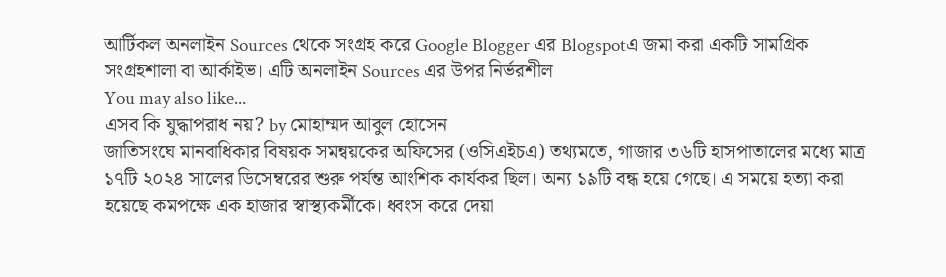আর্টিকল অনলাইন Sources থেকে সংগ্রহ করে Google Blogger এর Blogspotএ জমা করা একটি সামগ্রিক সংগ্রহশালা বা আর্কাইভ। এটি অনলাইন Sources এর উপর নির্ভরশীল
You may also like...
এসব কি যুদ্ধাপরাধ নয়? by মোহাম্মদ আবুল হোসেন
জাতিসংঘে মানবাধিকার বিষয়ক সমন্বয়কের অফিসের (ওসিএইচএ) তথ্যমতে, গাজার ৩৬টি হাসপাতালের মধ্যে মাত্র ১৭টি ২০২৪ সালের ডিসেম্বরের শুরু পর্যন্ত আংশিক কার্যকর ছিল। অন্য ১৯টি বন্ধ হয়ে গেছে। এ সময়ে হত্যা করা হয়েছে কমপক্ষে এক হাজার স্বাস্থ্যকর্মীকে। ধ্বংস করে দেয়া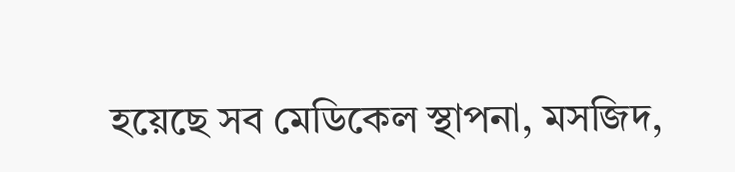হয়েছে সব মেডিকেল স্থাপনা, মসজিদ,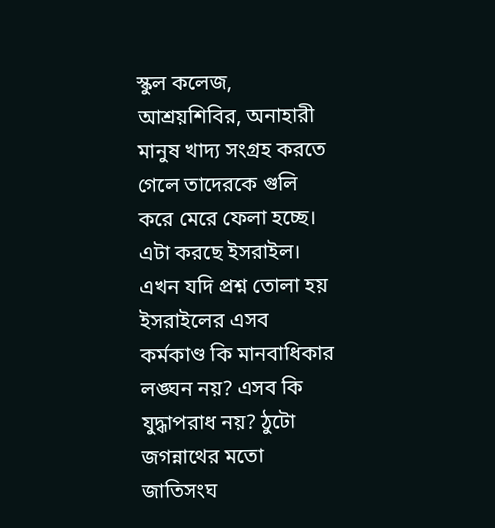স্কুল কলেজ, আশ্রয়শিবির, অনাহারী মানুষ খাদ্য সংগ্রহ করতে গেলে তাদেরকে গুলি করে মেরে ফেলা হচ্ছে। এটা করছে ইসরাইল। এখন যদি প্রশ্ন তোলা হয় ইসরাইলের এসব কর্মকাণ্ড কি মানবাধিকার লঙ্ঘন নয়? এসব কি যুদ্ধাপরাধ নয়? ঠুটো জগন্নাথের মতো জাতিসংঘ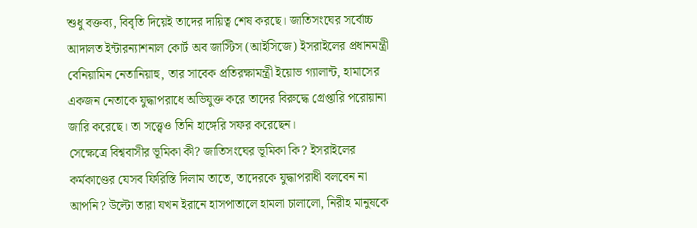শুধু বক্তব্য, বিবৃতি দিয়েই তাদের দায়িত্ব শেষ করছে। জাতিসংঘের সর্বোচ্চ আদালত ইন্টারন্যাশনাল কোর্ট অব জাস্টিস (আইসিজে) ইসরাইলের প্রধানমন্ত্রী বেনিয়ামিন নেতানিয়াহু, তার সাবেক প্রতিরক্ষামন্ত্রী ইয়োভ গ্যালান্ট, হামাসের একজন নেতাকে যুদ্ধাপরাধে অভিযুক্ত করে তাদের বিরুদ্ধে গ্রেপ্তারি পরোয়ানা জারি করেছে। তা সত্ত্বেও তিনি হাঙ্গেরি সফর করেছেন।
সেক্ষেত্রে বিশ্ববাসীর ভূমিকা কী? জাতিসংঘের ভূমিকা কি? ইসরাইলের কর্মকাণ্ডের যেসব ফিরিস্তি দিলাম তাতে, তাদেরকে যুদ্ধাপরাধী বলবেন না আপনি? উল্টো তারা যখন ইরানে হাসপাতালে হামলা চালালো, নিরীহ মানুষকে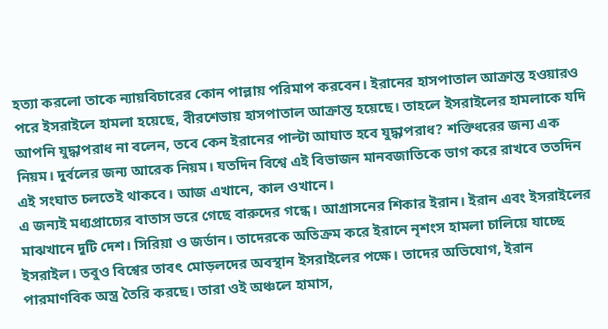হত্যা করলো তাকে ন্যায়বিচারের কোন পাল্লায় পরিমাপ করবেন। ইরানের হাসপাতাল আক্রান্ত হওয়ারও পরে ইসরাইলে হামলা হয়েছে, বীরশেভায় হাসপাতাল আক্রান্ত হয়েছে। তাহলে ইসরাইলের হামলাকে যদি আপনি যুদ্ধাপরাধ না বলেন, তবে কেন ইরানের পাল্টা আঘাত হবে যুদ্ধাপরাধ? শক্তিধরের জন্য এক নিয়ম। দুর্বলের জন্য আরেক নিয়ম। যতদিন বিশ্বে এই বিভাজন মানবজাতিকে ভাগ করে রাখবে ততদিন এই সংঘাত চলতেই থাকবে। আজ এখানে, কাল ওখানে।
এ জন্যই মধ্যপ্রাচ্যের বাতাস ভরে গেছে বারুদের গন্ধে। আগ্রাসনের শিকার ইরান। ইরান এবং ইসরাইলের মাঝখানে দুটি দেশ। সিরিয়া ও জর্ডান। তাদেরকে অতিক্রম করে ইরানে নৃশংস হামলা চালিয়ে যাচ্ছে ইসরাইল। তবুও বিশ্বের তাবৎ মোড়লদের অবস্থান ইসরাইলের পক্ষে। তাদের অভিযোগ, ইরান পারমাণবিক অস্ত্র তৈরি করছে। তারা ওই অঞ্চলে হামাস,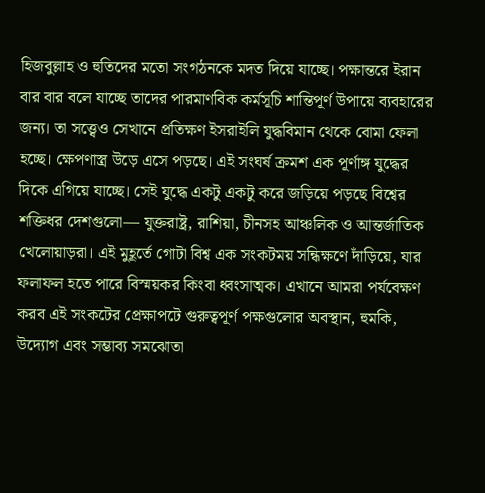হিজবুল্লাহ ও হুতিদের মতো সংগঠনকে মদত দিয়ে যাচ্ছে। পক্ষান্তরে ইরান বার বার বলে যাচ্ছে তাদের পারমাণবিক কর্মসূচি শান্তিপূর্ণ উপায়ে ব্যবহারের জন্য। তা সত্ত্বেও সেখানে প্রতিক্ষণ ইসরাইলি যুদ্ধবিমান থেকে বোমা ফেলা হচ্ছে। ক্ষেপণাস্ত্র উড়ে এসে পড়ছে। এই সংঘর্ষ ক্রমশ এক পূর্ণাঙ্গ যুদ্ধের দিকে এগিয়ে যাচ্ছে। সেই যুদ্ধে একটু একটু করে জড়িয়ে পড়ছে বিশ্বের শক্তিধর দেশগুলো— যুক্তরাষ্ট্র, রাশিয়া, চীনসহ আঞ্চলিক ও আন্তর্জাতিক খেলোয়াড়রা। এই মুহূর্তে গোটা বিশ্ব এক সংকটময় সন্ধিক্ষণে দাঁড়িয়ে, যার ফলাফল হতে পারে বিস্ময়কর কিংবা ধ্বংসাত্মক। এখানে আমরা পর্যবেক্ষণ করব এই সংকটের প্রেক্ষাপটে গুরুত্বপূর্ণ পক্ষগুলোর অবস্থান, হুমকি, উদ্যোগ এবং সম্ভাব্য সমঝোতা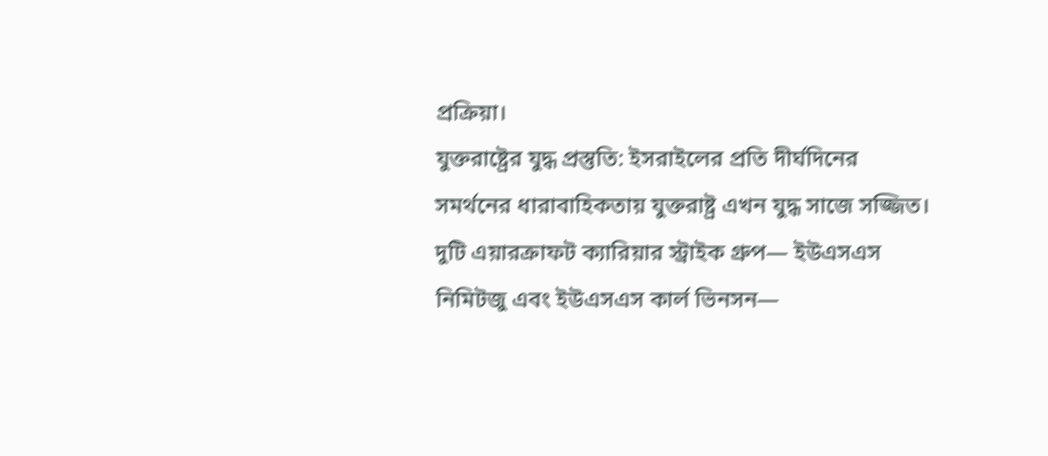প্রক্রিয়া।
যুক্তরাষ্ট্রের যুদ্ধ প্রস্তুতি: ইসরাইলের প্রতি দীর্ঘদিনের সমর্থনের ধারাবাহিকতায় যুক্তরাষ্ট্র এখন যুদ্ধ সাজে সজ্জিত। দুটি এয়ারক্রাফট ক্যারিয়ার স্ট্রাইক গ্রুপ— ইউএসএস নিমিটজু এবং ইউএসএস কার্ল ভিনসন—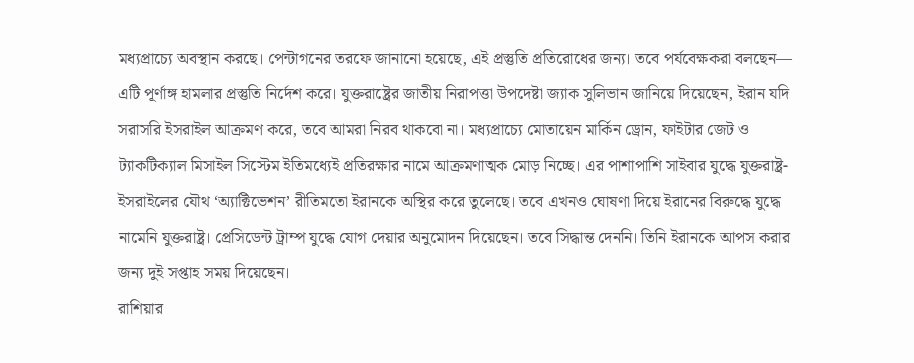মধ্যপ্রাচ্যে অবস্থান করছে। পেন্টাগনের তরফে জানানো হয়েছে, এই প্রস্তুতি প্রতিরোধের জন্য। তবে পর্যবেক্ষকরা বলছেন— এটি পূর্ণাঙ্গ হামলার প্রস্তুতি নির্দেশ করে। যুক্তরাষ্ট্রের জাতীয় নিরাপত্তা উপদেষ্টা জ্যাক সুলিভান জানিয়ে দিয়েছেন, ইরান যদি সরাসরি ইসরাইল আক্রমণ করে, তবে আমরা নিরব থাকবো না। মধ্যপ্রাচ্যে মোতায়েন মার্কিন ড্রোন, ফাইটার জেট ও ট্যাকটিক্যাল মিসাইল সিস্টেম ইতিমধ্যেই প্রতিরক্ষার নামে আক্রমণাত্মক মোড় নিচ্ছে। এর পাশাপাশি সাইবার যুদ্ধে যুক্তরাষ্ট্র-ইসরাইলের যৌথ ‘অ্যাক্টিভেশন’ রীতিমতো ইরানকে অস্থির করে তুলেছে। তবে এখনও ঘোষণা দিয়ে ইরানের বিরুদ্ধে যুদ্ধে নামেনি যুক্তরাষ্ট্র। প্রেসিডেন্ট ট্রাম্প যুদ্ধে যোগ দেয়ার অনুমোদন দিয়েছেন। তবে সিদ্ধান্ত দেননি। তিনি ইরানকে আপস করার জন্য দুই সপ্তাহ সময় দিয়েছেন।
রাশিয়ার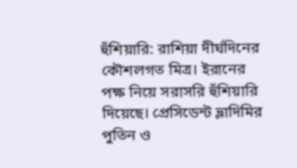হুঁশিয়ারি: রাশিয়া দীর্ঘদিনের কৌশলগত মিত্র। ইরানের পক্ষ নিয়ে সরাসরি হুঁশিয়ারি দিয়েছে। প্রেসিডেন্ট ভ্লাদিমির পুতিন ও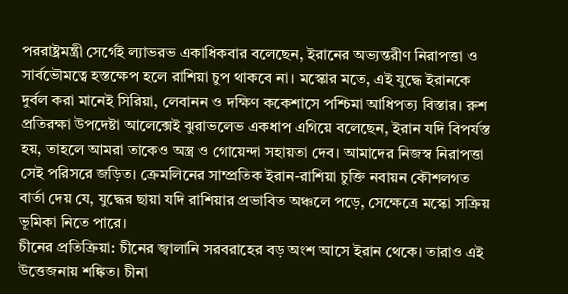পররাষ্ট্রমন্ত্রী সের্গেই ল্যাভরভ একাধিকবার বলেছেন, ইরানের অভ্যন্তরীণ নিরাপত্তা ও সার্বভৌমত্বে হস্তক্ষেপ হলে রাশিয়া চুপ থাকবে না। মস্কোর মতে, এই যুদ্ধে ইরানকে দুর্বল করা মানেই সিরিয়া, লেবানন ও দক্ষিণ ককেশাসে পশ্চিমা আধিপত্য বিস্তার। রুশ প্রতিরক্ষা উপদেষ্টা আলেক্সেই ঝুরাভলেভ একধাপ এগিয়ে বলেছেন, ইরান যদি বিপর্যস্ত হয়, তাহলে আমরা তাকেও অস্ত্র ও গোয়েন্দা সহায়তা দেব। আমাদের নিজস্ব নিরাপত্তা সেই পরিসরে জড়িত। ক্রেমলিনের সাম্প্রতিক ইরান-রাশিয়া চুক্তি নবায়ন কৌশলগত বার্তা দেয় যে, যুদ্ধের ছায়া যদি রাশিয়ার প্রভাবিত অঞ্চলে পড়ে, সেক্ষেত্রে মস্কো সক্রিয় ভূমিকা নিতে পারে।
চীনের প্রতিক্রিয়া: চীনের জ্বালানি সরবরাহের বড় অংশ আসে ইরান থেকে। তারাও এই উত্তেজনায় শঙ্কিত। চীনা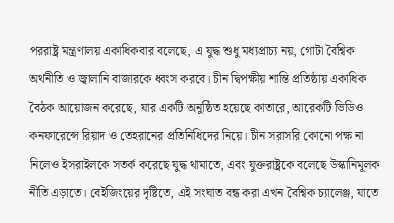পররাষ্ট্র মন্ত্রণালয় একাধিকবার বলেছে, এ যুদ্ধ শুধু মধ্যপ্রাচ্য নয়, গোটা বৈশ্বিক অর্থনীতি ও জ্বালানি বাজারকে ধ্বংস করবে। চীন দ্বিপক্ষীয় শান্তি প্রতিষ্ঠায় একাধিক বৈঠক আয়োজন করেছে, যার একটি অনুষ্ঠিত হয়েছে কাতারে, আরেকটি ভিডিও কনফারেন্সে রিয়াদ ও তেহরানের প্রতিনিধিদের নিয়ে। চীন সরাসরি কোনো পক্ষ না নিলেও ইসরাইলকে সতর্ক করেছে যুদ্ধ থামাতে, এবং যুক্তরাষ্ট্রকে বলেছে উস্কানিমূলক নীতি এড়াতে। বেইজিংয়ের দৃষ্টিতে, এই সংঘাত বন্ধ করা এখন বৈশ্বিক চ্যালেঞ্জ, যাতে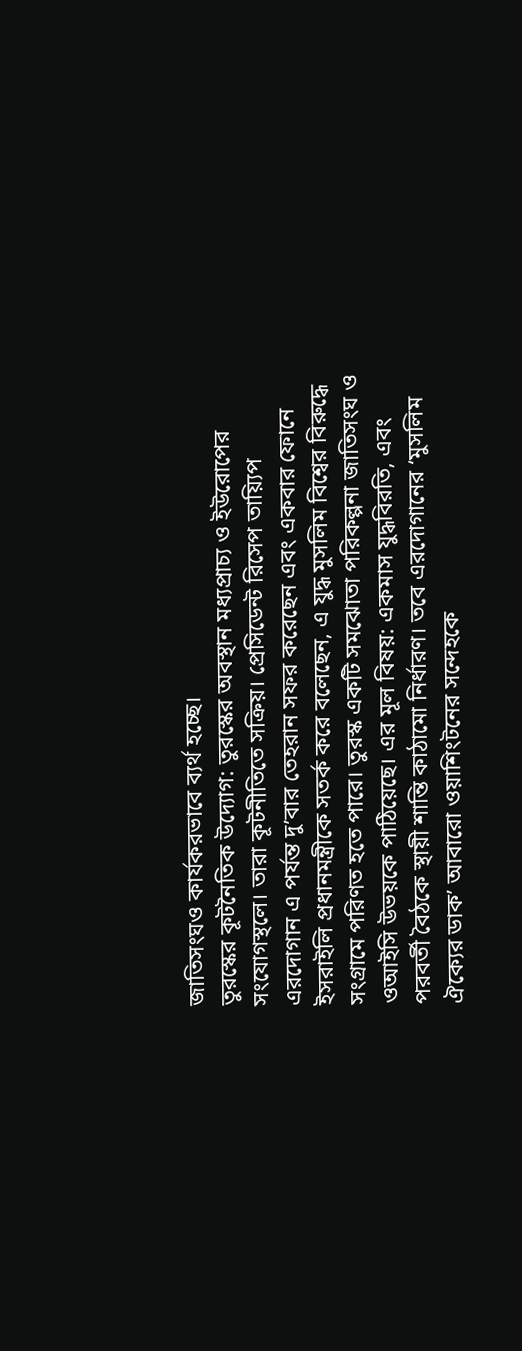জাতিসংঘও কার্যকরভাবে ব্যর্থ হচ্ছে।
তুরস্কের কূটনৈতিক উদ্যোগ: তুরস্কের অবস্থান মধ্যপ্রাচ্য ও ইউরোপের সংযোগস্থলে। তারা কূটনীতিতে সক্রিয়। প্রেসিডেন্ট রিসেপ তায়্যিপ এরদোগান এ পর্যন্ত দু’বার তেহরান সফর করেছেন এবং একবার ফোনে ইসরাইলি প্রধানমন্ত্রীকে সতর্ক করে বলেছেন, এ যুদ্ধ মুসলিম বিশ্বের বিরুদ্ধে সংগ্রামে পরিণত হতে পারে। তুরস্ক একটি সমঝোতা পরিকল্পনা জাতিসংঘ ও ওআইসি উভয়কে পাঠিয়েছে। এর মূল বিষয়: একমাস যুদ্ধবিরতি, এবং পরবর্তী বৈঠকে স্থায়ী শান্তি কাঠামো নির্ধারণ। তবে এরদোগানের ‘মুসলিম ঐক্যের ডাক’ আবারো ওয়াশিংটনের সন্দেহকে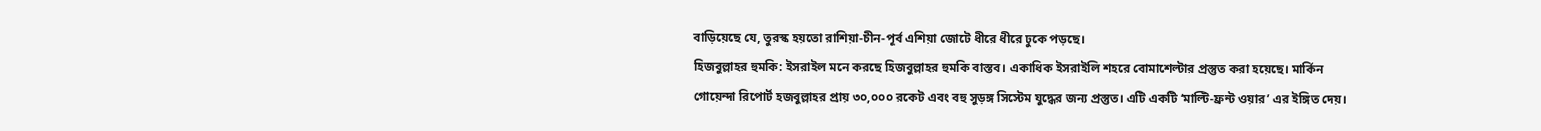বাড়িয়েছে যে, তুরস্ক হয়তো রাশিয়া-চীন-পূর্ব এশিয়া জোটে ধীরে ধীরে ঢুকে পড়ছে।
হিজবুল্লাহর হুমকি: ইসরাইল মনে করছে হিজবুল্লাহর হুমকি বাস্তব। একাধিক ইসরাইলি শহরে বোমাশেল্টার প্রস্তুত করা হয়েছে। মার্কিন গোয়েন্দা রিপোর্ট হজবুল্লাহর প্রায় ৩০,০০০ রকেট এবং বহু সুড়ঙ্গ সিস্টেম যুদ্ধের জন্য প্রস্তুত। এটি একটি ‘মাল্টি-ফ্রন্ট ওয়ার’ এর ইঙ্গিত দেয়।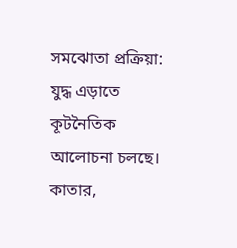সমঝোতা প্রক্রিয়া: যুদ্ধ এড়াতে কূটনৈতিক আলোচনা চলছে। কাতার,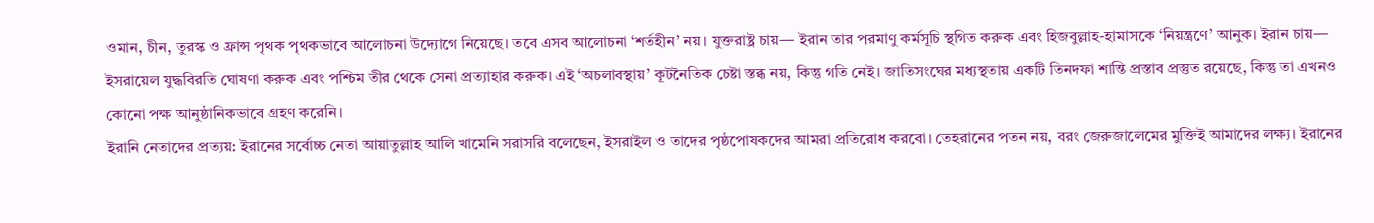ওমান, চীন, তুরস্ক ও ফ্রান্স পৃথক পৃথকভাবে আলোচনা উদ্যোগে নিয়েছে। তবে এসব আলোচনা ‘শর্তহীন’ নয়। যুক্তরাষ্ট্র চায়— ইরান তার পরমাণু কর্মসূচি স্থগিত করুক এবং হিজবুল্লাহ-হামাসকে ‘নিয়ন্ত্রণে’ আনুক। ইরান চায়— ইসরায়েল যুদ্ধবিরতি ঘোষণা করুক এবং পশ্চিম তীর থেকে সেনা প্রত্যাহার করুক। এই ‘অচলাবস্থায়’ কূটনৈতিক চেষ্টা স্তব্ধ নয়, কিন্তু গতি নেই। জাতিসংঘের মধ্যস্থতায় একটি তিনদফা শান্তি প্রস্তাব প্রস্তুত রয়েছে, কিন্তু তা এখনও কোনো পক্ষ আনুষ্ঠানিকভাবে গ্রহণ করেনি।
ইরানি নেতাদের প্রত্যয়: ইরানের সর্বোচ্চ নেতা আয়াতুল্লাহ আলি খামেনি সরাসরি বলেছেন, ইসরাইল ও তাদের পৃষ্ঠপোষকদের আমরা প্রতিরোধ করবো। তেহরানের পতন নয়, বরং জেরুজালেমের মুক্তিই আমাদের লক্ষ্য। ইরানের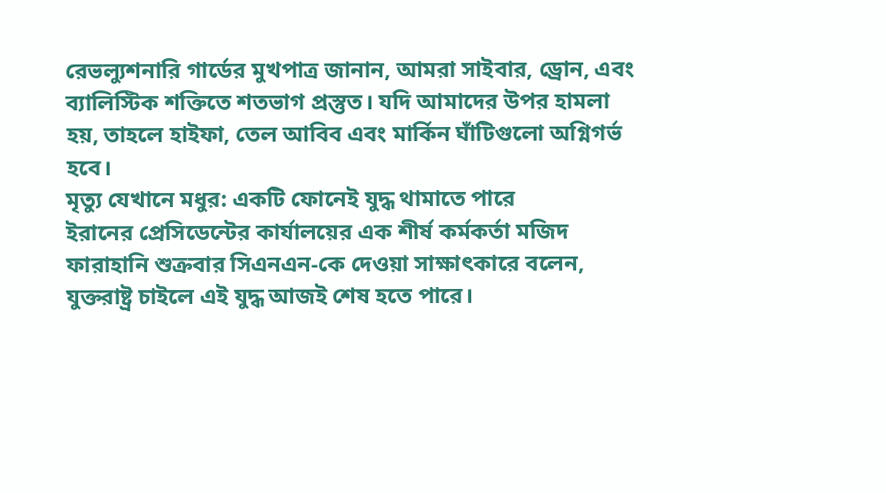রেভল্যুশনারি গার্ডের মুখপাত্র জানান, আমরা সাইবার, ড্রোন, এবং ব্যালিস্টিক শক্তিতে শতভাগ প্রস্তুত। যদি আমাদের উপর হামলা হয়, তাহলে হাইফা, তেল আবিব এবং মার্কিন ঘাঁটিগুলো অগ্নিগর্ভ হবে।
মৃত্যু যেখানে মধুর: একটি ফোনেই যুদ্ধ থামাতে পারে
ইরানের প্রেসিডেন্টের কার্যালয়ের এক শীর্ষ কর্মকর্তা মজিদ ফারাহানি শুক্রবার সিএনএন-কে দেওয়া সাক্ষাৎকারে বলেন, যুক্তরাষ্ট্র চাইলে এই যুদ্ধ আজই শেষ হতে পারে।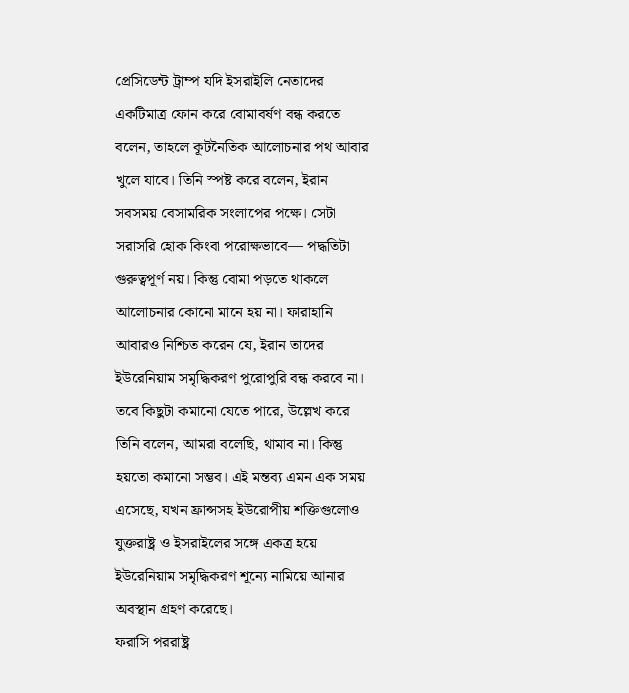প্রেসিডেন্ট ট্রাম্প যদি ইসরাইলি নেতাদের একটিমাত্র ফোন করে বোমাবর্ষণ বন্ধ করতে বলেন, তাহলে কূটনৈতিক আলোচনার পথ আবার খুলে যাবে। তিনি স্পষ্ট করে বলেন, ইরান সবসময় বেসামরিক সংলাপের পক্ষে। সেটা সরাসরি হোক কিংবা পরোক্ষভাবে— পদ্ধতিটা গুরুত্বপূর্ণ নয়। কিন্তু বোমা পড়তে থাকলে আলোচনার কোনো মানে হয় না। ফারাহানি আবারও নিশ্চিত করেন যে, ইরান তাদের ইউরেনিয়াম সমৃদ্ধিকরণ পুরোপুরি বন্ধ করবে না। তবে কিছুটা কমানো যেতে পারে, উল্লেখ করে তিনি বলেন, আমরা বলেছি, থামাব না। কিন্তু হয়তো কমানো সম্ভব। এই মন্তব্য এমন এক সময় এসেছে, যখন ফ্রান্সসহ ইউরোপীয় শক্তিগুলোও যুক্তরাষ্ট্র ও ইসরাইলের সঙ্গে একত্র হয়ে ইউরেনিয়াম সমৃদ্ধিকরণ শূন্যে নামিয়ে আনার অবস্থান গ্রহণ করেছে।
ফরাসি পররাষ্ট্র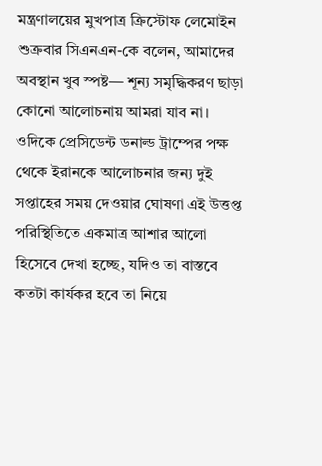মন্ত্রণালয়ের মুখপাত্র ক্রিস্টোফ লেমোইন শুক্রবার সিএনএন-কে বলেন, আমাদের অবস্থান খুব স্পষ্ট— শূন্য সমৃদ্ধিকরণ ছাড়া কোনো আলোচনায় আমরা যাব না। ওদিকে প্রেসিডেন্ট ডনাল্ড ট্রাম্পের পক্ষ থেকে ইরানকে আলোচনার জন্য দুই সপ্তাহের সময় দেওয়ার ঘোষণা এই উত্তপ্ত পরিস্থিতিতে একমাত্র আশার আলো হিসেবে দেখা হচ্ছে, যদিও তা বাস্তবে কতটা কার্যকর হবে তা নিয়ে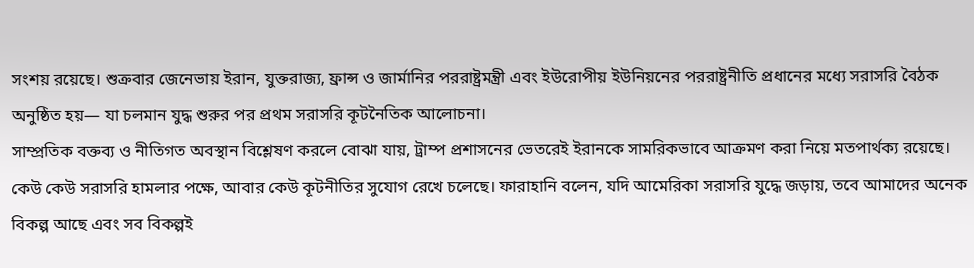সংশয় রয়েছে। শুক্রবার জেনেভায় ইরান, যুক্তরাজ্য, ফ্রান্স ও জার্মানির পররাষ্ট্রমন্ত্রী এবং ইউরোপীয় ইউনিয়নের পররাষ্ট্রনীতি প্রধানের মধ্যে সরাসরি বৈঠক অনুষ্ঠিত হয়— যা চলমান যুদ্ধ শুরুর পর প্রথম সরাসরি কূটনৈতিক আলোচনা।
সাম্প্রতিক বক্তব্য ও নীতিগত অবস্থান বিশ্লেষণ করলে বোঝা যায়, ট্রাম্প প্রশাসনের ভেতরেই ইরানকে সামরিকভাবে আক্রমণ করা নিয়ে মতপার্থক্য রয়েছে। কেউ কেউ সরাসরি হামলার পক্ষে, আবার কেউ কূটনীতির সুযোগ রেখে চলেছে। ফারাহানি বলেন, যদি আমেরিকা সরাসরি যুদ্ধে জড়ায়, তবে আমাদের অনেক বিকল্প আছে এবং সব বিকল্পই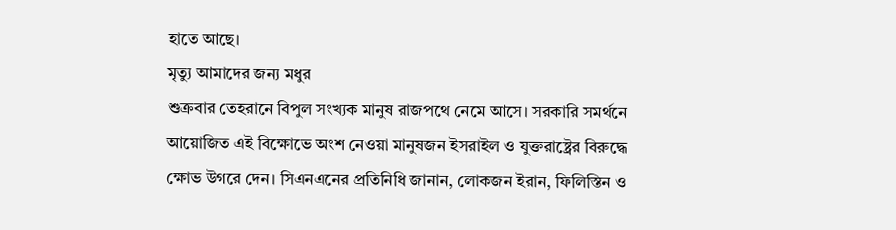হাতে আছে।
মৃত্যু আমাদের জন্য মধুর
শুক্রবার তেহরানে বিপুল সংখ্যক মানুষ রাজপথে নেমে আসে। সরকারি সমর্থনে আয়োজিত এই বিক্ষোভে অংশ নেওয়া মানুষজন ইসরাইল ও যুক্তরাষ্ট্রের বিরুদ্ধে ক্ষোভ উগরে দেন। সিএনএনের প্রতিনিধি জানান, লোকজন ইরান, ফিলিস্তিন ও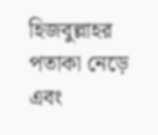হিজবুল্লাহর পতাকা নেড়ে এবং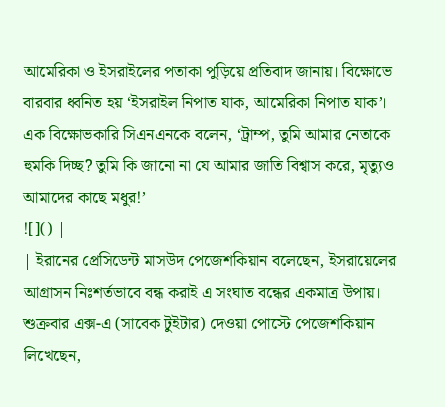আমেরিকা ও ইসরাইলের পতাকা পুড়িয়ে প্রতিবাদ জানায়। বিক্ষোভে বারবার ধ্বনিত হয় ‘ইসরাইল নিপাত যাক, আমেরিকা নিপাত যাক’। এক বিক্ষোভকারি সিএনএনকে বলেন, ‘ট্রাম্প, তুমি আমার নেতাকে হুমকি দিচ্ছ? তুমি কি জানো না যে আমার জাতি বিশ্বাস করে, মৃত্যুও আমাদের কাছে মধুর!’
![]() |
| ইরানের প্রেসিডেন্ট মাসউদ পেজেশকিয়ান বলেছেন, ইসরায়েলের আগ্রাসন নিঃশর্তভাবে বন্ধ করাই এ সংঘাত বন্ধের একমাত্র উপায়। শুক্রবার এক্স-এ (সাবেক টুইটার) দেওয়া পোস্টে পেজেশকিয়ান লিখেছেন,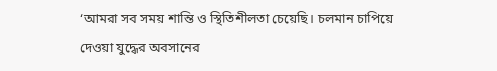‘আমরা সব সময় শান্তি ও স্থিতিশীলতা চেয়েছি। চলমান চাপিয়ে দেওয়া যুদ্ধের অবসানের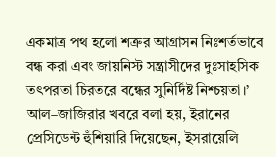একমাত্র পথ হলো শত্রুর আগ্রাসন নিঃশর্তভাবে বন্ধ করা এবং জায়নিস্ট সন্ত্রাসীদের দুঃসাহসিক তৎপরতা চিরতরে বন্ধের সুনির্দিষ্ট নিশ্চয়তা।’ আল–জাজিরার খবরে বলা হয়, ইরানের প্রেসিডেন্ট হুঁশিয়ারি দিয়েছেন, ইসরায়েলি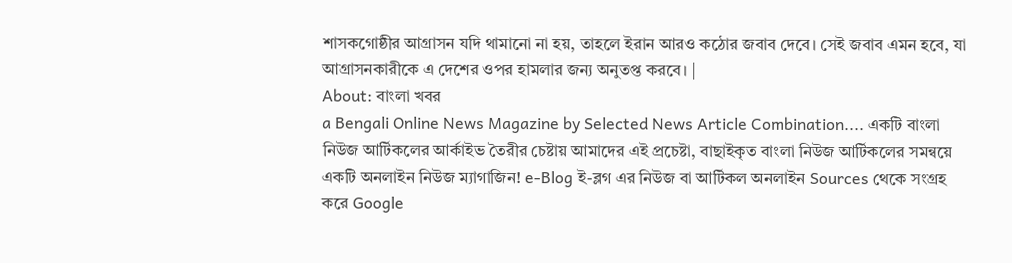শাসকগোষ্ঠীর আগ্রাসন যদি থামানো না হয়, তাহলে ইরান আরও কঠোর জবাব দেবে। সেই জবাব এমন হবে, যা আগ্রাসনকারীকে এ দেশের ওপর হামলার জন্য অনুতপ্ত করবে। |
About: বাংলা খবর
a Bengali Online News Magazine by Selected News Article Combination.... একটি বাংলা নিউজ আর্টিকলের আর্কাইভ তৈরীর চেষ্টায় আমাদের এই প্রচেষ্টা, বাছাইকৃত বাংলা নিউজ আর্টিকলের সমন্বয়ে একটি অনলাইন নিউজ ম্যাগাজিন! e-Blog ই-ব্লগ এর নিউজ বা আর্টিকল অনলাইন Sources থেকে সংগ্রহ করে Google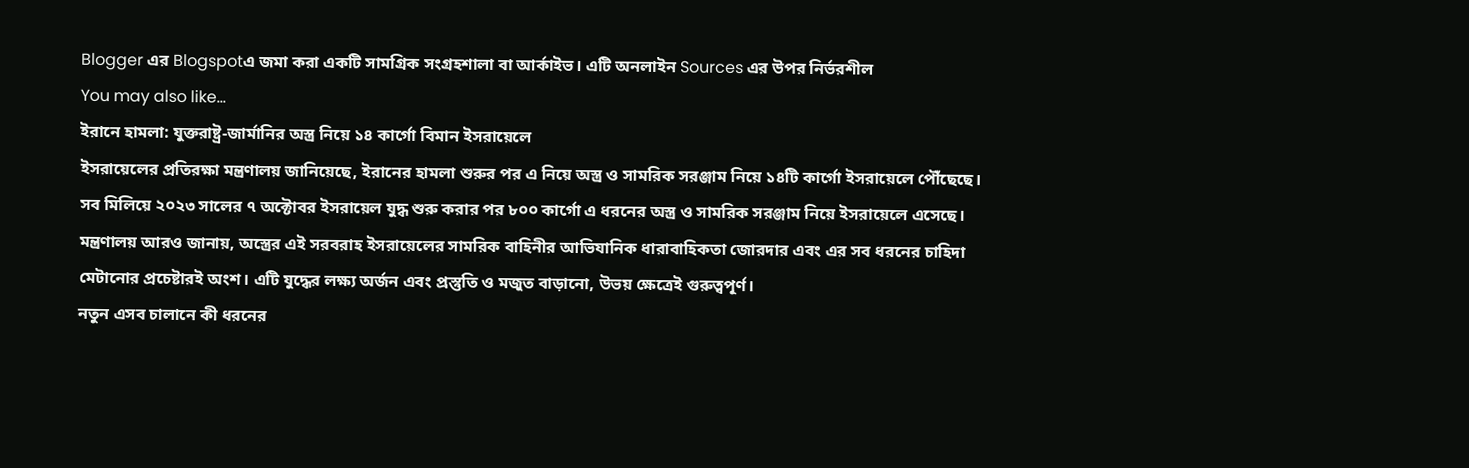Blogger এর Blogspotএ জমা করা একটি সামগ্রিক সংগ্রহশালা বা আর্কাইভ। এটি অনলাইন Sources এর উপর নির্ভরশীল
You may also like...
ইরানে হামলা: যুক্তরাষ্ট্র-জার্মানির অস্ত্র নিয়ে ১৪ কার্গো বিমান ইসরায়েলে
ইসরায়েলের প্রতিরক্ষা মন্ত্রণালয় জানিয়েছে, ইরানের হামলা শুরুর পর এ নিয়ে অস্ত্র ও সামরিক সরঞ্জাম নিয়ে ১৪টি কার্গো ইসরায়েলে পৌঁছেছে। সব মিলিয়ে ২০২৩ সালের ৭ অক্টোবর ইসরায়েল যুদ্ধ শুরু করার পর ৮০০ কার্গো এ ধরনের অস্ত্র ও সামরিক সরঞ্জাম নিয়ে ইসরায়েলে এসেছে।
মন্ত্রণালয় আরও জানায়, অস্ত্রের এই সরবরাহ ইসরায়েলের সামরিক বাহিনীর আভিযানিক ধারাবাহিকতা জোরদার এবং এর সব ধরনের চাহিদা মেটানোর প্রচেষ্টারই অংশ। এটি যুদ্ধের লক্ষ্য অর্জন এবং প্রস্তুতি ও মজুত বাড়ানো, উভয় ক্ষেত্রেই গুরুত্বপূর্ণ।
নতুন এসব চালানে কী ধরনের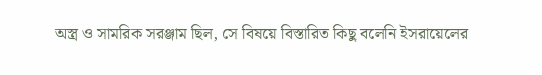অস্ত্র ও সামরিক সরঞ্জাম ছিল, সে বিষয়ে বিস্তারিত কিছু বলেনি ইসরায়েলের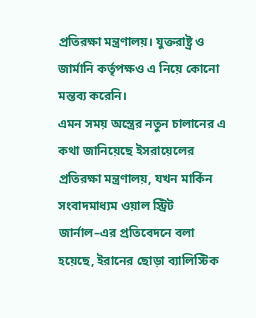প্রতিরক্ষা মন্ত্রণালয়। যুক্তরাষ্ট্র ও জার্মানি কর্তৃপক্ষও এ নিয়ে কোনো মন্তব্য করেনি।
এমন সময় অস্ত্রের নতুন চালানের এ কথা জানিয়েছে ইসরায়েলের প্রতিরক্ষা মন্ত্রণালয়, যখন মার্কিন সংবাদমাধ্যম ওয়াল স্ট্রিট জার্নাল–এর প্রতিবেদনে বলা হয়েছে, ইরানের ছোড়া ব্যালিস্টিক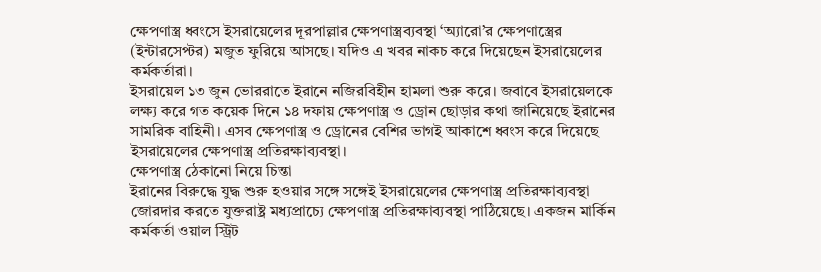ক্ষেপণাস্ত্র ধ্বংসে ইসরায়েলের দূরপাল্লার ক্ষেপণাস্ত্রব্যবস্থা ‘অ্যারো’র ক্ষেপণাস্ত্রের (ইন্টারসেপ্টর) মজুত ফুরিয়ে আসছে। যদিও এ খবর নাকচ করে দিয়েছেন ইসরায়েলের কর্মকর্তারা।
ইসরায়েল ১৩ জুন ভোররাতে ইরানে নজিরবিহীন হামলা শুরু করে। জবাবে ইসরায়েলকে লক্ষ্য করে গত কয়েক দিনে ১৪ দফায় ক্ষেপণাস্ত্র ও ড্রোন ছোড়ার কথা জানিয়েছে ইরানের সামরিক বাহিনী। এসব ক্ষেপণাস্ত্র ও ড্রোনের বেশির ভাগই আকাশে ধ্বংস করে দিয়েছে ইসরায়েলের ক্ষেপণাস্ত্র প্রতিরক্ষাব্যবস্থা।
ক্ষেপণাস্ত্র ঠেকানো নিয়ে চিন্তা
ইরানের বিরুদ্ধে যুদ্ধ শুরু হওয়ার সঙ্গে সঙ্গেই ইসরায়েলের ক্ষেপণাস্ত্র প্রতিরক্ষাব্যবস্থা জোরদার করতে যুক্তরাষ্ট্র মধ্যপ্রাচ্যে ক্ষেপণাস্ত্র প্রতিরক্ষাব্যবস্থা পাঠিয়েছে। একজন মার্কিন কর্মকর্তা ওয়াল স্ট্রিট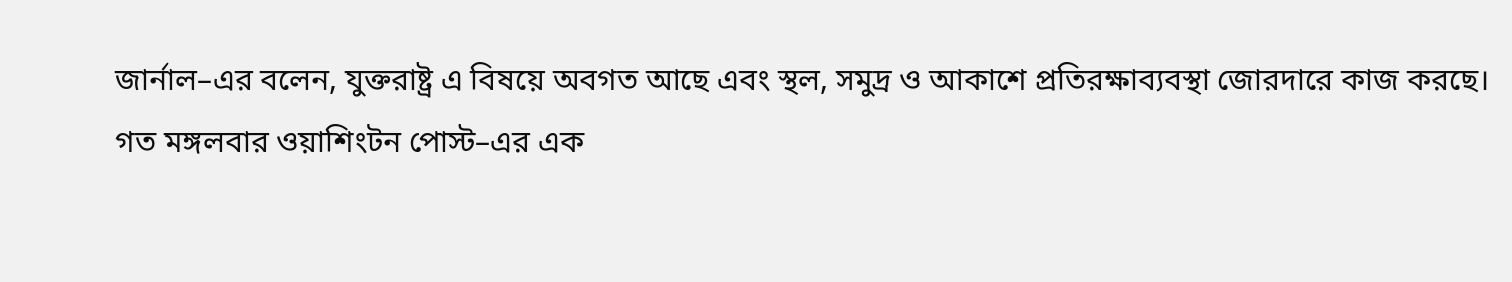জার্নাল–এর বলেন, যুক্তরাষ্ট্র এ বিষয়ে অবগত আছে এবং স্থল, সমুদ্র ও আকাশে প্রতিরক্ষাব্যবস্থা জোরদারে কাজ করছে।
গত মঙ্গলবার ওয়াশিংটন পোস্ট–এর এক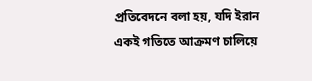প্রতিবেদনে বলা হয়, যদি ইরান একই গতিতে আক্রমণ চালিয়ে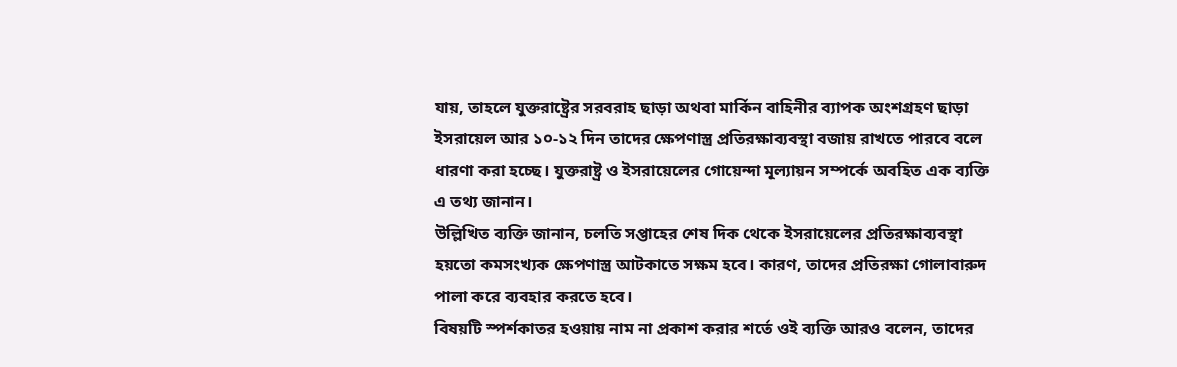যায়, তাহলে যুক্তরাষ্ট্রের সরবরাহ ছাড়া অথবা মার্কিন বাহিনীর ব্যাপক অংশগ্রহণ ছাড়া ইসরায়েল আর ১০-১২ দিন তাদের ক্ষেপণাস্ত্র প্রতিরক্ষাব্যবস্থা বজায় রাখতে পারবে বলে ধারণা করা হচ্ছে। যুক্তরাষ্ট্র ও ইসরায়েলের গোয়েন্দা মূল্যায়ন সম্পর্কে অবহিত এক ব্যক্তি এ তথ্য জানান।
উল্লিখিত ব্যক্তি জানান, চলতি সপ্তাহের শেষ দিক থেকে ইসরায়েলের প্রতিরক্ষাব্যবস্থা হয়তো কমসংখ্যক ক্ষেপণাস্ত্র আটকাতে সক্ষম হবে। কারণ, তাদের প্রতিরক্ষা গোলাবারুদ পালা করে ব্যবহার করতে হবে।
বিষয়টি স্পর্শকাতর হওয়ায় নাম না প্রকাশ করার শর্তে ওই ব্যক্তি আরও বলেন, তাদের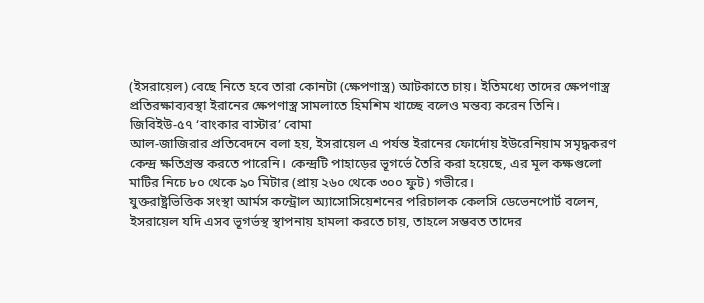(ইসরায়েল) বেছে নিতে হবে তারা কোনটা (ক্ষেপণাস্ত্র) আটকাতে চায়। ইতিমধ্যে তাদের ক্ষেপণাস্ত্র প্রতিরক্ষাব্যবস্থা ইরানের ক্ষেপণাস্ত্র সামলাতে হিমশিম খাচ্ছে বলেও মন্তব্য করেন তিনি।
জিবিইউ-৫৭ ‘বাংকার বাস্টার’ বোমা
আল-জাজিরার প্রতিবেদনে বলা হয়, ইসরায়েল এ পর্যন্ত ইরানের ফোর্দোয় ইউরেনিয়াম সমৃদ্ধকরণ কেন্দ্র ক্ষতিগ্রস্ত করতে পারেনি। কেন্দ্রটি পাহাড়ের ভূগর্ভে তৈরি করা হয়েছে, এর মূল কক্ষগুলো মাটির নিচে ৮০ থেকে ৯০ মিটার (প্রায় ২৬০ থেকে ৩০০ ফুট) গভীরে।
যুক্তরাষ্ট্রভিত্তিক সংস্থা আর্মস কন্ট্রোল অ্যাসোসিয়েশনের পরিচালক কেলসি ডেভেনপোর্ট বলেন, ইসরায়েল যদি এসব ভূগর্ভস্থ স্থাপনায় হামলা করতে চায়, তাহলে সম্ভবত তাদের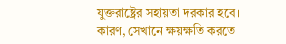যুক্তরাষ্ট্রের সহায়তা দরকার হবে। কারণ, সেখানে ক্ষয়ক্ষতি করতে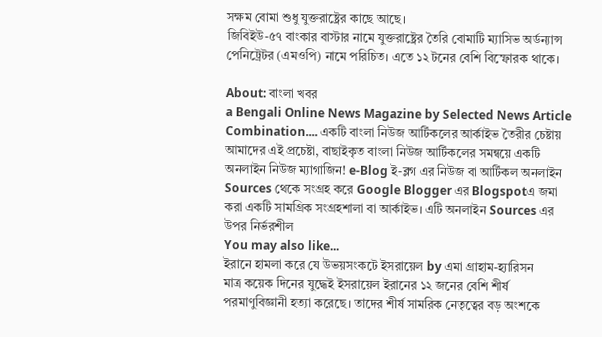সক্ষম বোমা শুধু যুক্তরাষ্ট্রের কাছে আছে।
জিবিইউ-৫৭ বাংকার বাস্টার নামে যুক্তরাষ্ট্রের তৈরি বোমাটি ম্যাসিভ অর্ডন্যান্স পেনিট্রেটর (এমওপি) নামে পরিচিত। এতে ১২ টনের বেশি বিস্ফোরক থাকে।

About: বাংলা খবর
a Bengali Online News Magazine by Selected News Article Combination.... একটি বাংলা নিউজ আর্টিকলের আর্কাইভ তৈরীর চেষ্টায় আমাদের এই প্রচেষ্টা, বাছাইকৃত বাংলা নিউজ আর্টিকলের সমন্বয়ে একটি অনলাইন নিউজ ম্যাগাজিন! e-Blog ই-ব্লগ এর নিউজ বা আর্টিকল অনলাইন Sources থেকে সংগ্রহ করে Google Blogger এর Blogspotএ জমা করা একটি সামগ্রিক সংগ্রহশালা বা আর্কাইভ। এটি অনলাইন Sources এর উপর নির্ভরশীল
You may also like...
ইরানে হামলা করে যে উভয়সংকটে ইসরায়েল by এমা গ্রাহাম-হ্যারিসন
মাত্র কয়েক দিনের যুদ্ধেই ইসরায়েল ইরানের ১২ জনের বেশি শীর্ষ পরমাণুবিজ্ঞানী হত্যা করেছে। তাদের শীর্ষ সামরিক নেতৃত্বের বড় অংশকে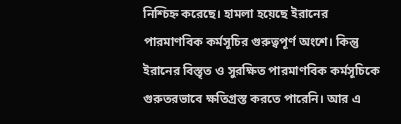নিশ্চিহ্ন করেছে। হামলা হয়েছে ইরানের পারমাণবিক কর্মসূচির গুরুত্বপূর্ণ অংশে। কিন্তু ইরানের বিস্তৃত ও সুরক্ষিত পারমাণবিক কর্মসূচিকে গুরুতরভাবে ক্ষতিগ্রস্ত করতে পারেনি। আর এ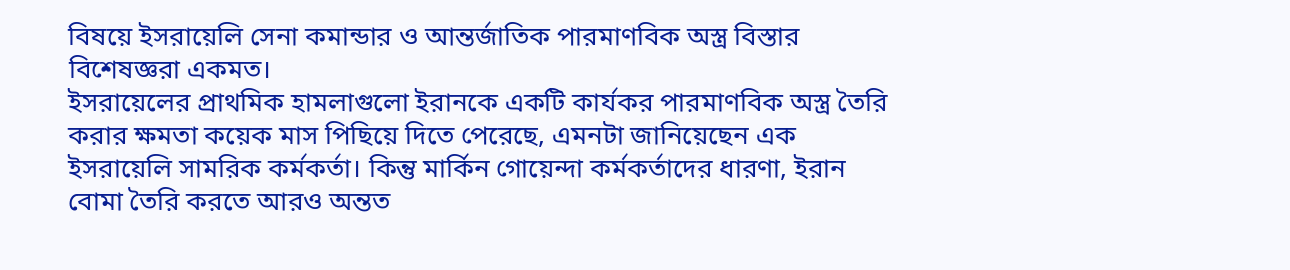বিষয়ে ইসরায়েলি সেনা কমান্ডার ও আন্তর্জাতিক পারমাণবিক অস্ত্র বিস্তার বিশেষজ্ঞরা একমত।
ইসরায়েলের প্রাথমিক হামলাগুলো ইরানকে একটি কার্যকর পারমাণবিক অস্ত্র তৈরি করার ক্ষমতা কয়েক মাস পিছিয়ে দিতে পেরেছে, এমনটা জানিয়েছেন এক ইসরায়েলি সামরিক কর্মকর্তা। কিন্তু মার্কিন গোয়েন্দা কর্মকর্তাদের ধারণা, ইরান বোমা তৈরি করতে আরও অন্তত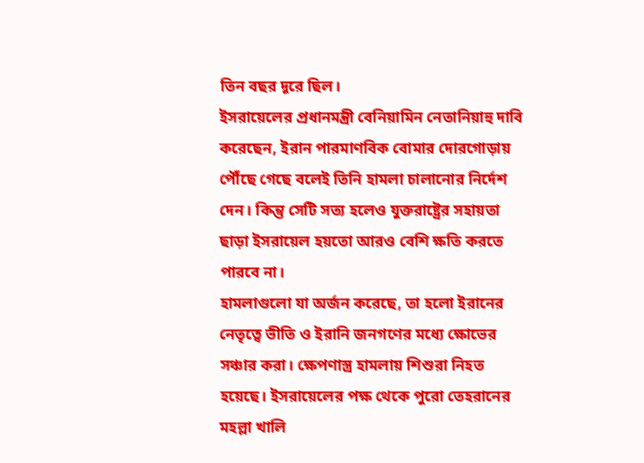তিন বছর দূরে ছিল।
ইসরায়েলের প্রধানমন্ত্রী বেনিয়ামিন নেতানিয়াহু দাবি করেছেন, ইরান পারমাণবিক বোমার দোরগোড়ায় পৌঁছে গেছে বলেই তিনি হামলা চালানোর নির্দেশ দেন। কিন্তু সেটি সত্য হলেও যুক্তরাষ্ট্রের সহায়তা ছাড়া ইসরায়েল হয়তো আরও বেশি ক্ষতি করতে পারবে না।
হামলাগুলো যা অর্জন করেছে, তা হলো ইরানের নেতৃত্বে ভীতি ও ইরানি জনগণের মধ্যে ক্ষোভের সঞ্চার করা। ক্ষেপণাস্ত্র হামলায় শিশুরা নিহত হয়েছে। ইসরায়েলের পক্ষ থেকে পুরো তেহরানের মহল্লা খালি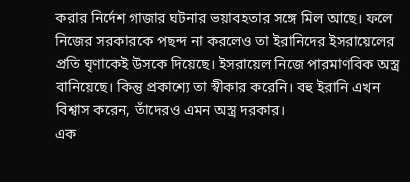করার নির্দেশ গাজার ঘটনার ভয়াবহতার সঙ্গে মিল আছে। ফলে নিজের সরকারকে পছন্দ না করলেও তা ইরানিদের ইসরায়েলের প্রতি ঘৃণাকেই উসকে দিয়েছে। ইসরায়েল নিজে পারমাণবিক অস্ত্র বানিয়েছে। কিন্তু প্রকাশ্যে তা স্বীকার করেনি। বহু ইরানি এখন বিশ্বাস করেন, তাঁদেরও এমন অস্ত্র দরকার।
এক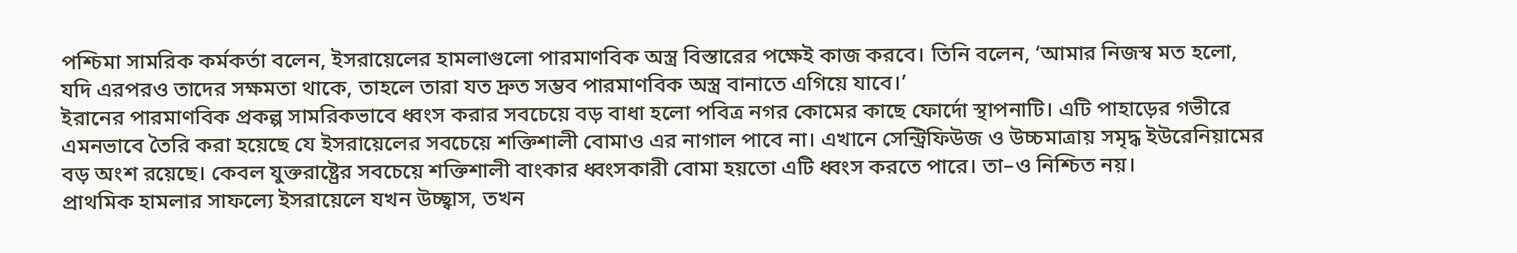পশ্চিমা সামরিক কর্মকর্তা বলেন, ইসরায়েলের হামলাগুলো পারমাণবিক অস্ত্র বিস্তারের পক্ষেই কাজ করবে। তিনি বলেন, ‘আমার নিজস্ব মত হলো, যদি এরপরও তাদের সক্ষমতা থাকে, তাহলে তারা যত দ্রুত সম্ভব পারমাণবিক অস্ত্র বানাতে এগিয়ে যাবে।’
ইরানের পারমাণবিক প্রকল্প সামরিকভাবে ধ্বংস করার সবচেয়ে বড় বাধা হলো পবিত্র নগর কোমের কাছে ফোর্দো স্থাপনাটি। এটি পাহাড়ের গভীরে এমনভাবে তৈরি করা হয়েছে যে ইসরায়েলের সবচেয়ে শক্তিশালী বোমাও এর নাগাল পাবে না। এখানে সেন্ট্রিফিউজ ও উচ্চমাত্রায় সমৃদ্ধ ইউরেনিয়ামের বড় অংশ রয়েছে। কেবল যুক্তরাষ্ট্রের সবচেয়ে শক্তিশালী বাংকার ধ্বংসকারী বোমা হয়তো এটি ধ্বংস করতে পারে। তা–ও নিশ্চিত নয়।
প্রাথমিক হামলার সাফল্যে ইসরায়েলে যখন উচ্ছ্বাস, তখন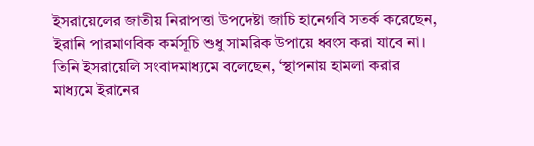ইসরায়েলের জাতীয় নিরাপত্তা উপদেষ্টা জাচি হানেগবি সতর্ক করেছেন, ইরানি পারমাণবিক কর্মসূচি শুধু সামরিক উপায়ে ধ্বংস করা যাবে না। তিনি ইসরায়েলি সংবাদমাধ্যমে বলেছেন, ‘স্থাপনায় হামলা করার মাধ্যমে ইরানের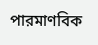পারমাণবিক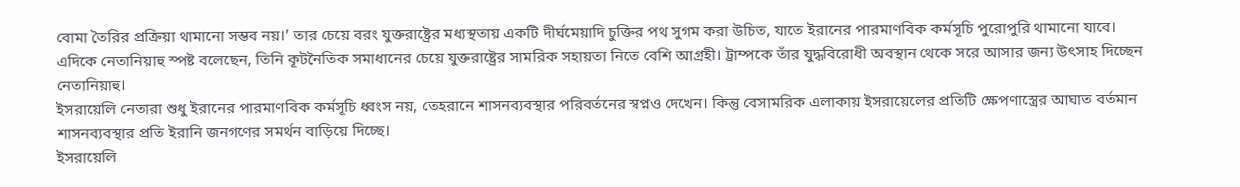বোমা তৈরির প্রক্রিয়া থামানো সম্ভব নয়।’ তার চেয়ে বরং যুক্তরাষ্ট্রের মধ্যস্থতায় একটি দীর্ঘমেয়াদি চুক্তির পথ সুগম করা উচিত, যাতে ইরানের পারমাণবিক কর্মসূচি পুরোপুরি থামানো যাবে।
এদিকে নেতানিয়াহু স্পষ্ট বলেছেন, তিনি কূটনৈতিক সমাধানের চেয়ে যুক্তরাষ্ট্রের সামরিক সহায়তা নিতে বেশি আগ্রহী। ট্রাম্পকে তাঁর যুদ্ধবিরোধী অবস্থান থেকে সরে আসার জন্য উৎসাহ দিচ্ছেন নেতানিয়াহু।
ইসরায়েলি নেতারা শুধু ইরানের পারমাণবিক কর্মসূচি ধ্বংস নয়, তেহরানে শাসনব্যবস্থার পরিবর্তনের স্বপ্নও দেখেন। কিন্তু বেসামরিক এলাকায় ইসরায়েলের প্রতিটি ক্ষেপণাস্ত্রের আঘাত বর্তমান শাসনব্যবস্থার প্রতি ইরানি জনগণের সমর্থন বাড়িয়ে দিচ্ছে।
ইসরায়েলি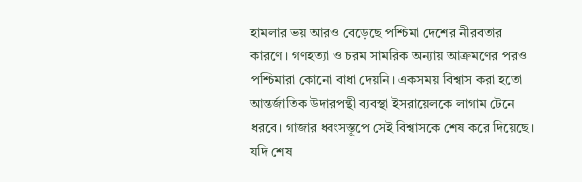হামলার ভয় আরও বেড়েছে পশ্চিমা দেশের নীরবতার কারণে। গণহত্যা ও চরম সামরিক অন্যায় আক্রমণের পরও পশ্চিমারা কোনো বাধা দেয়নি। একসময় বিশ্বাস করা হতো আন্তর্জাতিক উদারপন্থী ব্যবস্থা ইসরায়েলকে লাগাম টেনে ধরবে। গাজার ধ্বংসস্তূপে সেই বিশ্বাসকে শেষ করে দিয়েছে।
যদি শেষ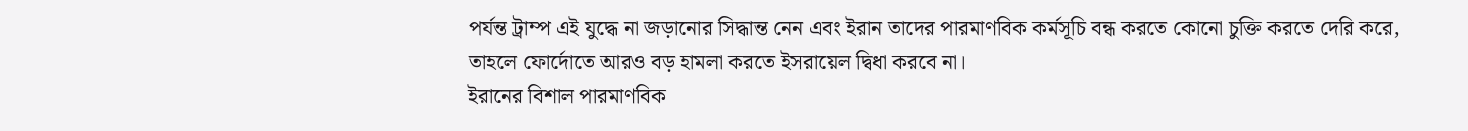পর্যন্ত ট্রাম্প এই যুদ্ধে না জড়ানোর সিদ্ধান্ত নেন এবং ইরান তাদের পারমাণবিক কর্মসূচি বন্ধ করতে কোনো চুক্তি করতে দেরি করে, তাহলে ফোর্দোতে আরও বড় হামলা করতে ইসরায়েল দ্বিধা করবে না।
ইরানের বিশাল পারমাণবিক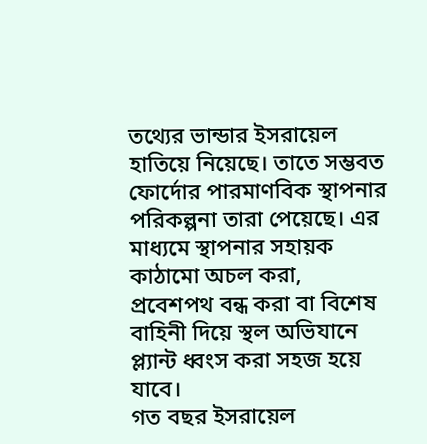তথ্যের ভান্ডার ইসরায়েল হাতিয়ে নিয়েছে। তাতে সম্ভবত ফোর্দোর পারমাণবিক স্থাপনার পরিকল্পনা তারা পেয়েছে। এর মাধ্যমে স্থাপনার সহায়ক কাঠামো অচল করা, প্রবেশপথ বন্ধ করা বা বিশেষ বাহিনী দিয়ে স্থল অভিযানে প্ল্যান্ট ধ্বংস করা সহজ হয়ে যাবে।
গত বছর ইসরায়েল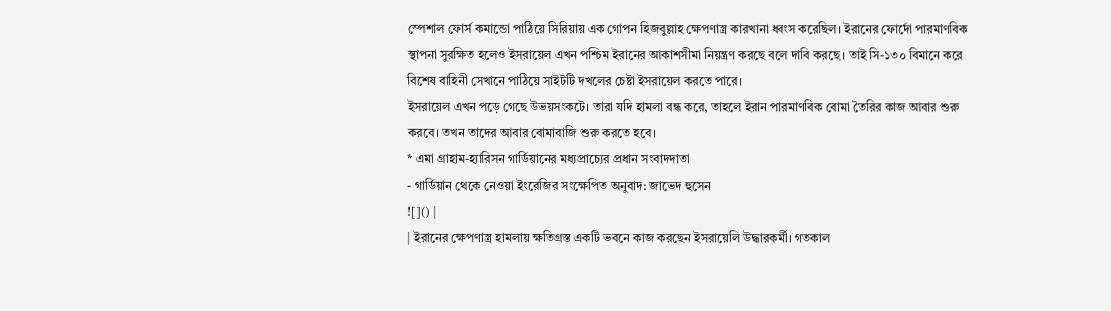স্পেশাল ফোর্স কমান্ডো পাঠিয়ে সিরিয়ায় এক গোপন হিজবুল্লাহ ক্ষেপণাস্ত্র কারখানা ধ্বংস করেছিল। ইরানের ফোর্দো পারমাণবিক স্থাপনা সুরক্ষিত হলেও ইসরায়েল এখন পশ্চিম ইরানের আকাশসীমা নিয়ন্ত্রণ করছে বলে দাবি করছে। তাই সি-১৩০ বিমানে করে বিশেষ বাহিনী সেখানে পাঠিয়ে সাইটটি দখলের চেষ্টা ইসরায়েল করতে পারে।
ইসরায়েল এখন পড়ে গেছে উভয়সংকটে। তারা যদি হামলা বন্ধ করে, তাহলে ইরান পারমাণবিক বোমা তৈরির কাজ আবার শুরু করবে। তখন তাদের আবার বোমাবাজি শুরু করতে হবে।
* এমা গ্রাহাম-হ্যারিসন গার্ডিয়ানের মধ্যপ্রাচ্যের প্রধান সংবাদদাতা
- গার্ডিয়ান থেকে নেওয়া ইংরেজির সংক্ষেপিত অনুবাদ: জাভেদ হুসেন
![]() |
| ইরানের ক্ষেপণাস্ত্র হামলায় ক্ষতিগ্রস্ত একটি ভবনে কাজ করছেন ইসরায়েলি উদ্ধারকর্মী। গতকাল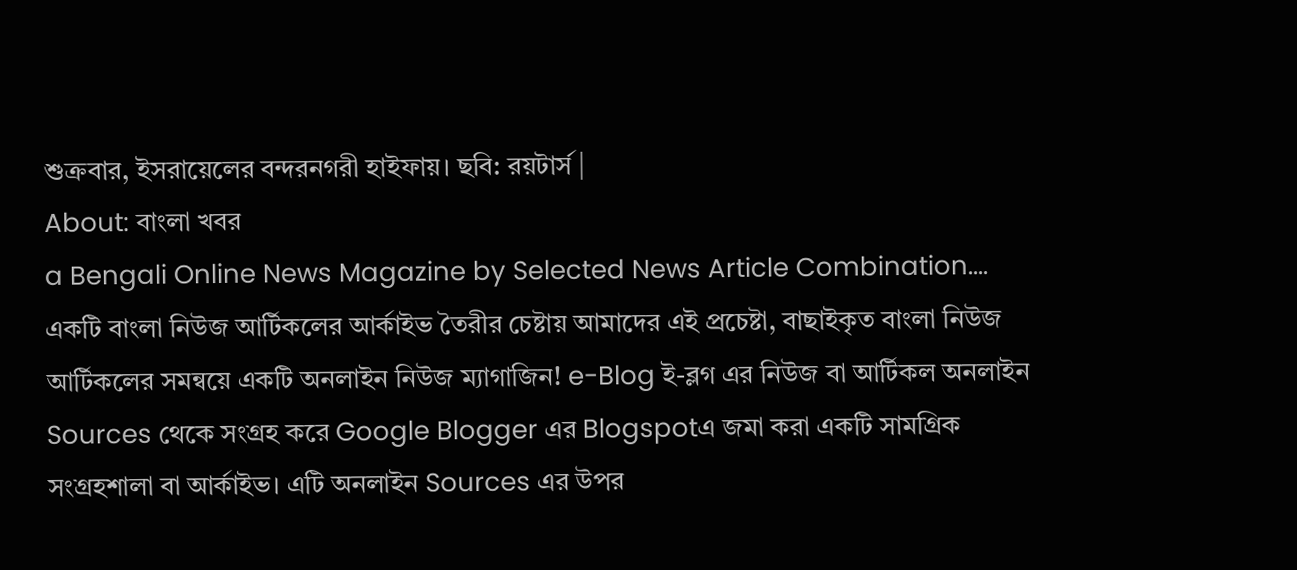শুক্রবার, ইসরায়েলের বন্দরনগরী হাইফায়। ছবি: রয়টার্স |
About: বাংলা খবর
a Bengali Online News Magazine by Selected News Article Combination.... একটি বাংলা নিউজ আর্টিকলের আর্কাইভ তৈরীর চেষ্টায় আমাদের এই প্রচেষ্টা, বাছাইকৃত বাংলা নিউজ আর্টিকলের সমন্বয়ে একটি অনলাইন নিউজ ম্যাগাজিন! e-Blog ই-ব্লগ এর নিউজ বা আর্টিকল অনলাইন Sources থেকে সংগ্রহ করে Google Blogger এর Blogspotএ জমা করা একটি সামগ্রিক সংগ্রহশালা বা আর্কাইভ। এটি অনলাইন Sources এর উপর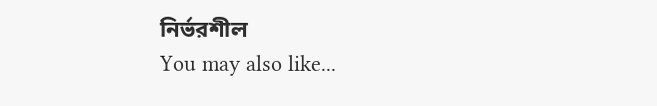নির্ভরশীল
You may also like...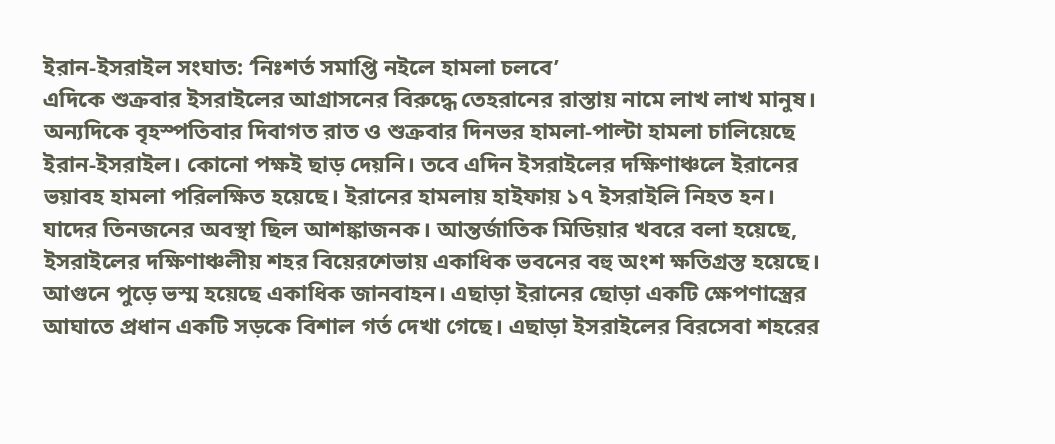ইরান-ইসরাইল সংঘাত: ‘নিঃশর্ত সমাপ্তি নইলে হামলা চলবে’
এদিকে শুক্রবার ইসরাইলের আগ্রাসনের বিরুদ্ধে তেহরানের রাস্তায় নামে লাখ লাখ মানুষ। অন্যদিকে বৃহস্পতিবার দিবাগত রাত ও শুক্রবার দিনভর হামলা-পাল্টা হামলা চালিয়েছে ইরান-ইসরাইল। কোনো পক্ষই ছাড় দেয়নি। তবে এদিন ইসরাইলের দক্ষিণাঞ্চলে ইরানের ভয়াবহ হামলা পরিলক্ষিত হয়েছে। ইরানের হামলায় হাইফায় ১৭ ইসরাইলি নিহত হন। যাদের তিনজনের অবস্থা ছিল আশঙ্কাজনক। আন্তর্জাতিক মিডিয়ার খবরে বলা হয়েছে, ইসরাইলের দক্ষিণাঞ্চলীয় শহর বিয়েরশেভায় একাধিক ভবনের বহু অংশ ক্ষতিগ্রস্ত হয়েছে। আগুনে পুড়ে ভস্ম হয়েছে একাধিক জানবাহন। এছাড়া ইরানের ছোড়া একটি ক্ষেপণাস্ত্রের আঘাতে প্রধান একটি সড়কে বিশাল গর্ত দেখা গেছে। এছাড়া ইসরাইলের বিরসেবা শহরের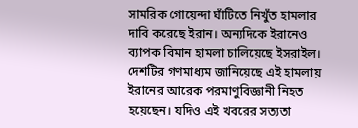সামরিক গোয়েন্দা ঘাঁটিতে নিখুঁত হামলার দাবি করেছে ইরান। অন্যদিকে ইরানেও ব্যাপক বিমান হামলা চালিয়েছে ইসরাইল। দেশটির গণমাধ্যম জানিয়েছে এই হামলায় ইরানের আরেক পরমাণুবিজ্ঞানী নিহত হয়েছেন। যদিও এই খবরের সত্যতা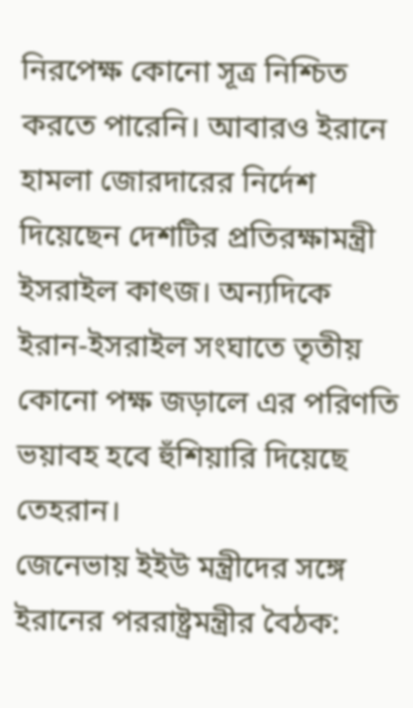নিরপেক্ষ কোনো সূত্র নিশ্চিত করতে পারেনি। আবারও ইরানে হামলা জোরদারের নির্দেশ দিয়েছেন দেশটির প্রতিরক্ষামন্ত্রী ইসরাইল কাৎজ। অন্যদিকে ইরান-ইসরাইল সংঘাতে তৃতীয় কোনো পক্ষ জড়ালে এর পরিণতি ভয়াবহ হবে হুঁশিয়ারি দিয়েছে তেহরান।
জেনেভায় ইইউ মন্ত্রীদের সঙ্গে ইরানের পররাষ্ট্রমন্ত্রীর বৈঠক: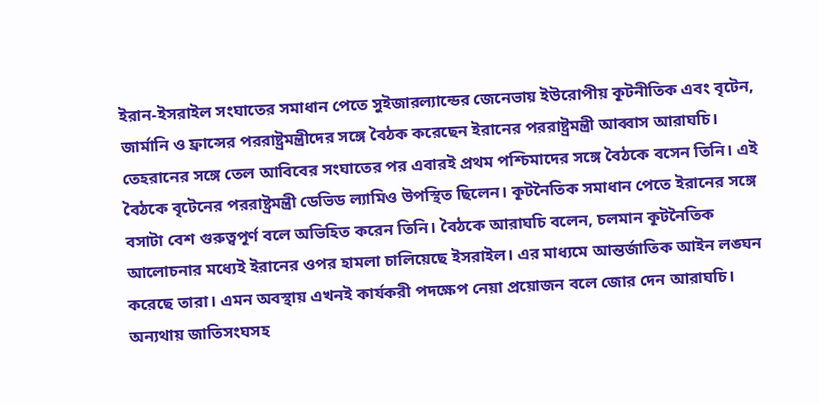ইরান-ইসরাইল সংঘাতের সমাধান পেতে সুইজারল্যান্ডের জেনেভায় ইউরোপীয় কূটনীতিক এবং বৃটেন, জার্মানি ও ফ্রান্সের পররাষ্ট্রমন্ত্রীদের সঙ্গে বৈঠক করেছেন ইরানের পররাষ্ট্রমন্ত্রী আব্বাস আরাঘচি। তেহরানের সঙ্গে তেল আবিবের সংঘাতের পর এবারই প্রথম পশ্চিমাদের সঙ্গে বৈঠকে বসেন তিনি। এই বৈঠকে বৃটেনের পররাষ্ট্রমন্ত্রী ডেভিড ল্যামিও উপস্থিত ছিলেন। কূটনৈতিক সমাধান পেতে ইরানের সঙ্গে বসাটা বেশ গুরুত্বপূর্ণ বলে অভিহিত করেন তিনি। বৈঠকে আরাঘচি বলেন, চলমান কূটনৈতিক আলোচনার মধ্যেই ইরানের ওপর হামলা চালিয়েছে ইসরাইল। এর মাধ্যমে আন্তর্জাতিক আইন লঙ্ঘন করেছে তারা। এমন অবস্থায় এখনই কার্যকরী পদক্ষেপ নেয়া প্রয়োজন বলে জোর দেন আরাঘচি। অন্যথায় জাতিসংঘসহ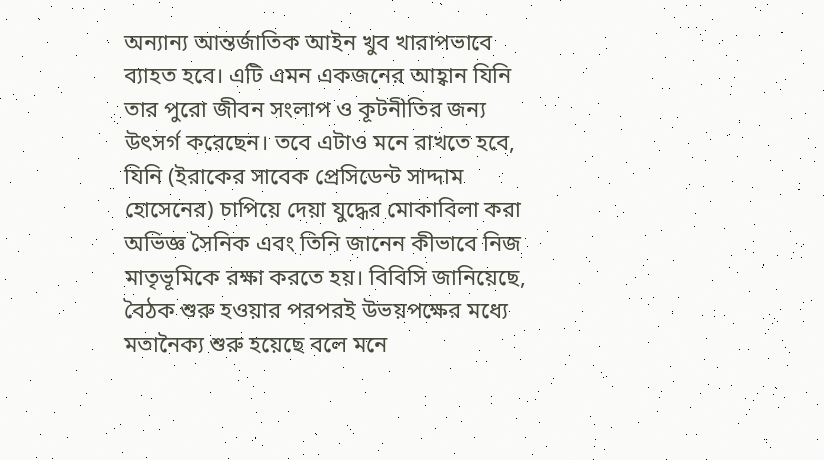অন্যান্য আন্তর্জাতিক আইন খুব খারাপভাবে ব্যাহত হবে। এটি এমন একজনের আহ্বান যিনি তার পুরো জীবন সংলাপ ও কূটনীতির জন্য উৎসর্গ করেছেন। তবে এটাও মনে রাখতে হবে, যিনি (ইরাকের সাবেক প্রেসিডেন্ট সাদ্দাম হোসেনের) চাপিয়ে দেয়া যুদ্ধের মোকাবিলা করা অভিজ্ঞ সৈনিক এবং তিনি জানেন কীভাবে নিজ মাতৃভূমিকে রক্ষা করতে হয়। বিবিসি জানিয়েছে, বৈঠক শুরু হওয়ার পরপরই উভয়পক্ষের মধ্যে মতানৈক্য শুরু হয়েছে বলে মনে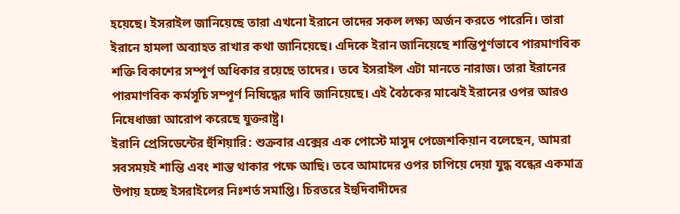হয়েছে। ইসরাইল জানিয়েছে তারা এখনো ইরানে তাদের সকল লক্ষ্য অর্জন করতে পারেনি। তারা ইরানে হামলা অব্যাহত রাখার কথা জানিয়েছে। এদিকে ইরান জানিয়েছে শান্তিপূর্ণভাবে পারমাণবিক শক্তি বিকাশের সম্পূর্ণ অধিকার রয়েছে তাদের। তবে ইসরাইল এটা মানতে নারাজ। তারা ইরানের পারমাণবিক কর্মসূচি সম্পূর্ণ নিষিদ্ধের দাবি জানিয়েছে। এই বৈঠকের মাঝেই ইরানের ওপর আরও নিষেধাজ্ঞা আরোপ করেছে যুক্তরাষ্ট্র।
ইরানি প্রেসিডেন্টের হুঁশিয়ারি: শুক্রবার এক্সের এক পোস্টে মাসুদ পেজেশকিয়ান বলেছেন, আমরা সবসময়ই শান্তি এবং শান্ত থাকার পক্ষে আছি। তবে আমাদের ওপর চাপিয়ে দেয়া যুদ্ধ বন্ধের একমাত্র উপায় হচ্ছে ইসরাইলের নিঃশর্ত সমাপ্তি। চিরতরে ইহুদিবাদীদের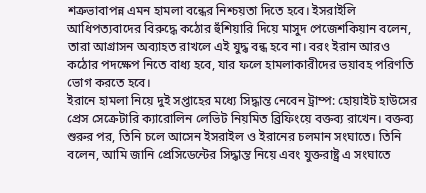শত্রুভাবাপন্ন এমন হামলা বন্ধের নিশ্চয়তা দিতে হবে। ইসরাইলি আধিপত্যবাদের বিরুদ্ধে কঠোর হুঁশিয়ারি দিয়ে মাসুদ পেজেশকিয়ান বলেন, তারা আগ্রাসন অব্যাহত রাখলে এই যুদ্ধ বন্ধ হবে না। বরং ইরান আরও কঠোর পদক্ষেপ নিতে বাধ্য হবে, যার ফলে হামলাকারীদের ভয়াবহ পরিণতি ভোগ করতে হবে।
ইরানে হামলা নিয়ে দুই সপ্তাহের মধ্যে সিদ্ধান্ত নেবেন ট্রাম্প: হোয়াইট হাউসের প্রেস সেক্রেটারি ক্যারোলিন লেভিট নিয়মিত ব্রিফিংয়ে বক্তব্য রাখেন। বক্তব্য শুরুর পর, তিনি চলে আসেন ইসরাইল ও ইরানের চলমান সংঘাতে। তিনি বলেন, আমি জানি প্রেসিডেন্টের সিদ্ধান্ত নিয়ে এবং যুক্তরাষ্ট্র এ সংঘাতে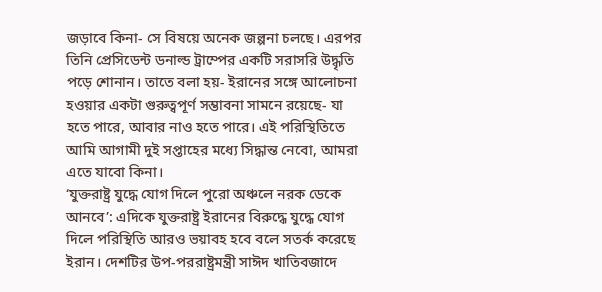জড়াবে কিনা- সে বিষয়ে অনেক জল্পনা চলছে। এরপর তিনি প্রেসিডেন্ট ডনাল্ড ট্রাম্পের একটি সরাসরি উদ্ধৃতি পড়ে শোনান। তাতে বলা হয়- ইরানের সঙ্গে আলোচনা হওয়ার একটা গুরুত্বপূর্ণ সম্ভাবনা সামনে রয়েছে- যা হতে পারে, আবার নাও হতে পারে। এই পরিস্থিতিতে আমি আগামী দুই সপ্তাহের মধ্যে সিদ্ধান্ত নেবো, আমরা এতে যাবো কিনা।
‘যুক্তরাষ্ট্র যুদ্ধে যোগ দিলে পুরো অঞ্চলে নরক ডেকে আনবে’: এদিকে যুক্তরাষ্ট্র ইরানের বিরুদ্ধে যুদ্ধে যোগ দিলে পরিস্থিতি আরও ভয়াবহ হবে বলে সতর্ক করেছে ইরান। দেশটির উপ-পররাষ্ট্রমন্ত্রী সাঈদ খাতিবজাদে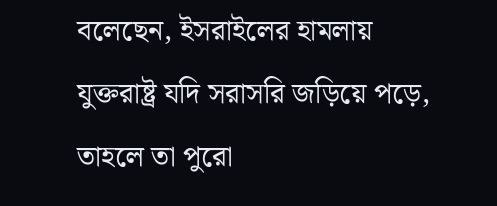বলেছেন, ইসরাইলের হামলায় যুক্তরাষ্ট্র যদি সরাসরি জড়িয়ে পড়ে, তাহলে তা পুরো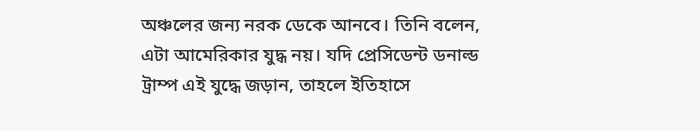অঞ্চলের জন্য নরক ডেকে আনবে। তিনি বলেন, এটা আমেরিকার যুদ্ধ নয়। যদি প্রেসিডেন্ট ডনাল্ড ট্রাম্প এই যুদ্ধে জড়ান, তাহলে ইতিহাসে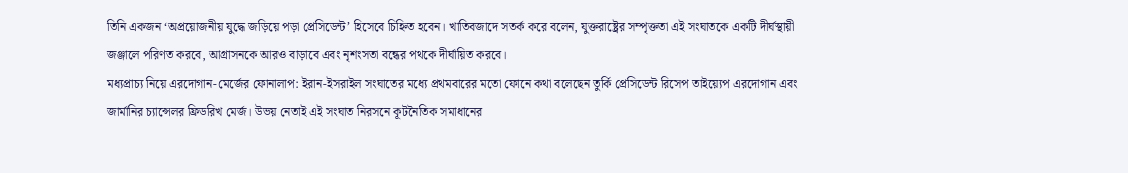তিনি একজন ‘অপ্রয়োজনীয় যুদ্ধে জড়িয়ে পড়া প্রেসিডেন্ট’ হিসেবে চিহ্নিত হবেন। খাতিবজাদে সতর্ক করে বলেন, যুক্তরাষ্ট্রের সম্পৃক্ততা এই সংঘাতকে একটি দীর্ঘস্থায়ী জঞ্জালে পরিণত করবে, আগ্রাসনকে আরও বাড়াবে এবং নৃশংসতা বন্ধের পথকে দীর্ঘায়িত করবে।
মধ্যপ্রাচ্য নিয়ে এরদোগান-মের্জের ফোনালাপ: ইরান-ইসরাইল সংঘাতের মধ্যে প্রথমবারের মতো ফোনে কথা বলেছেন তুর্কি প্রেসিডেন্ট রিসেপ তাইয়্যেপ এরদোগান এবং জার্মানির চ্যান্সেলর ফ্রিডরিখ মের্জ। উভয় নেতাই এই সংঘাত নিরসনে কূটনৈতিক সমাধানের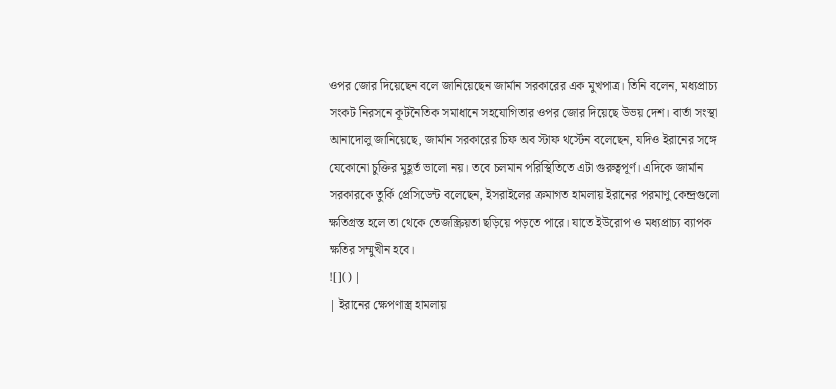ওপর জোর দিয়েছেন বলে জানিয়েছেন জার্মান সরকারের এক মুখপাত্র। তিনি বলেন, মধ্যপ্রাচ্য সংকট নিরসনে কূটনৈতিক সমাধানে সহযোগিতার ওপর জোর দিয়েছে উভয় দেশ। বার্তা সংস্থা আনাদোলু জানিয়েছে, জার্মান সরকারের চিফ অব স্টাফ থর্স্টেন বলেছেন, যদিও ইরানের সঙ্গে যেকোনো চুক্তির মুহূর্ত ভালো নয়। তবে চলমান পরিস্থিতিতে এটা গুরুত্বপূর্ণ। এদিকে জার্মান সরকারকে তুর্কি প্রেসিডেন্ট বলেছেন, ইসরাইলের ক্রমাগত হামলায় ইরানের পরমাণু কেন্দ্রগুলো ক্ষতিগ্রস্ত হলে তা থেকে তেজস্ক্রিয়তা ছড়িয়ে পড়তে পারে। যাতে ইউরোপ ও মধ্যপ্রাচ্য ব্যাপক ক্ষতির সম্মুখীন হবে।
![]() |
| ইরানের ক্ষেপণাস্ত্র হামলায়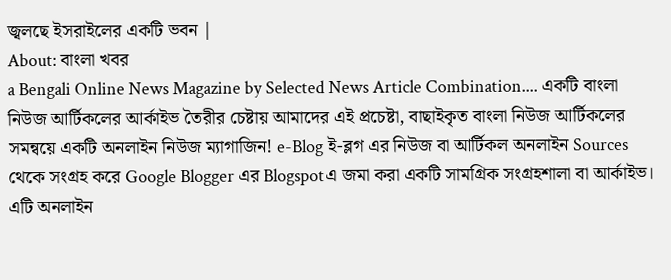জ্বলছে ইসরাইলের একটি ভবন |
About: বাংলা খবর
a Bengali Online News Magazine by Selected News Article Combination.... একটি বাংলা নিউজ আর্টিকলের আর্কাইভ তৈরীর চেষ্টায় আমাদের এই প্রচেষ্টা, বাছাইকৃত বাংলা নিউজ আর্টিকলের সমন্বয়ে একটি অনলাইন নিউজ ম্যাগাজিন! e-Blog ই-ব্লগ এর নিউজ বা আর্টিকল অনলাইন Sources থেকে সংগ্রহ করে Google Blogger এর Blogspotএ জমা করা একটি সামগ্রিক সংগ্রহশালা বা আর্কাইভ। এটি অনলাইন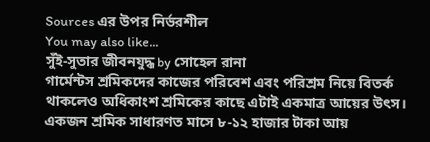Sources এর উপর নির্ভরশীল
You may also like...
সুঁই-সুতার জীবনযুদ্ধ by সোহেল রানা
গার্মেন্টস শ্রমিকদের কাজের পরিবেশ এবং পরিশ্রম নিয়ে বিতর্ক থাকলেও অধিকাংশ শ্রমিকের কাছে এটাই একমাত্র আয়ের উৎস। একজন শ্রমিক সাধারণত মাসে ৮-১২ হাজার টাকা আয়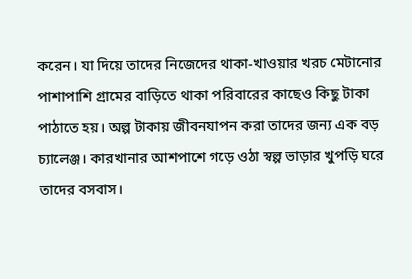করেন। যা দিয়ে তাদের নিজেদের থাকা-খাওয়ার খরচ মেটানোর পাশাপাশি গ্রামের বাড়িতে থাকা পরিবারের কাছেও কিছু টাকা পাঠাতে হয়। অল্প টাকায় জীবনযাপন করা তাদের জন্য এক বড় চ্যালেঞ্জ। কারখানার আশপাশে গড়ে ওঠা স্বল্প ভাড়ার খুপড়ি ঘরে তাদের বসবাস।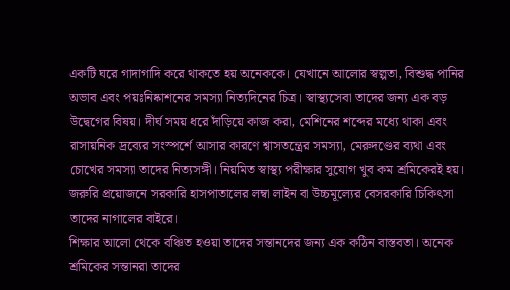একটি ঘরে গাদাগাদি করে থাকতে হয় অনেককে। যেখানে আলোর স্বল্পতা, বিশুদ্ধ পানির অভাব এবং পয়ঃনিষ্কাশনের সমস্যা নিত্যদিনের চিত্র। স্বাস্থ্যসেবা তাদের জন্য এক বড় উদ্বেগের বিষয়। দীর্ঘ সময় ধরে দাঁড়িয়ে কাজ করা, মেশিনের শব্দের মধ্যে থাকা এবং রাসায়নিক দ্রব্যের সংস্পর্শে আসার কারণে শ্বাসতন্ত্রের সমস্যা, মেরুদণ্ডের ব্যথা এবং চোখের সমস্যা তাদের নিত্যসঙ্গী। নিয়মিত স্বাস্থ্য পরীক্ষার সুযোগ খুব কম শ্রমিকেরই হয়। জরুরি প্রয়োজনে সরকারি হাসপাতালের লম্বা লাইন বা উচ্চমূল্যের বেসরকারি চিকিৎসা তাদের নাগালের বাইরে।
শিক্ষার আলো থেকে বঞ্চিত হওয়া তাদের সন্তানদের জন্য এক কঠিন বাস্তবতা। অনেক শ্রমিকের সন্তানরা তাদের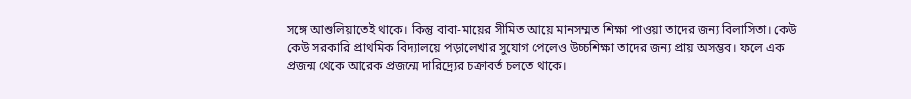সঙ্গে আশুলিয়াতেই থাকে। কিন্তু বাবা-মায়ের সীমিত আয়ে মানসম্মত শিক্ষা পাওয়া তাদের জন্য বিলাসিতা। কেউ কেউ সরকারি প্রাথমিক বিদ্যালয়ে পড়ালেখার সুযোগ পেলেও উচ্চশিক্ষা তাদের জন্য প্রায় অসম্ভব। ফলে এক প্রজন্ম থেকে আরেক প্রজন্মে দারিদ্র্যের চক্রাবর্ত চলতে থাকে।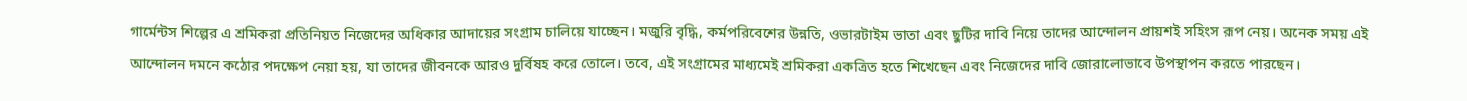গার্মেন্টস শিল্পের এ শ্রমিকরা প্রতিনিয়ত নিজেদের অধিকার আদায়ের সংগ্রাম চালিয়ে যাচ্ছেন। মজুরি বৃদ্ধি, কর্মপরিবেশের উন্নতি, ওভারটাইম ভাতা এবং ছুটির দাবি নিয়ে তাদের আন্দোলন প্রায়শই সহিংস রূপ নেয়। অনেক সময় এই আন্দোলন দমনে কঠোর পদক্ষেপ নেয়া হয়, যা তাদের জীবনকে আরও দুর্বিষহ করে তোলে। তবে, এই সংগ্রামের মাধ্যমেই শ্রমিকরা একত্রিত হতে শিখেছেন এবং নিজেদের দাবি জোরালোভাবে উপস্থাপন করতে পারছেন।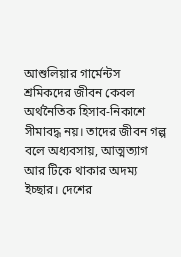আশুলিয়ার গার্মেন্টস শ্রমিকদের জীবন কেবল অর্থনৈতিক হিসাব-নিকাশে সীমাবদ্ধ নয়। তাদের জীবন গল্প বলে অধ্যবসায়, আত্মত্যাগ আর টিকে থাকার অদম্য ইচ্ছার। দেশের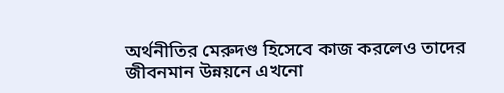অর্থনীতির মেরুদণ্ড হিসেবে কাজ করলেও তাদের জীবনমান উন্নয়নে এখনো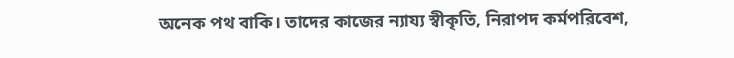অনেক পথ বাকি। তাদের কাজের ন্যায্য স্বীকৃতি, নিরাপদ কর্মপরিবেশ,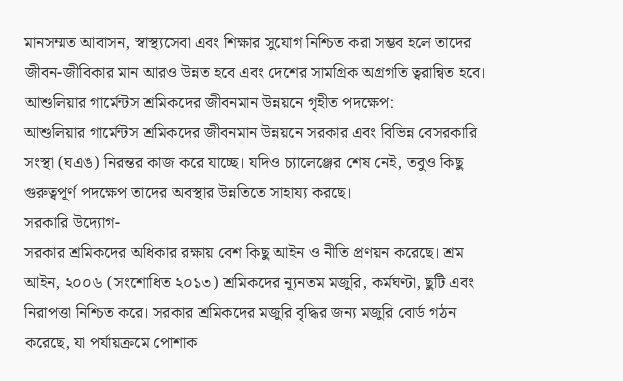মানসম্মত আবাসন, স্বাস্থ্যসেবা এবং শিক্ষার সুযোগ নিশ্চিত করা সম্ভব হলে তাদের জীবন-জীবিকার মান আরও উন্নত হবে এবং দেশের সামগ্রিক অগ্রগতি ত্বরান্বিত হবে।
আশুলিয়ার গার্মেন্টস শ্রমিকদের জীবনমান উন্নয়নে গৃহীত পদক্ষেপ:
আশুলিয়ার গার্মেন্টস শ্রমিকদের জীবনমান উন্নয়নে সরকার এবং বিভিন্ন বেসরকারি সংস্থা (ঘএঙ) নিরন্তর কাজ করে যাচ্ছে। যদিও চ্যালেঞ্জের শেষ নেই, তবুও কিছু গুরুত্বপূর্ণ পদক্ষেপ তাদের অবস্থার উন্নতিতে সাহায্য করছে।
সরকারি উদ্যোগ-
সরকার শ্রমিকদের অধিকার রক্ষায় বেশ কিছু আইন ও নীতি প্রণয়ন করেছে। শ্রম আইন, ২০০৬ (সংশোধিত ২০১৩) শ্রমিকদের ন্যূনতম মজুরি, কর্মঘণ্টা, ছুটি এবং নিরাপত্তা নিশ্চিত করে। সরকার শ্রমিকদের মজুরি বৃদ্ধির জন্য মজুরি বোর্ড গঠন করেছে, যা পর্যায়ক্রমে পোশাক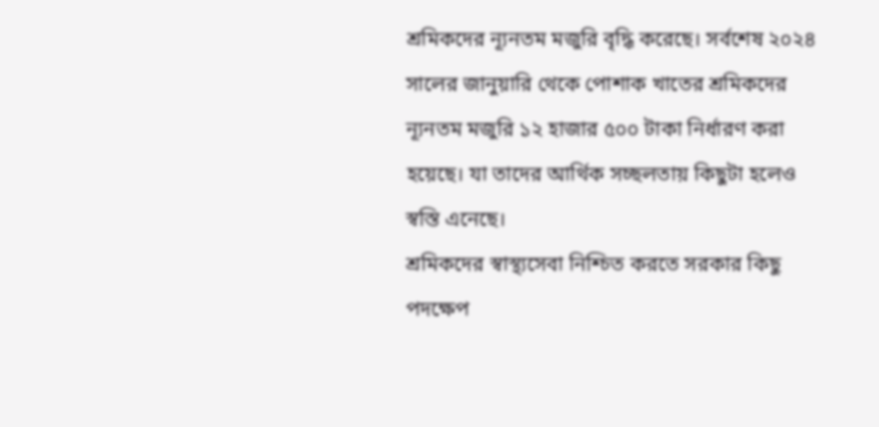শ্রমিকদের ন্যূনতম মজুরি বৃদ্ধি করেছে। সর্বশেষ ২০২৪ সালের জানুয়ারি থেকে পোশাক খাতের শ্রমিকদের ন্যূনতম মজুরি ১২ হাজার ৫০০ টাকা নির্ধারণ করা হয়েছে। যা তাদের আর্থিক সচ্ছলতায় কিছুটা হলেও স্বস্তি এনেছে।
শ্রমিকদের স্বাস্থ্যসেবা নিশ্চিত করতে সরকার কিছু পদক্ষেপ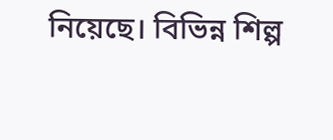নিয়েছে। বিভিন্ন শিল্প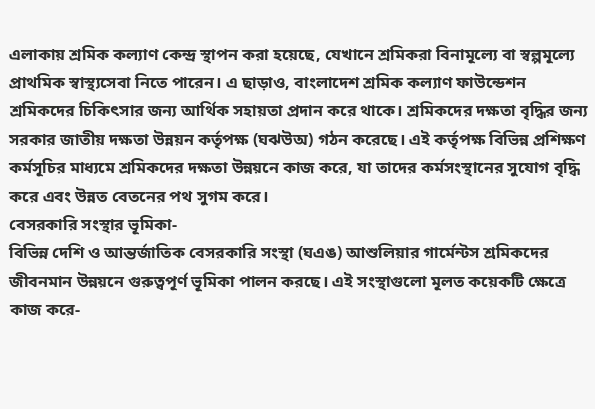এলাকায় শ্রমিক কল্যাণ কেন্দ্র স্থাপন করা হয়েছে, যেখানে শ্রমিকরা বিনামূল্যে বা স্বল্পমূল্যে প্রাথমিক স্বাস্থ্যসেবা নিতে পারেন। এ ছাড়াও, বাংলাদেশ শ্রমিক কল্যাণ ফাউন্ডেশন শ্রমিকদের চিকিৎসার জন্য আর্থিক সহায়তা প্রদান করে থাকে। শ্রমিকদের দক্ষতা বৃদ্ধির জন্য সরকার জাতীয় দক্ষতা উন্নয়ন কর্তৃপক্ষ (ঘঝউঅ) গঠন করেছে। এই কর্তৃপক্ষ বিভিন্ন প্রশিক্ষণ কর্মসূচির মাধ্যমে শ্রমিকদের দক্ষতা উন্নয়নে কাজ করে, যা তাদের কর্মসংস্থানের সুযোগ বৃদ্ধি করে এবং উন্নত বেতনের পথ সুগম করে।
বেসরকারি সংস্থার ভূমিকা-
বিভিন্ন দেশি ও আন্তর্জাতিক বেসরকারি সংস্থা (ঘএঙ) আশুলিয়ার গার্মেন্টস শ্রমিকদের জীবনমান উন্নয়নে গুরুত্বপূর্ণ ভূমিকা পালন করছে। এই সংস্থাগুলো মূলত কয়েকটি ক্ষেত্রে কাজ করে-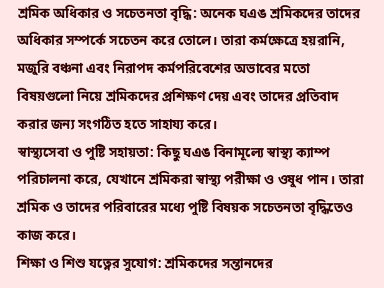শ্রমিক অধিকার ও সচেতনতা বৃদ্ধি: অনেক ঘএঙ শ্রমিকদের তাদের অধিকার সম্পর্কে সচেতন করে তোলে। তারা কর্মক্ষেত্রে হয়রানি, মজুরি বঞ্চনা এবং নিরাপদ কর্মপরিবেশের অভাবের মতো বিষয়গুলো নিয়ে শ্রমিকদের প্রশিক্ষণ দেয় এবং তাদের প্রতিবাদ করার জন্য সংগঠিত হতে সাহায্য করে।
স্বাস্থ্যসেবা ও পুষ্টি সহায়তা: কিছু ঘএঙ বিনামূল্যে স্বাস্থ্য ক্যাম্প পরিচালনা করে, যেখানে শ্রমিকরা স্বাস্থ্য পরীক্ষা ও ওষুধ পান। তারা শ্রমিক ও তাদের পরিবারের মধ্যে পুষ্টি বিষয়ক সচেতনতা বৃদ্ধিতেও কাজ করে।
শিক্ষা ও শিশু যত্নের সুযোগ: শ্রমিকদের সন্তানদের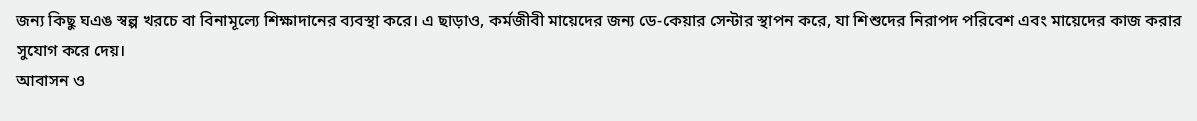জন্য কিছু ঘএঙ স্বল্প খরচে বা বিনামূল্যে শিক্ষাদানের ব্যবস্থা করে। এ ছাড়াও, কর্মজীবী মায়েদের জন্য ডে-কেয়ার সেন্টার স্থাপন করে, যা শিশুদের নিরাপদ পরিবেশ এবং মায়েদের কাজ করার সুযোগ করে দেয়।
আবাসন ও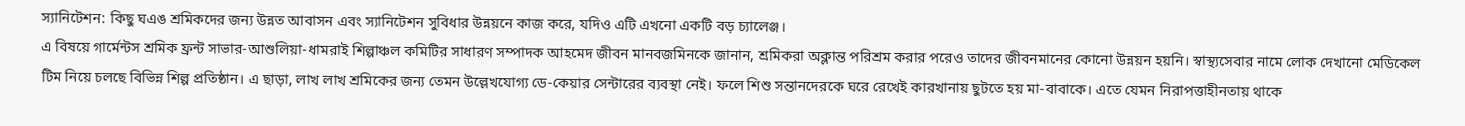স্যানিটেশন: কিছু ঘএঙ শ্রমিকদের জন্য উন্নত আবাসন এবং স্যানিটেশন সুবিধার উন্নয়নে কাজ করে, যদিও এটি এখনো একটি বড় চ্যালেঞ্জ।
এ বিষয়ে গার্মেন্টস শ্রমিক ফ্রন্ট সাভার-আশুলিয়া-ধামরাই শিল্পাঞ্চল কমিটির সাধারণ সম্পাদক আহমেদ জীবন মানবজমিনকে জানান, শ্রমিকরা অক্লান্ত পরিশ্রম করার পরেও তাদের জীবনমানের কোনো উন্নয়ন হয়নি। স্বাস্থ্যসেবার নামে লোক দেখানো মেডিকেল টিম নিয়ে চলছে বিভিন্ন শিল্প প্রতিষ্ঠান। এ ছাড়া, লাখ লাখ শ্রমিকের জন্য তেমন উল্লেখযোগ্য ডে-কেয়ার সেন্টারের ব্যবস্থা নেই। ফলে শিশু সন্তানদেরকে ঘরে রেখেই কারখানায় ছুটতে হয় মা-বাবাকে। এতে যেমন নিরাপত্তাহীনতায় থাকে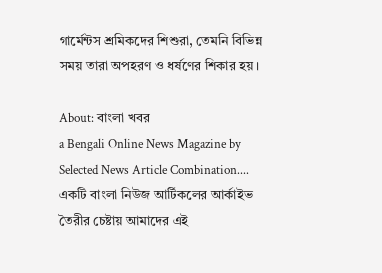গার্মেন্টস শ্রমিকদের শিশুরা, তেমনি বিভিন্ন সময় তারা অপহরণ ও ধর্ষণের শিকার হয়।

About: বাংলা খবর
a Bengali Online News Magazine by Selected News Article Combination.... একটি বাংলা নিউজ আর্টিকলের আর্কাইভ তৈরীর চেষ্টায় আমাদের এই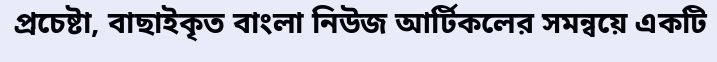প্রচেষ্টা, বাছাইকৃত বাংলা নিউজ আর্টিকলের সমন্বয়ে একটি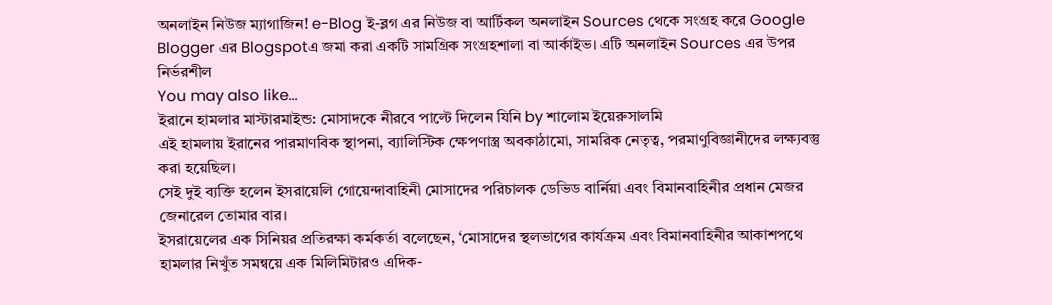অনলাইন নিউজ ম্যাগাজিন! e-Blog ই-ব্লগ এর নিউজ বা আর্টিকল অনলাইন Sources থেকে সংগ্রহ করে Google Blogger এর Blogspotএ জমা করা একটি সামগ্রিক সংগ্রহশালা বা আর্কাইভ। এটি অনলাইন Sources এর উপর নির্ভরশীল
You may also like...
ইরানে হামলার মাস্টারমাইন্ড: মোসাদকে নীরবে পাল্টে দিলেন যিনি by শালোম ইয়েরুসালমি
এই হামলায় ইরানের পারমাণবিক স্থাপনা, ব্যালিস্টিক ক্ষেপণাস্ত্র অবকাঠামো, সামরিক নেতৃত্ব, পরমাণুবিজ্ঞানীদের লক্ষ্যবস্তু করা হয়েছিল।
সেই দুই ব্যক্তি হলেন ইসরায়েলি গোয়েন্দাবাহিনী মোসাদের পরিচালক ডেভিড বার্নিয়া এবং বিমানবাহিনীর প্রধান মেজর জেনারেল তোমার বার।
ইসরায়েলের এক সিনিয়র প্রতিরক্ষা কর্মকর্তা বলেছেন, ‘মোসাদের স্থলভাগের কার্যক্রম এবং বিমানবাহিনীর আকাশপথে হামলার নিখুঁত সমন্বয়ে এক মিলিমিটারও এদিক-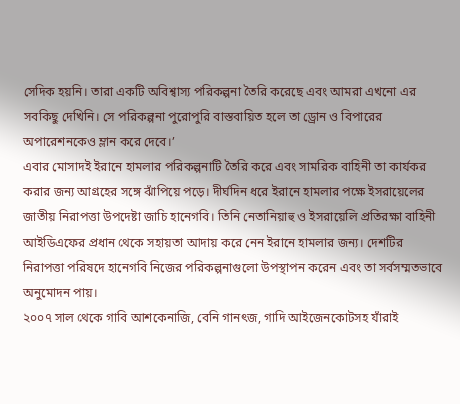সেদিক হয়নি। তারা একটি অবিশ্বাস্য পরিকল্পনা তৈরি করেছে এবং আমরা এখনো এর সবকিছু দেখিনি। সে পরিকল্পনা পুরোপুরি বাস্তবায়িত হলে তা ড্রোন ও বিপারের অপারেশনকেও ম্লান করে দেবে।’
এবার মোসাদই ইরানে হামলার পরিকল্পনাটি তৈরি করে এবং সামরিক বাহিনী তা কার্যকর করার জন্য আগ্রহের সঙ্গে ঝাঁপিয়ে পড়ে। দীর্ঘদিন ধরে ইরানে হামলার পক্ষে ইসরায়েলের জাতীয় নিরাপত্তা উপদেষ্টা জাচি হানেগবি। তিনি নেতানিয়াহু ও ইসরায়েলি প্রতিরক্ষা বাহিনী আইডিএফের প্রধান থেকে সহায়তা আদায় করে নেন ইরানে হামলার জন্য। দেশটির নিরাপত্তা পরিষদে হানেগবি নিজের পরিকল্পনাগুলো উপস্থাপন করেন এবং তা সর্বসম্মতভাবে অনুমোদন পায়।
২০০৭ সাল থেকে গাবি আশকেনাজি, বেনি গানৎজ, গাদি আইজেনকোটসহ যাঁরাই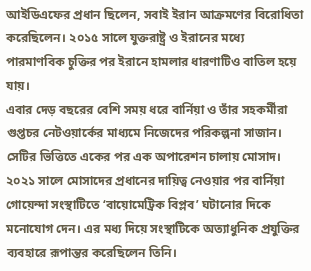আইডিএফের প্রধান ছিলেন, সবাই ইরান আক্রমণের বিরোধিতা করেছিলেন। ২০১৫ সালে যুক্তরাষ্ট্র ও ইরানের মধ্যে পারমাণবিক চুক্তির পর ইরানে হামলার ধারণাটিও বাতিল হয়ে যায়।
এবার দেড় বছরের বেশি সময় ধরে বার্নিয়া ও তাঁর সহকর্মীরা গুপ্তচর নেটওয়ার্কের মাধ্যমে নিজেদের পরিকল্পনা সাজান। সেটির ভিত্তিতে একের পর এক অপারেশন চালায় মোসাদ।
২০২১ সালে মোসাদের প্রধানের দায়িত্ব নেওয়ার পর বার্নিয়া গোয়েন্দা সংস্থাটিতে ‘বায়োমেট্রিক বিপ্লব’ ঘটানোর দিকে মনোযোগ দেন। এর মধ্য দিয়ে সংস্থাটিকে অত্যাধুনিক প্রযুক্তির ব্যবহারে রূপান্তর করেছিলেন তিনি।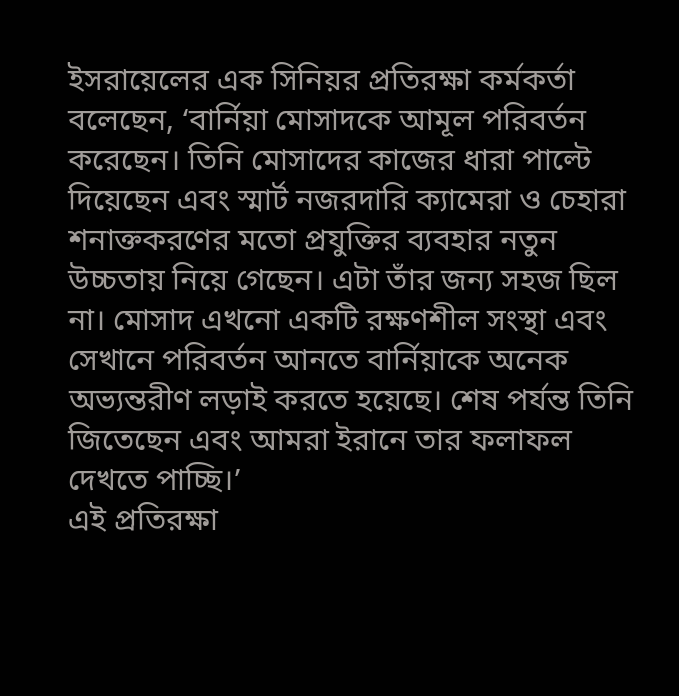ইসরায়েলের এক সিনিয়র প্রতিরক্ষা কর্মকর্তা বলেছেন, ‘বার্নিয়া মোসাদকে আমূল পরিবর্তন করেছেন। তিনি মোসাদের কাজের ধারা পাল্টে দিয়েছেন এবং স্মার্ট নজরদারি ক্যামেরা ও চেহারা শনাক্তকরণের মতো প্রযুক্তির ব্যবহার নতুন উচ্চতায় নিয়ে গেছেন। এটা তাঁর জন্য সহজ ছিল না। মোসাদ এখনো একটি রক্ষণশীল সংস্থা এবং সেখানে পরিবর্তন আনতে বার্নিয়াকে অনেক অভ্যন্তরীণ লড়াই করতে হয়েছে। শেষ পর্যন্ত তিনি জিতেছেন এবং আমরা ইরানে তার ফলাফল দেখতে পাচ্ছি।’
এই প্রতিরক্ষা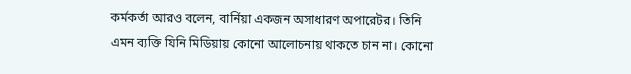কর্মকর্তা আরও বলেন, বার্নিয়া একজন অসাধারণ অপারেটর। তিনি এমন ব্যক্তি যিনি মিডিয়ায় কোনো আলোচনায় থাকতে চান না। কোনো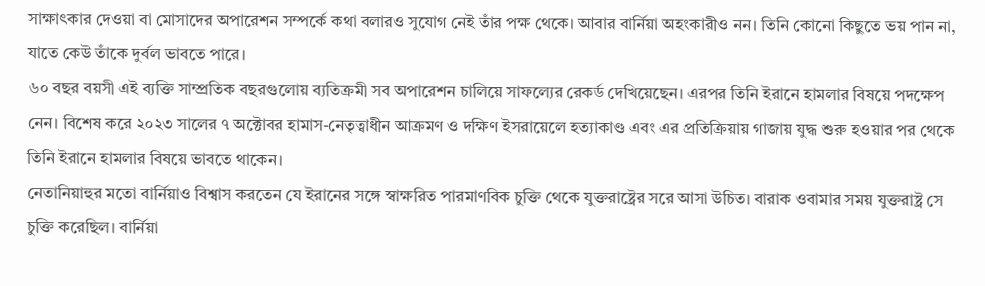সাক্ষাৎকার দেওয়া বা মোসাদের অপারেশন সম্পর্কে কথা বলারও সুযোগ নেই তাঁর পক্ষ থেকে। আবার বার্নিয়া অহংকারীও নন। তিনি কোনো কিছুতে ভয় পান না, যাতে কেউ তাঁকে দুর্বল ভাবতে পারে।
৬০ বছর বয়সী এই ব্যক্তি সাম্প্রতিক বছরগুলোয় ব্যতিক্রমী সব অপারেশন চালিয়ে সাফল্যের রেকর্ড দেখিয়েছেন। এরপর তিনি ইরানে হামলার বিষয়ে পদক্ষেপ নেন। বিশেষ করে ২০২৩ সালের ৭ অক্টোবর হামাস-নেতৃত্বাধীন আক্রমণ ও দক্ষিণ ইসরায়েলে হত্যাকাণ্ড এবং এর প্রতিক্রিয়ায় গাজায় যুদ্ধ শুরু হওয়ার পর থেকে তিনি ইরানে হামলার বিষয়ে ভাবতে থাকেন।
নেতানিয়াহুর মতো বার্নিয়াও বিশ্বাস করতেন যে ইরানের সঙ্গে স্বাক্ষরিত পারমাণবিক চুক্তি থেকে যুক্তরাষ্ট্রের সরে আসা উচিত। বারাক ওবামার সময় যুক্তরাষ্ট্র সে চুক্তি করেছিল। বার্নিয়া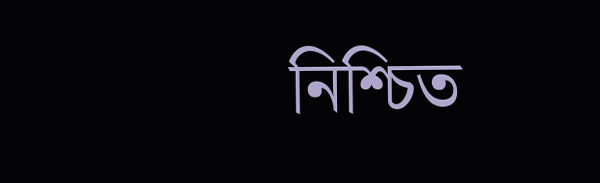নিশ্চিত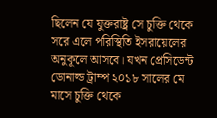ছিলেন যে যুক্তরাষ্ট্র সে চুক্তি থেকে সরে এলে পরিস্থিতি ইসরায়েলের অনুকূলে আসবে। যখন প্রেসিডেন্ট ডোনাল্ড ট্রাম্প ২০১৮ সালের মে মাসে চুক্তি থেকে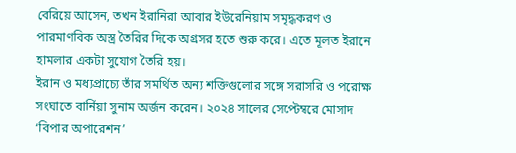বেরিয়ে আসেন, তখন ইরানিরা আবার ইউরেনিয়াম সমৃদ্ধকরণ ও পারমাণবিক অস্ত্র তৈরির দিকে অগ্রসর হতে শুরু করে। এতে মূলত ইরানে হামলার একটা সুযোগ তৈরি হয়।
ইরান ও মধ্যপ্রাচ্যে তাঁর সমর্থিত অন্য শক্তিগুলোর সঙ্গে সরাসরি ও পরোক্ষ সংঘাতে বার্নিয়া সুনাম অর্জন করেন। ২০২৪ সালের সেপ্টেম্বরে মোসাদ ‘বিপার অপারেশন’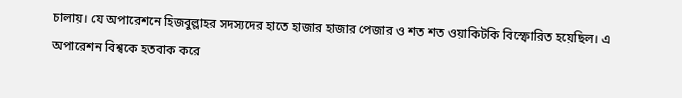চালায়। যে অপারেশনে হিজবুল্লাহর সদস্যদের হাতে হাজার হাজার পেজার ও শত শত ওয়াকিটকি বিস্ফোরিত হয়েছিল। এ অপারেশন বিশ্বকে হতবাক করে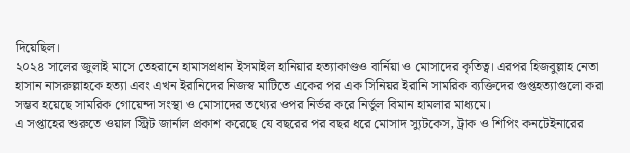দিয়েছিল।
২০২৪ সালের জুলাই মাসে তেহরানে হামাসপ্রধান ইসমাইল হানিয়ার হত্যাকাণ্ডও বার্নিয়া ও মোসাদের কৃতিত্ব। এরপর হিজবুল্লাহ নেতা হাসান নাসরুল্লাহকে হত্যা এবং এখন ইরানিদের নিজস্ব মাটিতে একের পর এক সিনিয়র ইরানি সামরিক ব্যক্তিদের গুপ্তহত্যাগুলো করা সম্ভব হয়েছে সামরিক গোয়েন্দা সংস্থা ও মোসাদের তথ্যের ওপর নির্ভর করে নির্ভুল বিমান হামলার মাধ্যমে।
এ সপ্তাহের শুরুতে ওয়াল স্ট্রিট জার্নাল প্রকাশ করেছে যে বছরের পর বছর ধরে মোসাদ স্যুটকেস, ট্রাক ও শিপিং কনটেইনারের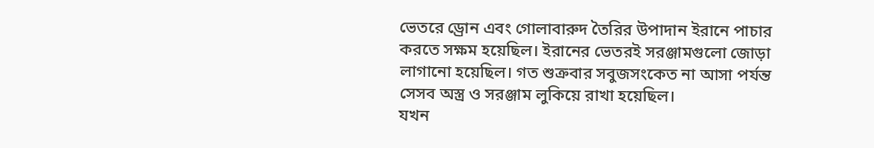ভেতরে ড্রোন এবং গোলাবারুদ তৈরির উপাদান ইরানে পাচার করতে সক্ষম হয়েছিল। ইরানের ভেতরই সরঞ্জামগুলো জোড়া লাগানো হয়েছিল। গত শুক্রবার সবুজসংকেত না আসা পর্যন্ত সেসব অস্ত্র ও সরঞ্জাম লুকিয়ে রাখা হয়েছিল।
যখন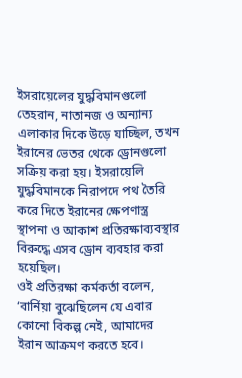ইসরায়েলের যুদ্ধবিমানগুলো তেহরান, নাতানজ ও অন্যান্য এলাকার দিকে উড়ে যাচ্ছিল, তখন ইরানের ভেতর থেকে ড্রোনগুলো সক্রিয় করা হয়। ইসরায়েলি যুদ্ধবিমানকে নিরাপদে পথ তৈরি করে দিতে ইরানের ক্ষেপণাস্ত্র স্থাপনা ও আকাশ প্রতিরক্ষাব্যবস্থার বিরুদ্ধে এসব ড্রোন ব্যবহার করা হয়েছিল।
ওই প্রতিরক্ষা কর্মকর্তা বলেন, ‘বার্নিয়া বুঝেছিলেন যে এবার কোনো বিকল্প নেই, আমাদের ইরান আক্রমণ করতে হবে।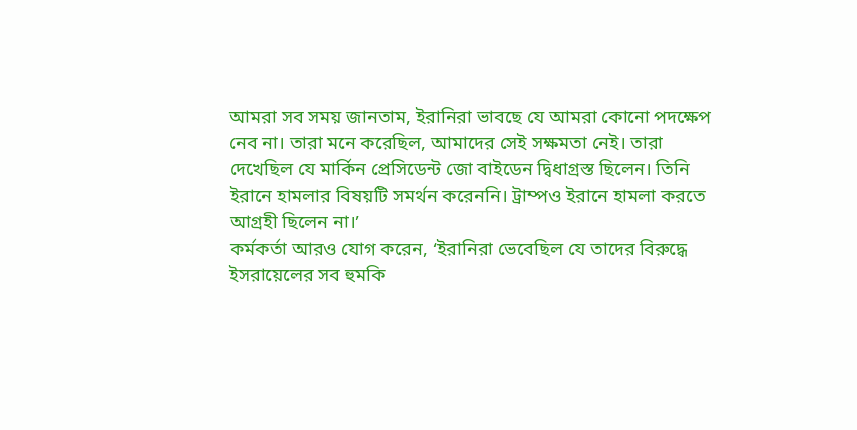আমরা সব সময় জানতাম, ইরানিরা ভাবছে যে আমরা কোনো পদক্ষেপ নেব না। তারা মনে করেছিল, আমাদের সেই সক্ষমতা নেই। তারা দেখেছিল যে মার্কিন প্রেসিডেন্ট জো বাইডেন দ্বিধাগ্রস্ত ছিলেন। তিনি ইরানে হামলার বিষয়টি সমর্থন করেননি। ট্রাম্পও ইরানে হামলা করতে আগ্রহী ছিলেন না।’
কর্মকর্তা আরও যোগ করেন, ‘ইরানিরা ভেবেছিল যে তাদের বিরুদ্ধে ইসরায়েলের সব হুমকি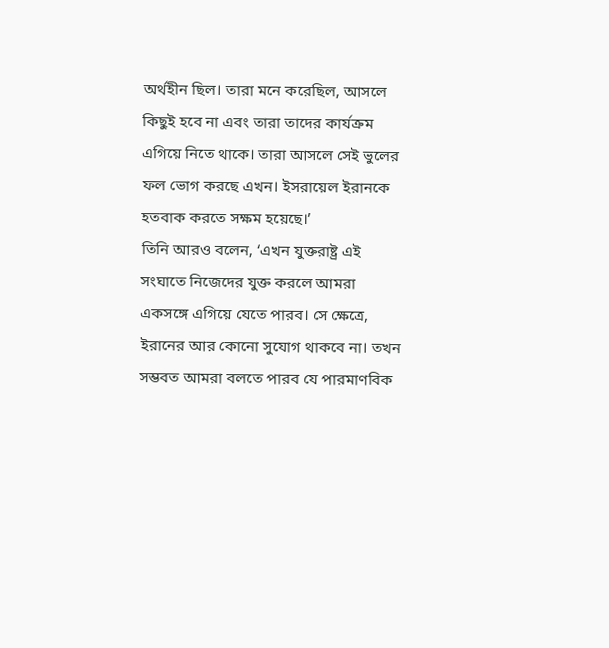অর্থহীন ছিল। তারা মনে করেছিল, আসলে কিছুই হবে না এবং তারা তাদের কার্যক্রম এগিয়ে নিতে থাকে। তারা আসলে সেই ভুলের ফল ভোগ করছে এখন। ইসরায়েল ইরানকে হতবাক করতে সক্ষম হয়েছে।’
তিনি আরও বলেন, ‘এখন যুক্তরাষ্ট্র এই সংঘাতে নিজেদের যুক্ত করলে আমরা একসঙ্গে এগিয়ে যেতে পারব। সে ক্ষেত্রে, ইরানের আর কোনো সুযোগ থাকবে না। তখন সম্ভবত আমরা বলতে পারব যে পারমাণবিক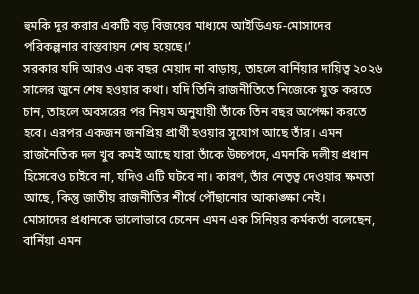হুমকি দূর করার একটি বড় বিজয়ের মাধ্যমে আইডিএফ-মোসাদের পরিকল্পনার বাস্তবায়ন শেষ হয়েছে।’
সরকার যদি আরও এক বছর মেয়াদ না বাড়ায়, তাহলে বার্নিয়ার দায়িত্ব ২০২৬ সালের জুনে শেষ হওয়ার কথা। যদি তিনি রাজনীতিতে নিজেকে যুক্ত করতে চান, তাহলে অবসরের পর নিয়ম অনুযায়ী তাঁকে তিন বছর অপেক্ষা করতে হবে। এরপর একজন জনপ্রিয় প্রার্থী হওয়ার সুযোগ আছে তাঁর। এমন রাজনৈতিক দল খুব কমই আছে যারা তাঁকে উচ্চপদে, এমনকি দলীয় প্রধান হিসেবেও চাইবে না, যদিও এটি ঘটবে না। কারণ, তাঁর নেতৃত্ব দেওয়ার ক্ষমতা আছে, কিন্তু জাতীয় রাজনীতির শীর্ষে পৌঁছানোর আকাঙ্ক্ষা নেই।
মোসাদের প্রধানকে ভালোভাবে চেনেন এমন এক সিনিয়র কর্মকর্তা বলেছেন, বার্নিয়া এমন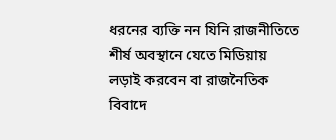ধরনের ব্যক্তি নন যিনি রাজনীতিতে শীর্ষ অবস্থানে যেতে মিডিয়ায় লড়াই করবেন বা রাজনৈতিক বিবাদে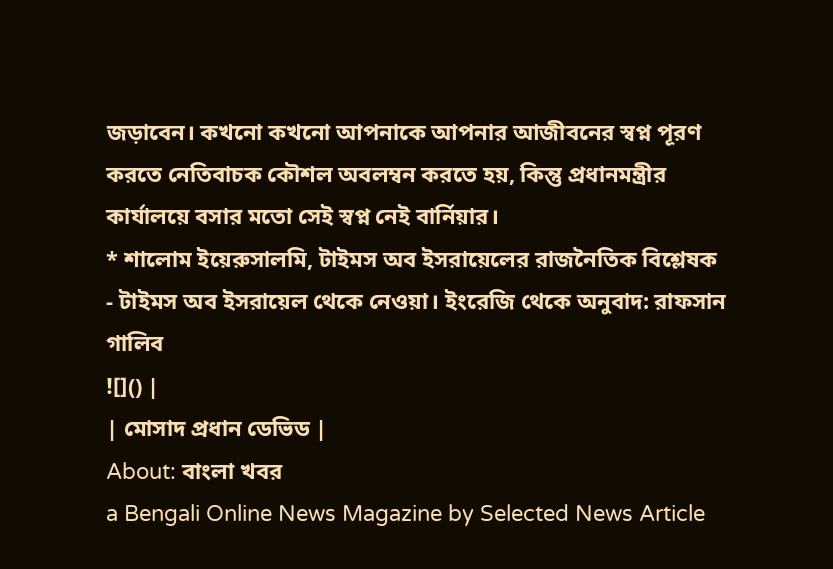জড়াবেন। কখনো কখনো আপনাকে আপনার আজীবনের স্বপ্ন পূরণ করতে নেতিবাচক কৌশল অবলম্বন করতে হয়, কিন্তু প্রধানমন্ত্রীর কার্যালয়ে বসার মতো সেই স্বপ্ন নেই বার্নিয়ার।
* শালোম ইয়েরুসালমি, টাইমস অব ইসরায়েলের রাজনৈতিক বিশ্লেষক
- টাইমস অব ইসরায়েল থেকে নেওয়া। ইংরেজি থেকে অনুবাদ: রাফসান গালিব
![]() |
| মোসাদ প্রধান ডেভিড |
About: বাংলা খবর
a Bengali Online News Magazine by Selected News Article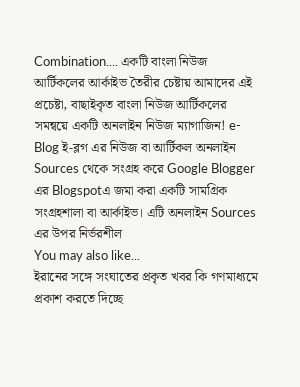Combination.... একটি বাংলা নিউজ আর্টিকলের আর্কাইভ তৈরীর চেষ্টায় আমাদের এই প্রচেষ্টা, বাছাইকৃত বাংলা নিউজ আর্টিকলের সমন্বয়ে একটি অনলাইন নিউজ ম্যাগাজিন! e-Blog ই-ব্লগ এর নিউজ বা আর্টিকল অনলাইন Sources থেকে সংগ্রহ করে Google Blogger এর Blogspotএ জমা করা একটি সামগ্রিক সংগ্রহশালা বা আর্কাইভ। এটি অনলাইন Sources এর উপর নির্ভরশীল
You may also like...
ইরানের সঙ্গে সংঘাতের প্রকৃত খবর কি গণমাধ্যমে প্রকাশ করতে দিচ্ছে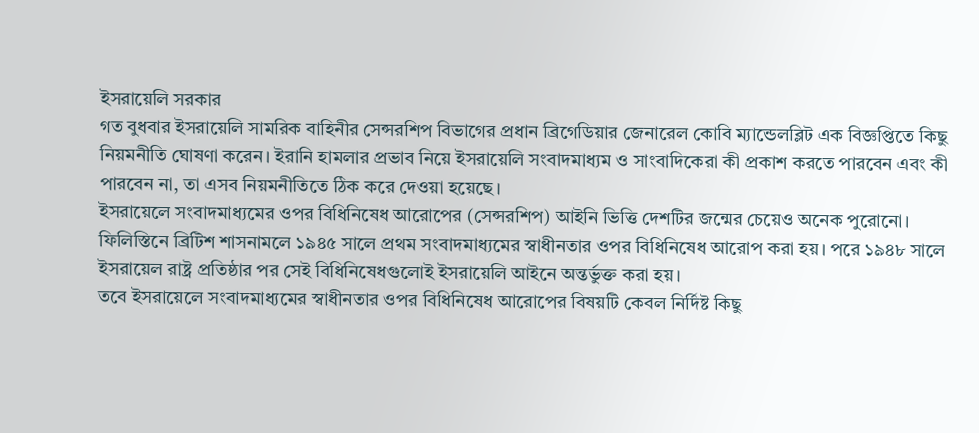ইসরায়েলি সরকার
গত বুধবার ইসরায়েলি সামরিক বাহিনীর সেন্সরশিপ বিভাগের প্রধান ব্রিগেডিয়ার জেনারেল কোবি ম্যান্ডেলব্লিট এক বিজ্ঞপ্তিতে কিছু নিয়মনীতি ঘোষণা করেন। ইরানি হামলার প্রভাব নিয়ে ইসরায়েলি সংবাদমাধ্যম ও সাংবাদিকেরা কী প্রকাশ করতে পারবেন এবং কী পারবেন না, তা এসব নিয়মনীতিতে ঠিক করে দেওয়া হয়েছে।
ইসরায়েলে সংবাদমাধ্যমের ওপর বিধিনিষেধ আরোপের (সেন্সরশিপ) আইনি ভিত্তি দেশটির জন্মের চেয়েও অনেক পুরোনো।
ফিলিস্তিনে ব্রিটিশ শাসনামলে ১৯৪৫ সালে প্রথম সংবাদমাধ্যমের স্বাধীনতার ওপর বিধিনিষেধ আরোপ করা হয়। পরে ১৯৪৮ সালে ইসরায়েল রাষ্ট্র প্রতিষ্ঠার পর সেই বিধিনিষেধগুলোই ইসরায়েলি আইনে অন্তর্ভুক্ত করা হয়।
তবে ইসরায়েলে সংবাদমাধ্যমের স্বাধীনতার ওপর বিধিনিষেধ আরোপের বিষয়টি কেবল নির্দিষ্ট কিছু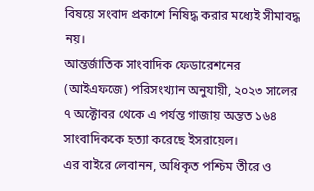বিষয়ে সংবাদ প্রকাশে নিষিদ্ধ করার মধ্যেই সীমাবদ্ধ নয়।
আন্তর্জাতিক সাংবাদিক ফেডারেশনের (আইএফজে) পরিসংখ্যান অনুযায়ী, ২০২৩ সালের ৭ অক্টোবর থেকে এ পর্যন্ত গাজায় অন্তত ১৬৪ সাংবাদিককে হত্যা করেছে ইসরায়েল।
এর বাইরে লেবানন, অধিকৃত পশ্চিম তীরে ও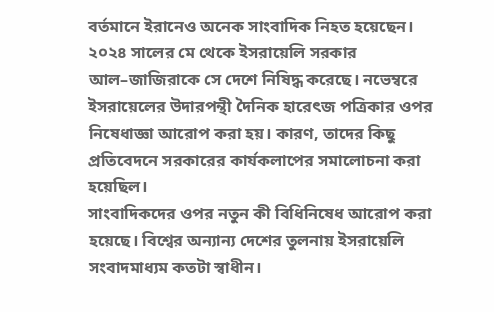বর্তমানে ইরানেও অনেক সাংবাদিক নিহত হয়েছেন।
২০২৪ সালের মে থেকে ইসরায়েলি সরকার আল–জাজিরাকে সে দেশে নিষিদ্ধ করেছে। নভেম্বরে ইসরায়েলের উদারপন্থী দৈনিক হারেৎজ পত্রিকার ওপর নিষেধাজ্ঞা আরোপ করা হয়। কারণ, তাদের কিছু প্রতিবেদনে সরকারের কার্যকলাপের সমালোচনা করা হয়েছিল।
সাংবাদিকদের ওপর নতুন কী বিধিনিষেধ আরোপ করা হয়েছে। বিশ্বের অন্যান্য দেশের তুলনায় ইসরায়েলি সংবাদমাধ্যম কতটা স্বাধীন।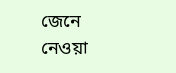জেনে নেওয়া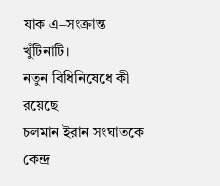যাক এ–সংক্রান্ত খুঁটিনাটি।
নতুন বিধিনিষেধে কী রয়েছে
চলমান ইরান সংঘাতকে কেন্দ্র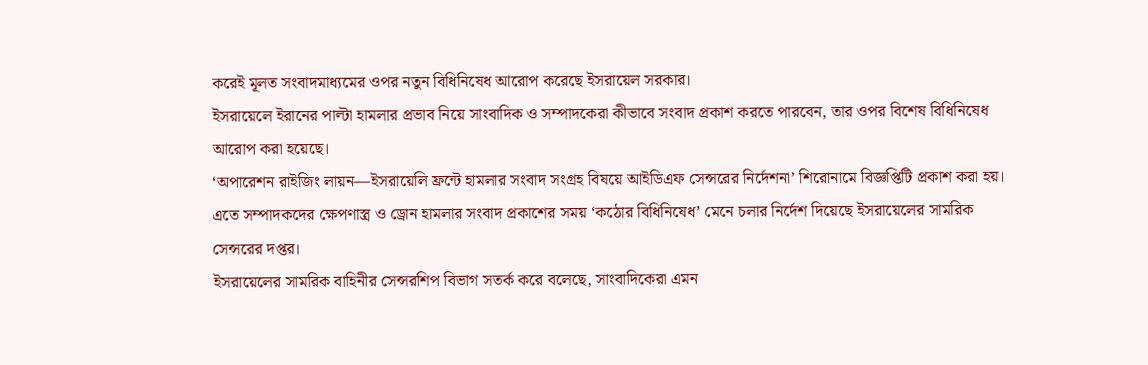করেই মূলত সংবাদমাধ্যমের ওপর নতুন বিধিনিষেধ আরোপ করেছে ইসরায়েল সরকার।
ইসরায়েলে ইরানের পাল্টা হামলার প্রভাব নিয়ে সাংবাদিক ও সম্পাদকেরা কীভাবে সংবাদ প্রকাশ করতে পারবেন, তার ওপর বিশেষ বিধিনিষেধ আরোপ করা হয়েছে।
‘অপারেশন রাইজিং লায়ন—ইসরায়েলি ফ্রন্টে হামলার সংবাদ সংগ্রহ বিষয়ে আইডিএফ সেন্সরের নির্দেশনা’ শিরোনামে বিজ্ঞপ্তিটি প্রকাশ করা হয়। এতে সম্পাদকদের ক্ষেপণাস্ত্র ও ড্রোন হামলার সংবাদ প্রকাশের সময় ‘কঠোর বিধিনিষেধ’ মেনে চলার নির্দেশ দিয়েছে ইসরায়েলের সামরিক সেন্সরের দপ্তর।
ইসরায়েলের সামরিক বাহিনীর সেন্সরশিপ বিভাগ সতর্ক করে বলেছে, সাংবাদিকেরা এমন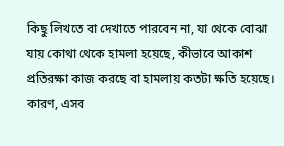কিছু লিখতে বা দেখাতে পারবেন না, যা থেকে বোঝা যায় কোথা থেকে হামলা হয়েছে, কীভাবে আকাশ প্রতিরক্ষা কাজ করছে বা হামলায় কতটা ক্ষতি হয়েছে। কারণ, এসব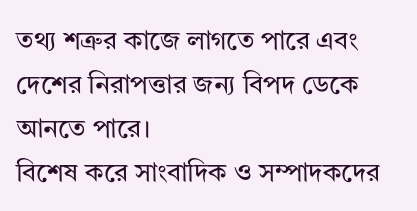তথ্য শত্রুর কাজে লাগতে পারে এবং দেশের নিরাপত্তার জন্য বিপদ ডেকে আনতে পারে।
বিশেষ করে সাংবাদিক ও সম্পাদকদের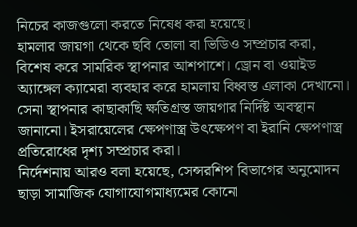নিচের কাজগুলো করতে নিষেধ করা হয়েছে।
হামলার জায়গা থেকে ছবি তোলা বা ভিডিও সম্প্রচার করা, বিশেষ করে সামরিক স্থাপনার আশপাশে। ড্রোন বা ওয়াইড অ্যাঙ্গেল ক্যামেরা ব্যবহার করে হামলায় বিধ্বস্ত এলাকা দেখানো। সেনা স্থাপনার কাছাকাছি ক্ষতিগ্রস্ত জায়গার নির্দিষ্ট অবস্থান জানানো। ইসরায়েলের ক্ষেপণাস্ত্র উৎক্ষেপণ বা ইরানি ক্ষেপণাস্ত্র প্রতিরোধের দৃশ্য সম্প্রচার করা।
নির্দেশনায় আরও বলা হয়েছে, সেন্সরশিপ বিভাগের অনুমোদন ছাড়া সামাজিক যোগাযোগমাধ্যমের কোনো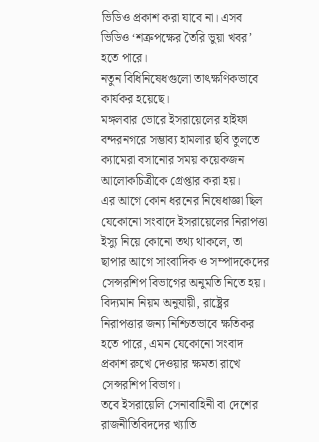ভিডিও প্রকাশ করা যাবে না। এসব ভিডিও ‘শত্রুপক্ষের তৈরি ভুয়া খবর’ হতে পারে।
নতুন বিধিনিষেধগুলো তাৎক্ষণিকভাবে কার্যকর হয়েছে।
মঙ্গলবার ভোরে ইসরায়েলের হাইফা বন্দরনগরে সম্ভাব্য হামলার ছবি তুলতে ক্যামেরা বসানোর সময় কয়েকজন আলোকচিত্রীকে গ্রেপ্তার করা হয়।
এর আগে কোন ধরনের নিষেধাজ্ঞা ছিল
যেকোনো সংবাদে ইসরায়েলের নিরাপত্তা ইস্যু নিয়ে কোনো তথ্য থাকলে, তা ছাপার আগে সাংবাদিক ও সম্পাদকেদের সেন্সরশিপ বিভাগের অনুমতি নিতে হয়।
বিদ্যমান নিয়ম অনুযায়ী, রাষ্ট্রের নিরাপত্তার জন্য নিশ্চিতভাবে ক্ষতিকর হতে পারে, এমন যেকোনো সংবাদ প্রকাশ রুখে দেওয়ার ক্ষমতা রাখে সেন্সরশিপ বিভাগ।
তবে ইসরায়েলি সেনাবাহিনী বা দেশের রাজনীতিবিদদের খ্যাতি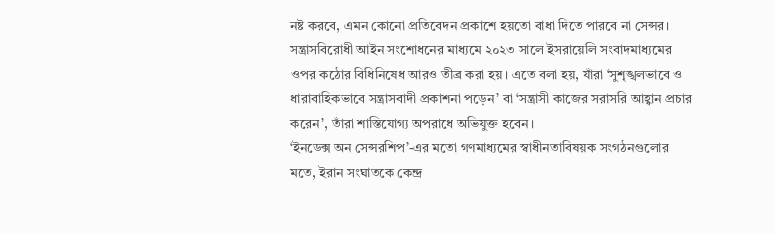নষ্ট করবে, এমন কোনো প্রতিবেদন প্রকাশে হয়তো বাধা দিতে পারবে না সেন্সর।
সন্ত্রাসবিরোধী আইন সংশোধনের মাধ্যমে ২০২৩ সালে ইসরায়েলি সংবাদমাধ্যমের ওপর কঠোর বিধিনিষেধ আরও তীব্র করা হয়। এতে বলা হয়, যাঁরা ‘সুশৃঙ্খলভাবে ও ধারাবাহিকভাবে সন্ত্রাসবাদী প্রকাশনা পড়েন’ বা ‘সন্ত্রাসী কাজের সরাসরি আহ্বান প্রচার করেন’, তাঁরা শাস্তিযোগ্য অপরাধে অভিযুক্ত হবেন।
‘ইনডেক্স অন সেন্সরশিপ’-এর মতো গণমাধ্যমের স্বাধীনতাবিষয়ক সংগঠনগুলোর মতে, ইরান সংঘাতকে কেন্দ্র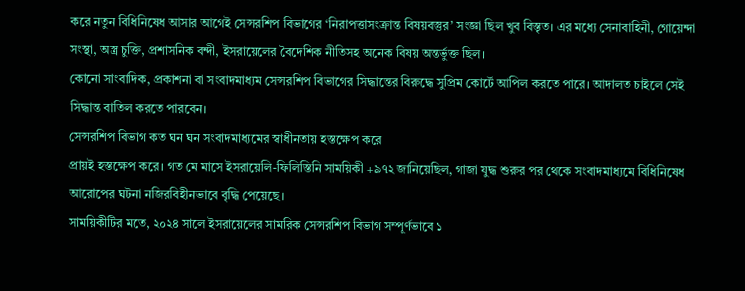করে নতুন বিধিনিষেধ আসার আগেই সেন্সরশিপ বিভাগের ‘নিরাপত্তাসংক্রান্ত বিষয়বস্তুর’ সংজ্ঞা ছিল খুব বিস্তৃত। এর মধ্যে সেনাবাহিনী, গোয়েন্দা সংস্থা, অস্ত্র চুক্তি, প্রশাসনিক বন্দী, ইসরায়েলের বৈদেশিক নীতিসহ অনেক বিষয় অন্তর্ভুক্ত ছিল।
কোনো সাংবাদিক, প্রকাশনা বা সংবাদমাধ্যম সেন্সরশিপ বিভাগের সিদ্ধান্তের বিরুদ্ধে সুপ্রিম কোর্টে আপিল করতে পারে। আদালত চাইলে সেই সিদ্ধান্ত বাতিল করতে পারবেন।
সেন্সরশিপ বিভাগ কত ঘন ঘন সংবাদমাধ্যমের স্বাধীনতায় হস্তক্ষেপ করে
প্রায়ই হস্তক্ষেপ করে। গত মে মাসে ইসরায়েলি-ফিলিস্তিনি সাময়িকী +৯৭২ জানিয়েছিল, গাজা যুদ্ধ শুরুর পর থেকে সংবাদমাধ্যমে বিধিনিষেধ আরোপের ঘটনা নজিরবিহীনভাবে বৃদ্ধি পেয়েছে।
সাময়িকীটির মতে, ২০২৪ সালে ইসরায়েলের সামরিক সেন্সরশিপ বিভাগ সম্পূর্ণভাবে ১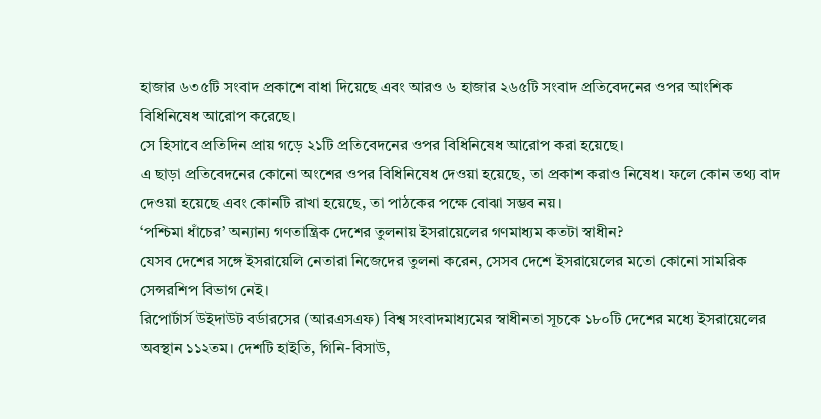হাজার ৬৩৫টি সংবাদ প্রকাশে বাধা দিয়েছে এবং আরও ৬ হাজার ২৬৫টি সংবাদ প্রতিবেদনের ওপর আংশিক বিধিনিষেধ আরোপ করেছে।
সে হিসাবে প্রতিদিন প্রায় গড়ে ২১টি প্রতিবেদনের ওপর বিধিনিষেধ আরোপ করা হয়েছে।
এ ছাড়া প্রতিবেদনের কোনো অংশের ওপর বিধিনিষেধ দেওয়া হয়েছে, তা প্রকাশ করাও নিষেধ। ফলে কোন তথ্য বাদ দেওয়া হয়েছে এবং কোনটি রাখা হয়েছে, তা পাঠকের পক্ষে বোঝা সম্ভব নয়।
‘পশ্চিমা ধাঁচের’ অন্যান্য গণতান্ত্রিক দেশের তুলনায় ইসরায়েলের গণমাধ্যম কতটা স্বাধীন?
যেসব দেশের সঙ্গে ইসরায়েলি নেতারা নিজেদের তুলনা করেন, সেসব দেশে ইসরায়েলের মতো কোনো সামরিক সেন্সরশিপ বিভাগ নেই।
রিপোর্টার্স উইদাউট বর্ডারসের (আরএসএফ) বিশ্ব সংবাদমাধ্যমের স্বাধীনতা সূচকে ১৮০টি দেশের মধ্যে ইসরায়েলের অবস্থান ১১২তম। দেশটি হাইতি, গিনি-বিসাউ,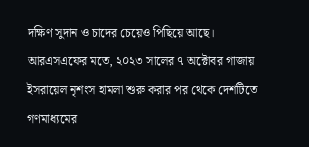দক্ষিণ সুদান ও চাদের চেয়েও পিছিয়ে আছে।
আরএসএফের মতে, ২০২৩ সালের ৭ অক্টোবর গাজায় ইসরায়েল নৃশংস হামলা শুরু করার পর থেকে দেশটিতে গণমাধ্যমের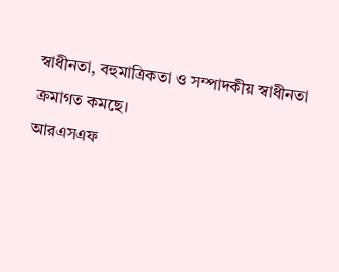স্বাধীনতা, বহুমাত্রিকতা ও সম্পাদকীয় স্বাধীনতা ক্রমাগত কমছে।
আরএসএফ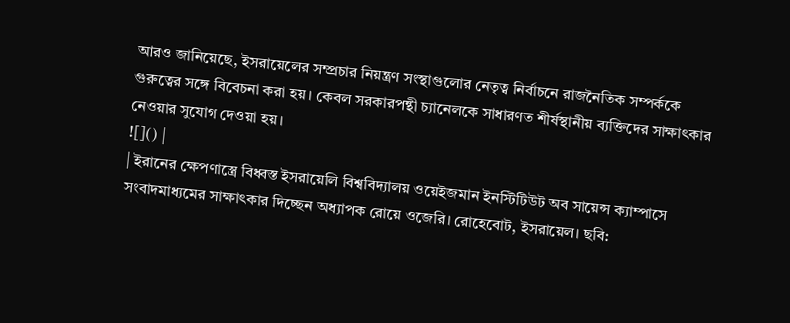আরও জানিয়েছে, ইসরায়েলের সম্প্রচার নিয়ন্ত্রণ সংস্থাগুলোর নেতৃত্ব নির্বাচনে রাজনৈতিক সম্পর্ককে গুরুত্বের সঙ্গে বিবেচনা করা হয়। কেবল সরকারপন্থী চ্যানেলকে সাধারণত শীর্ষস্থানীয় ব্যক্তিদের সাক্ষাৎকার নেওয়ার সুযোগ দেওয়া হয়।
![]() |
| ইরানের ক্ষেপণাস্ত্রে বিধ্বস্ত ইসরায়েলি বিশ্ববিদ্যালয় ওয়েইজমান ইনস্টিটিউট অব সায়েন্স ক্যাম্পাসে সংবাদমাধ্যমের সাক্ষাৎকার দিচ্ছেন অধ্যাপক রোয়ে ওজেরি। রোহেবোট, ইসরায়েল। ছবি: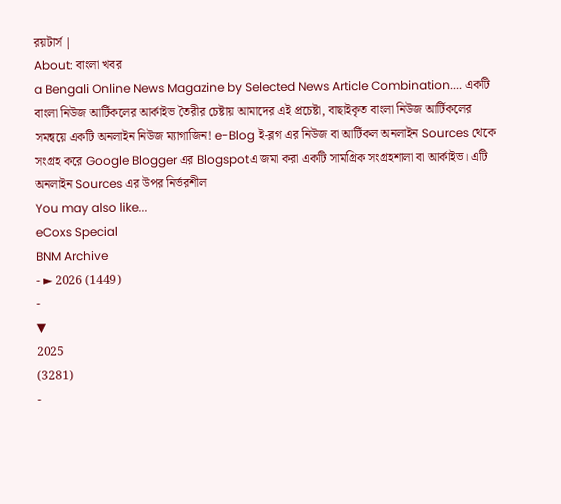রয়টার্স |
About: বাংলা খবর
a Bengali Online News Magazine by Selected News Article Combination.... একটি বাংলা নিউজ আর্টিকলের আর্কাইভ তৈরীর চেষ্টায় আমাদের এই প্রচেষ্টা, বাছাইকৃত বাংলা নিউজ আর্টিকলের সমন্বয়ে একটি অনলাইন নিউজ ম্যাগাজিন! e-Blog ই-ব্লগ এর নিউজ বা আর্টিকল অনলাইন Sources থেকে সংগ্রহ করে Google Blogger এর Blogspotএ জমা করা একটি সামগ্রিক সংগ্রহশালা বা আর্কাইভ। এটি অনলাইন Sources এর উপর নির্ভরশীল
You may also like...
eCoxs Special
BNM Archive
- ► 2026 (1449)
-
▼
2025
(3281)
-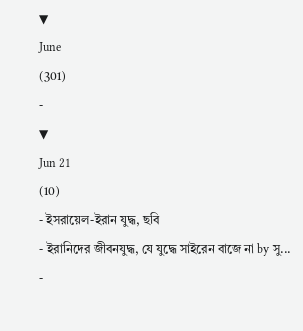▼
June
(301)
-
▼
Jun 21
(10)
- ইসরায়েল-ইরান যুদ্ধ, ছবি
- ইরানিদের জীবনযুদ্ধ, যে যুদ্ধে সাইরেন বাজে না by সু...
-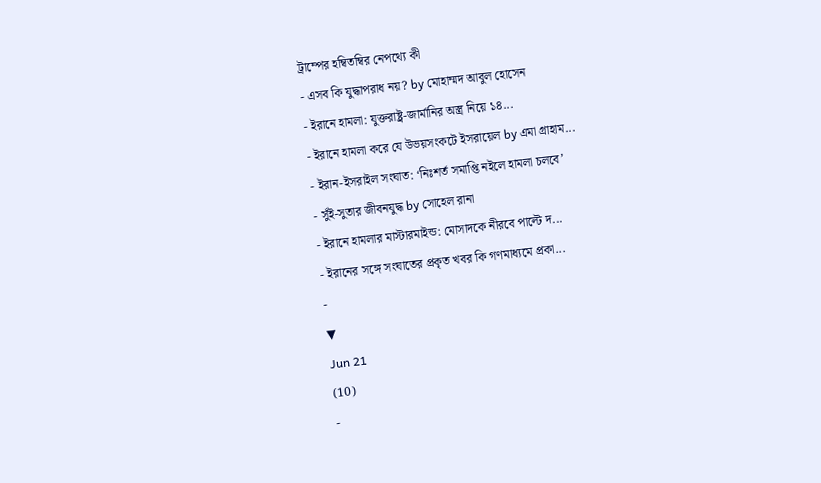ট্রাম্পের হম্বিতম্বির নেপথ্যে কী
- এসব কি যুদ্ধাপরাধ নয়? by মোহাম্মদ আবুল হোসেন
- ইরানে হামলা: যুক্তরাষ্ট্র-জার্মানির অস্ত্র নিয়ে ১৪...
- ইরানে হামলা করে যে উভয়সংকটে ইসরায়েল by এমা গ্রাহাম...
- ইরান-ইসরাইল সংঘাত: ‘নিঃশর্ত সমাপ্তি নইলে হামলা চলবে’
- সুঁই-সুতার জীবনযুদ্ধ by সোহেল রানা
- ইরানে হামলার মাস্টারমাইন্ড: মোসাদকে নীরবে পাল্টে দ...
- ইরানের সঙ্গে সংঘাতের প্রকৃত খবর কি গণমাধ্যমে প্রকা...
-
▼
Jun 21
(10)
-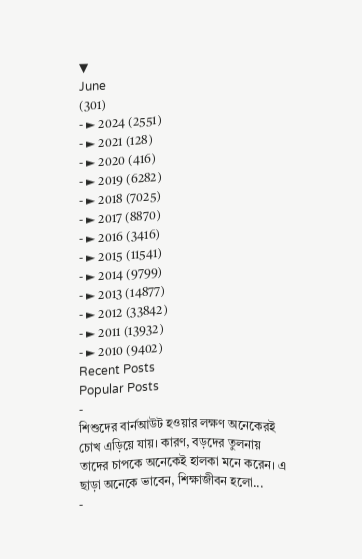▼
June
(301)
- ► 2024 (2551)
- ► 2021 (128)
- ► 2020 (416)
- ► 2019 (6282)
- ► 2018 (7025)
- ► 2017 (8870)
- ► 2016 (3416)
- ► 2015 (11541)
- ► 2014 (9799)
- ► 2013 (14877)
- ► 2012 (33842)
- ► 2011 (13932)
- ► 2010 (9402)
Recent Posts
Popular Posts
-
শিশুদের বার্নআউট হওয়ার লক্ষণ অনেকেরই চোখ এড়িয়ে যায়। কারণ, বড়দের তুলনায় তাদের চাপকে অনেকেই হালকা মনে করেন। এ ছাড়া অনেকে ভাবেন, শিক্ষাজীবন হলো...
-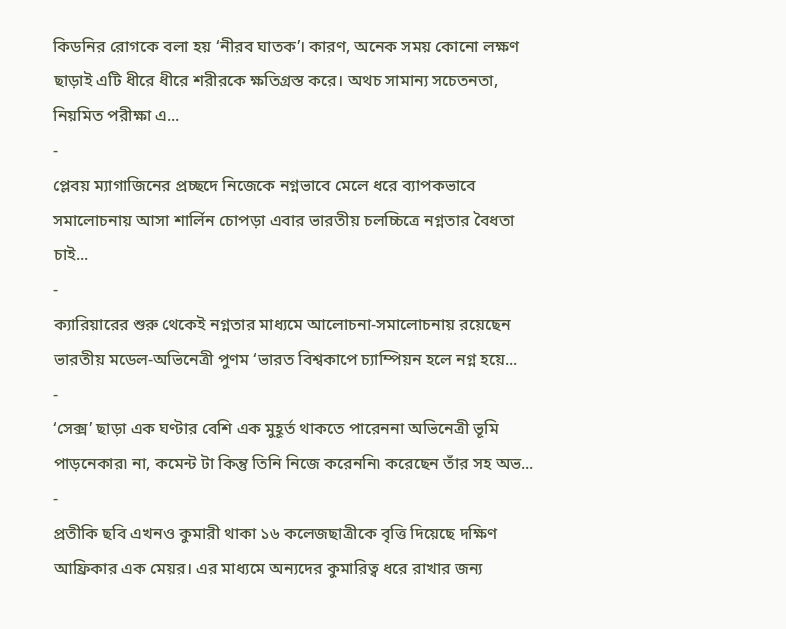কিডনির রোগকে বলা হয় ‘নীরব ঘাতক’। কারণ, অনেক সময় কোনো লক্ষণ ছাড়াই এটি ধীরে ধীরে শরীরকে ক্ষতিগ্রস্ত করে। অথচ সামান্য সচেতনতা, নিয়মিত পরীক্ষা এ...
-
প্লেবয় ম্যাগাজিনের প্রচ্ছদে নিজেকে নগ্নভাবে মেলে ধরে ব্যাপকভাবে সমালোচনায় আসা শার্লিন চোপড়া এবার ভারতীয় চলচ্চিত্রে নগ্নতার বৈধতা চাই...
-
ক্যারিয়ারের শুরু থেকেই নগ্নতার মাধ্যমে আলোচনা-সমালোচনায় রয়েছেন ভারতীয় মডেল-অভিনেত্রী পুণম ‘ভারত বিশ্বকাপে চ্যাম্পিয়ন হলে নগ্ন হয়ে...
-
‘সেক্স’ ছাড়া এক ঘণ্টার বেশি এক মুহূর্ত থাকতে পারেননা অভিনেত্রী ভূমি পাড়নেকার৷ না, কমেন্ট টা কিন্তু তিনি নিজে করেননি৷ করেছেন তাঁর সহ অভ...
-
প্রতীকি ছবি এখনও কুমারী থাকা ১৬ কলেজছাত্রীকে বৃত্তি দিয়েছে দক্ষিণ আফ্রিকার এক মেয়র। এর মাধ্যমে অন্যদের কুমারিত্ব ধরে রাখার জন্য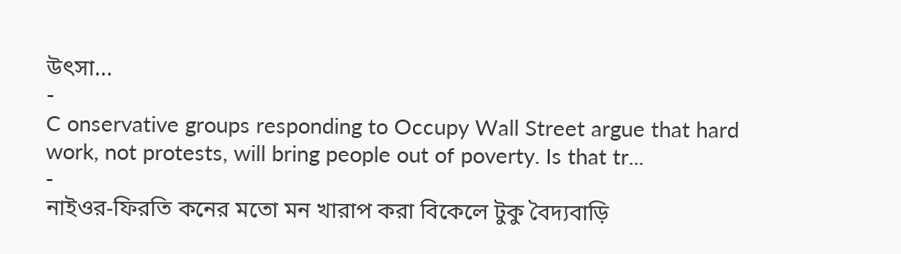উৎসা...
-
C onservative groups responding to Occupy Wall Street argue that hard work, not protests, will bring people out of poverty. Is that tr...
-
নাইওর-ফিরতি কনের মতো মন খারাপ করা বিকেলে টুকু বৈদ্যবাড়ি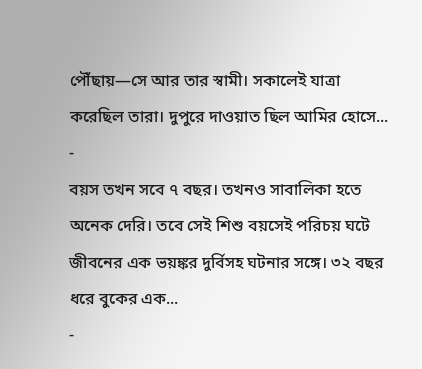পৌঁছায়—সে আর তার স্বামী। সকালেই যাত্রা করেছিল তারা। দুপুরে দাওয়াত ছিল আমির হোসে...
-
বয়স তখন সবে ৭ বছর। তখনও সাবালিকা হতে অনেক দেরি। তবে সেই শিশু বয়সেই পরিচয় ঘটে জীবনের এক ভয়ঙ্কর দুর্বিসহ ঘটনার সঙ্গে। ৩২ বছর ধরে বুকের এক...
-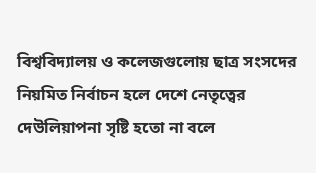বিশ্ববিদ্যালয় ও কলেজগুলোয় ছাত্র সংসদের নিয়মিত নির্বাচন হলে দেশে নেতৃত্বের দেউলিয়াপনা সৃষ্টি হতো না বলে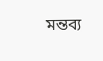মন্তব্য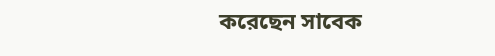করেছেন সাবেক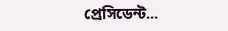প্রেসিডেন্ট...